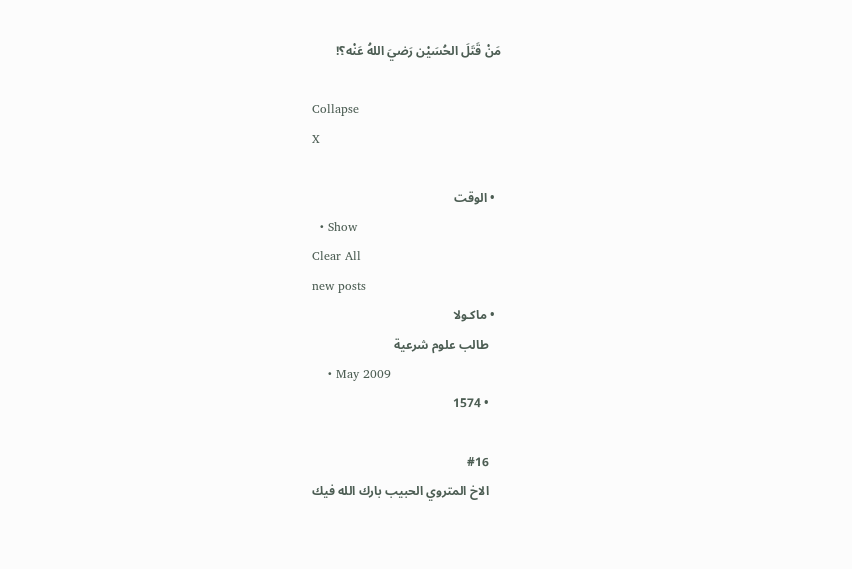مَنْ قَتَلَ الحُسَيْن رَضيَ اللهُ عَنْه؟!

Collapse
X

  • الوقت
  • Show
Clear All
new posts
  • ماكـولا
    طالب علوم شرعية
    • May 2009
    • 1574

    #16
    الاخ المتروي الحبيب بارك الله فيك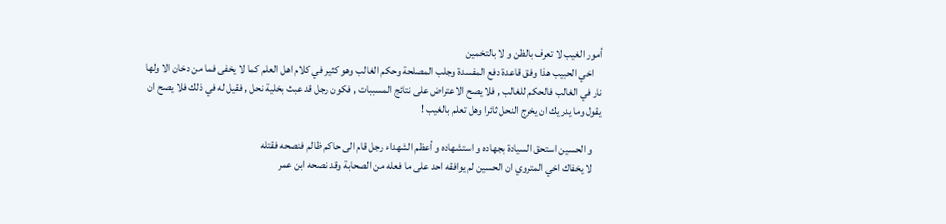أمور الغيب لا تعرف بالظن و لا بالتخمين
    اخي الحبيب هذا وفق قاعدة دفع المفسدة وجلب المصلحة وحكم الغالب وهو كثير في كلام اهل العلم كما لا يخفى فما من دخان الا ولها نار في الغالب فالحكم للغالب , فلا يصح الاعتراض على نتائج المسببات , فكون رجل قد عبث بخلية نحل , فقيل له في ذلك فلا يصح ان يقول وما يدريك ان يخرج النحل ثائرا وهل تعلم بالغيب !

    و الحسين استحق السيادة بجهاده و استشهاده و أعظم الشهداء رجل قام الى حاكم ظالم فنصحه فقتله
    لا يخفاك اخي المتروي ان الحسين لم يوافقه احد على ما فعله من الصحابة وقد نصحه ابن عمر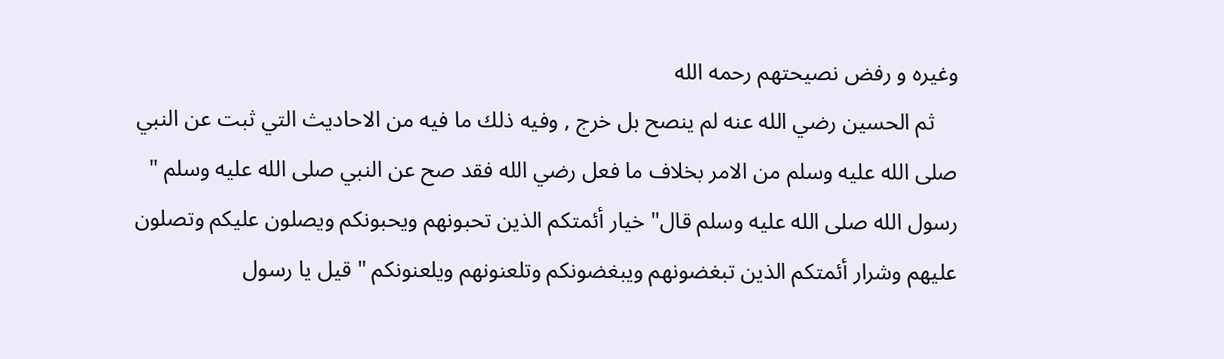وغيره و رفض نصيحتهم رحمه الله
    ثم الحسين رضي الله عنه لم ينصح بل خرج , وفيه ذلك ما فيه من الاحاديث التي ثبت عن النبي صلى الله عليه وسلم من الامر بخلاف ما فعل رضي الله فقد صح عن النبي صلى الله عليه وسلم " رسول الله صلى الله عليه وسلم قال" خيار أئمتكم الذين تحبونهم ويحبونكم ويصلون عليكم وتصلون عليهم وشرار أئمتكم الذين تبغضونهم ويبغضونكم وتلعنونهم ويلعنونكم " قيل يا رسول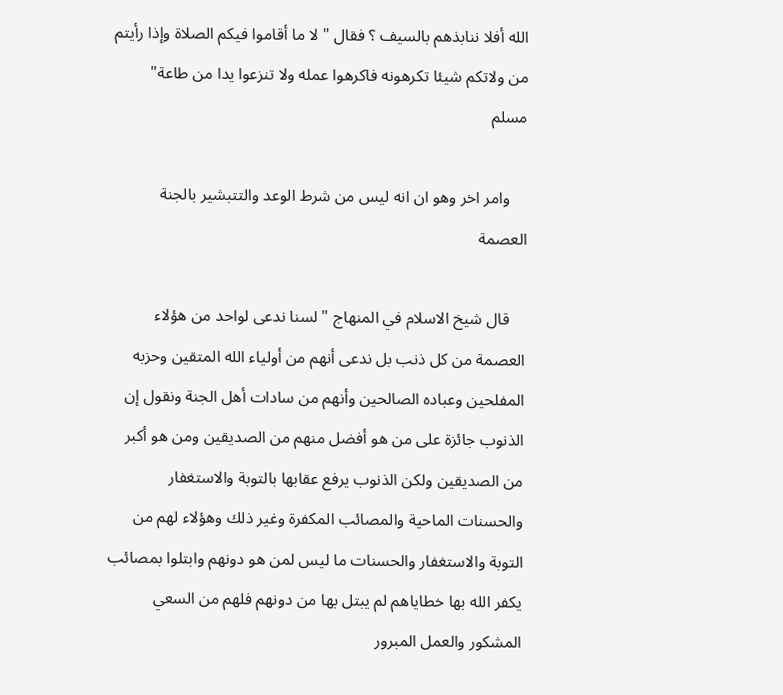الله أفلا ننابذهم بالسيف ؟ فقال " لا ما أقاموا فيكم الصلاة وإذا رأيتم من ولاتكم شيئا تكرهونه فاكرهوا عمله ولا تنزعوا يدا من طاعة" مسلم

    وامر اخر وهو ان انه ليس من شرط الوعد والتتبشير بالجنة العصمة

    قال شيخ الاسلام في المنهاج " لسنا ندعى لواحد من هؤلاء العصمة من كل ذنب بل ندعى أنهم من أولياء الله المتقين وحزبه المفلحين وعباده الصالحين وأنهم من سادات أهل الجنة ونقول إن الذنوب جائزة على من هو أفضل منهم من الصديقين ومن هو أكبر من الصديقين ولكن الذنوب يرفع عقابها بالتوبة والاستغفار والحسنات الماحية والمصائب المكفرة وغير ذلك وهؤلاء لهم من التوبة والاستغفار والحسنات ما ليس لمن هو دونهم وابتلوا بمصائب يكفر الله بها خطاياهم لم يبتل بها من دونهم فلهم من السعي المشكور والعمل المبرور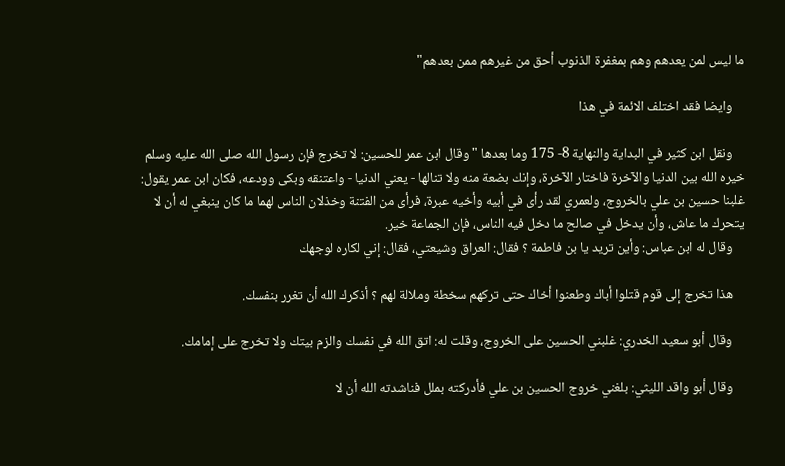ما ليس لمن يعدهم وهم بمغفرة الذنوب أحق من غيرهم ممن بعدهم"

    وايضا فقد اختلف الائمة في هذا

    ونقل ابن كثير في البداية والنهاية 8- 175 وما بعدها " وقال ابن عمر للحسين: لا تخرج فإن رسول الله صلى الله عليه وسلم خيره الله بين الدنيا والآخرة فاختار الآخرة، وإنك بضعة منه ولا تنالها - يعني الدنيا - واعتنقه وبكى وودعه، فكان ابن عمر يقول: غلبنا حسين بن علي بالخروج، ولعمري لقد رأى في أبيه وأخيه عبرة، فرأى من الفتنة وخذلان الناس لهما ما كان ينبغي له أن لا يتحرك ما عاش، وأن يدخل في صالح ما دخل فيه الناس، فإن الجماعة خير.
    وقال له ابن عباس: وأين تريد يا بن فاطمة ؟ فقال: العراق وشيعتي، فقال: إني لكاره لوجهك

    هذا تخرج إلى قوم قتلوا أباك وطعنوا أخاك حتى تركهم سخطة وملالة لهم ؟ أذكرك الله أن تغرر بنفسك.

    وقال أبو سعيد الخدري: غلبني الحسين على الخروج، وقلت له: اتق الله في نفسك والزم بيتك ولا تخرج على إمامك.

    وقال أبو واقد الليثي: بلغني خروج الحسين بن علي فأدركته بملل فناشدته الله أن لا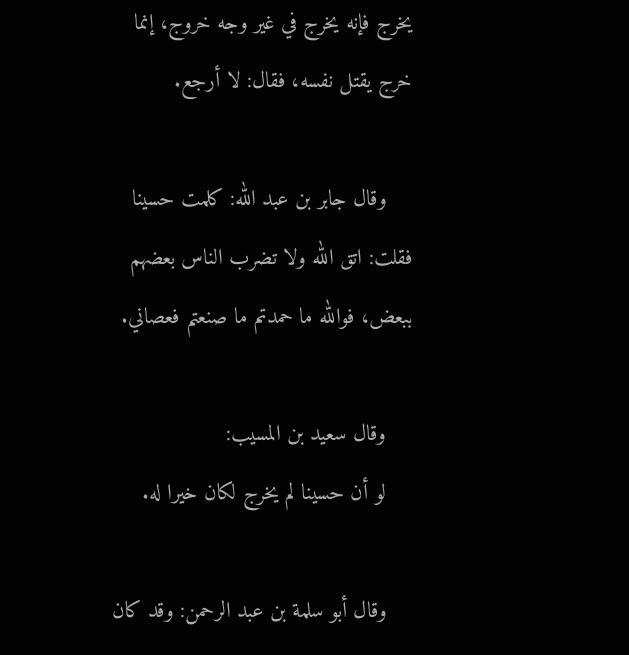يخرج فإنه يخرج في غير وجه خروج، إنما خرج يقتل نفسه، فقال: لا أرجع.

    وقال جابر بن عبد الله: كلمت حسينا فقلت: اتق الله ولا تضرب الناس بعضهم ببعض، فوالله ما حمدتم ما صنعتم فعصاني.

    وقال سعيد بن المسيب:
    لو أن حسينا لم يخرج لكان خيرا له.

    وقال أبو سلمة بن عبد الرحمن: وقد كان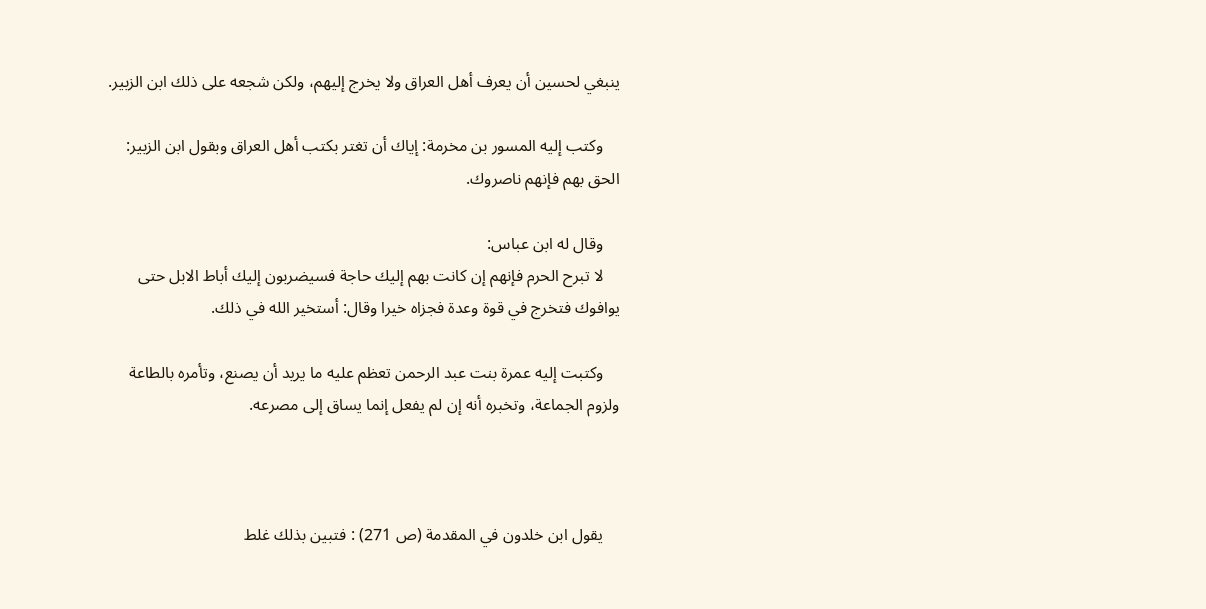ينبغي لحسين أن يعرف أهل العراق ولا يخرج إليهم، ولكن شجعه على ذلك ابن الزبير.

    وكتب إليه المسور بن مخرمة: إياك أن تغتر بكتب أهل العراق وبقول ابن الزبير: الحق بهم فإنهم ناصروك.

    وقال له ابن عباس:
    لا تبرح الحرم فإنهم إن كانت بهم إليك حاجة فسيضربون إليك أباط الابل حتى يوافوك فتخرج في قوة وعدة فجزاه خيرا وقال: أستخير الله في ذلك.

    وكتبت إليه عمرة بنت عبد الرحمن تعظم عليه ما يريد أن يصنع، وتأمره بالطاعة ولزوم الجماعة، وتخبره أنه إن لم يفعل إنما يساق إلى مصرعه.



    يقول ابن خلدون في المقدمة (ص 271) : فتبين بذلك غلط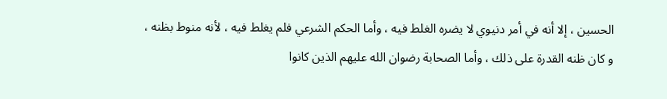الحسين ، إلا أنه في أمر دنيوي لا يضره الغلط فيه ، وأما الحكم الشرعي فلم يغلط فيه ، لأنه منوط بظنه ، و كان ظنه القدرة على ذلك ، وأما الصحابة رضوان الله عليهم الذين كانوا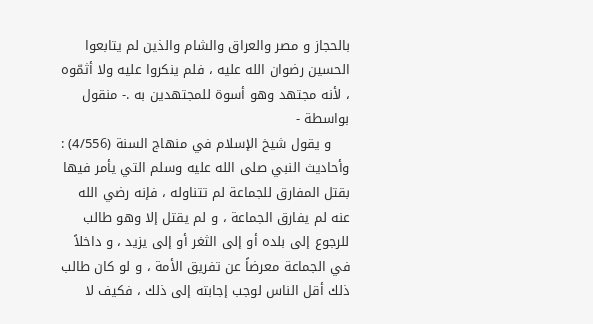بالحجاز و مصر والعراق والشام والذين لم يتابعوا الحسين رضوان الله عليه ، فلم ينكروا عليه ولا أثمّوه ، لأنه مجتهد وهو أسوة للمجتهدين به .- منقول بواسطة -
    و يقول شيخ الإسلام في منهاج السنة (4/556) : وأحاديث النبي صلى الله عليه وسلم التي يأمر فيها بقتل المفارق للجماعة لم تتناوله ، فإنه رضي الله عنه لم يفارق الجماعة ، و لم يقتل إلا وهو طالب للرجوع إلى بلده أو إلى الثغر أو إلى يزيد ، و داخلاً في الجماعة معرضاً عن تفريق الأمة ، و لو كان طالب ذلك أقل الناس لوجب إجابته إلى ذلك ، فكيف لا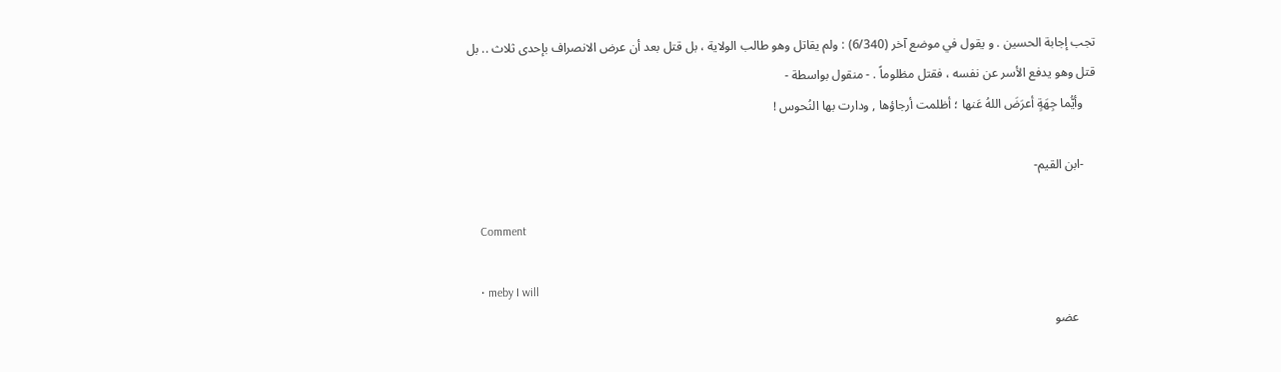تجب إجابة الحسين . و يقول في موضع آخر (6/340) : ولم يقاتل وهو طالب الولاية ، بل قتل بعد أن عرض الانصراف بإحدى ثلاث .. بل قتل وهو يدفع الأسر عن نفسه ، فقتل مظلوماً . - منقول بواسطة -
    وأيُّما جِهَةٍ أعرَضَ اللهُ عَنها ؛ أظلمت أرجاؤها , ودارت بها النُحوس !

    -ابن القيم-

    Comment

    • meby I will
      عضو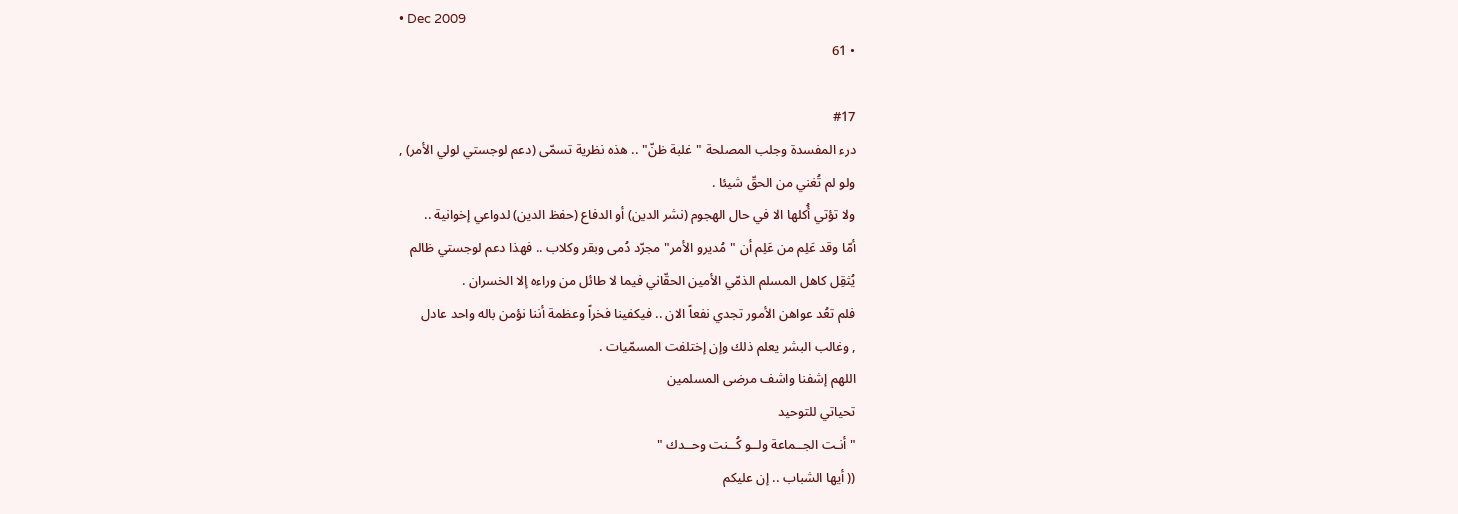• Dec 2009
      • 61

      #17
      درء المفسدة وجلب المصلحة "غلبة ظنّ" .. هذه نظرية تسمّى (دعم لوجستي لولي الأمر) ,
      ولو لم تُغني من الحقّ شيئا .
      ولا تؤتي أُكلها الا في حال الهجوم (نشر الدين) أو الدفاع (حفظ الدين) لدواعي إخوانية ..
      أمّا وقد عَلِم من عَلِم أن "مُديرو الأمر" مجرّد دُمى وبقر وكلاب .. فهذا دعم لوجستي ظالم
      يُثقِل كاهل المسلم الذمّي الأمين الحقّاني فيما لا طائل من وراءه إلا الخسران .
      فلم تعُد عواهن الأمور تجدي نفعاً الان .. فيكفينا فخراً وعظمة أننا نؤمن باله واحد عادل
      , وغالب البشر يعلم ذلك وإن إختلفت المسمّيات .
      اللهم إشفنا واشف مرضى المسلمين
      تحياتي للتوحيد
      " أنـت الجــماعة ولــو كُــنت وحــدك "
      (( أيها الشباب .. إن عليكم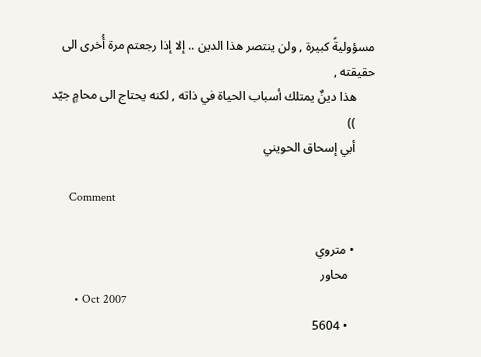مسؤوليةً كبيرة , ولن ينتصر هذا الدين .. إلا إذا رجعتم مرة أُخرى الى حقيقته ,
      هذا دينٌ يمتلك أسباب الحياة في ذاته , لكنه يحتاج الى محامٍ جيّد
      ))
      أبي إسحاق الحويني

      Comment

      • متروي
        محاور
        • Oct 2007
        • 5604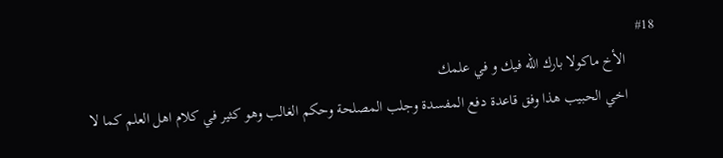#18
        الأخ ماكولا بارك الله فيك و في علمك
        اخي الحبيب هذا وفق قاعدة دفع المفسدة وجلب المصلحة وحكم الغالب وهو كثير في كلام اهل العلم كما لا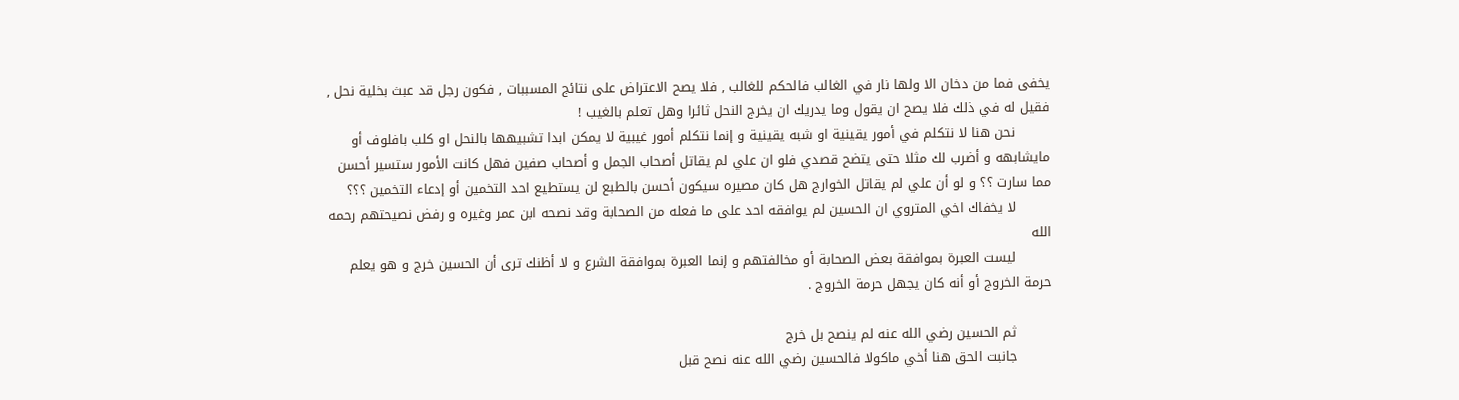يخفى فما من دخان الا ولها نار في الغالب فالحكم للغالب , فلا يصح الاعتراض على نتائج المسببات , فكون رجل قد عبث بخلية نحل , فقيل له في ذلك فلا يصح ان يقول وما يدريك ان يخرج النحل ثائرا وهل تعلم بالغيب !
        نحن هنا لا نتكلم في أمور يقينية او شبه يقينية و إنما نتكلم أمور غيبية لا يمكن ابدا تشبيهها بالنحل او كلب بافلوف أو مايشابهه و أضرب لك مثلا حتى يتضح قصدي فلو ان علي لم يقاتل أصحاب الجمل و أصحاب صفين فهل كانت الأمور ستسير أحسن مما سارت ؟؟ و لو أن علي لم يقاتل الخوارج هل كان مصيره سيكون أحسن بالطبع لن يستطيع احد التخمين أو إدعاء التخمين ؟؟؟
        لا يخفاك اخي المتروي ان الحسين لم يوافقه احد على ما فعله من الصحابة وقد نصحه ابن عمر وغيره و رفض نصيحتهم رحمه الله
        ليست العبرة بموافقة بعض الصحابة أو مخالفتهم و إنما العبرة بموافقة الشرع و لا أظنك ترى أن الحسين خرج و هو يعلم حرمة الخروج أو أنه كان يجهل حرمة الخروج .

        ثم الحسين رضي الله عنه لم ينصح بل خرج
        جانبت الحق هنا أخي ماكولا فالحسين رضي الله عنه نصح قبل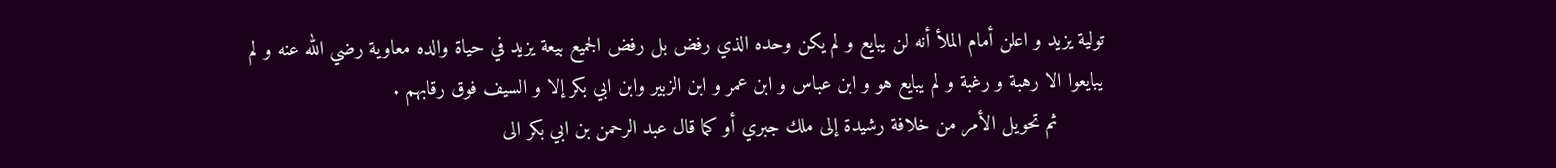تولية يزيد و اعلن أمام الملأ أنه لن يبايع و لم يكن وحده الذي رفض بل رفض الجميع بيعة يزيد في حياة والده معاوية رضي الله عنه و لم يبايعوا الا رهبة و رغبة و لم يبايع هو و ابن عباس و ابن عمر و ابن الزبير وابن ابي بكر إلا و السيف فوق رقابهم .
        ثم تحويل الأمر من خلافة رشيدة إلى ملك جبري أو كما قال عبد الرحمن بن ابي بكر الى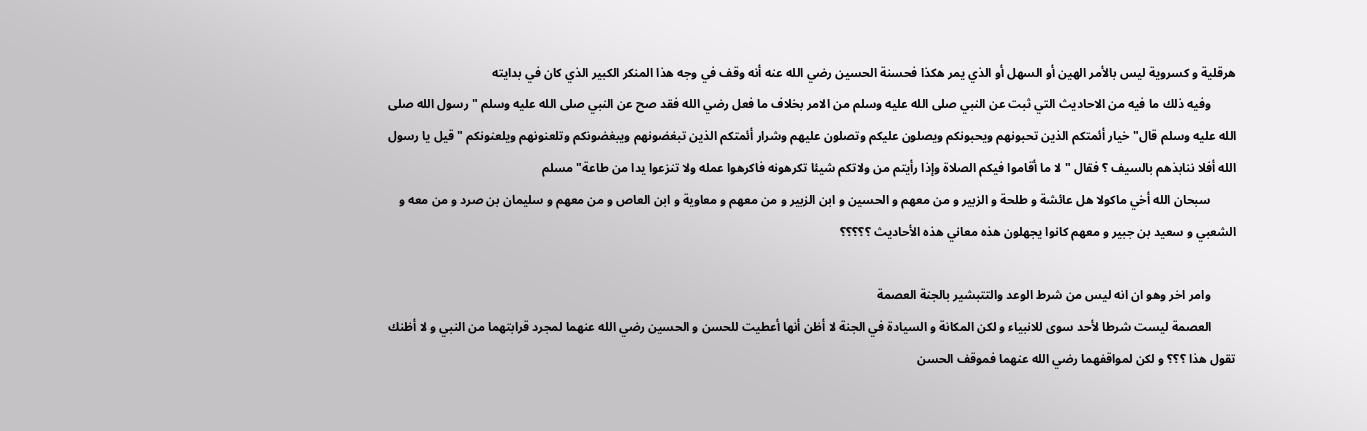هرقلية و كسروية ليس بالأمر الهين أو السهل أو الذي يمر هكذا فحسنة الحسين رضي الله عنه أنه وقف في وجه هذا المنكر الكبير الذي كان في بدايته
        وفيه ذلك ما فيه من الاحاديث التي ثبت عن النبي صلى الله عليه وسلم من الامر بخلاف ما فعل رضي الله فقد صح عن النبي صلى الله عليه وسلم " رسول الله صلى الله عليه وسلم قال" خيار أئمتكم الذين تحبونهم ويحبونكم ويصلون عليكم وتصلون عليهم وشرار أئمتكم الذين تبغضونهم ويبغضونكم وتلعنونهم ويلعنونكم " قيل يا رسول الله أفلا ننابذهم بالسيف ؟ فقال " لا ما أقاموا فيكم الصلاة وإذا رأيتم من ولاتكم شيئا تكرهونه فاكرهوا عمله ولا تنزعوا يدا من طاعة" مسلم
        سبحان الله أخي ماكولا هل عائشة و طلحة و الزبير و من معهم و الحسين و ابن الزبير و من معهم و معاوية و ابن العاص و من معهم و سليمان بن صرد و من معه و الشعبي و سعيد بن جبير و معهم كانوا يجهلون هذه معاني هذه الأحاديث ؟؟؟؟؟

        وامر اخر وهو ان انه ليس من شرط الوعد والتتبشير بالجنة العصمة
        العصمة ليست شرطا لأحد سوى للانبياء و لكن المكانة و السيادة في الجنة لا أظن أنها أعطيت للحسن و الحسين رضي الله عنهما لمجرد قرابتهما من النبي و لا أظنك تقول هذا ؟؟؟ و لكن لمواقفهما رضي الله عنهما فموقف الحسن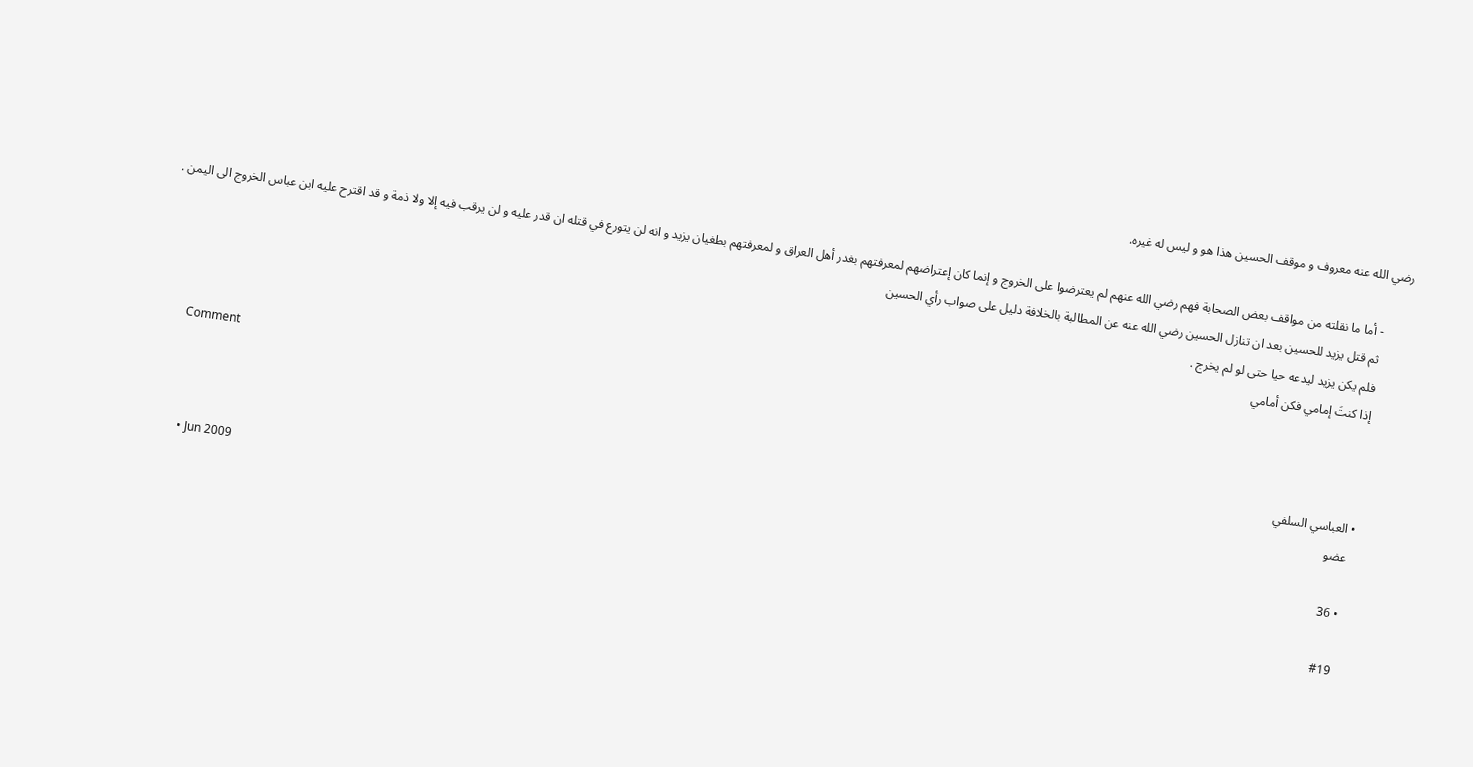رضي الله عنه معروف و موقف الحسين هذا هو و ليس له غيره.

        - أما ما نقلته من مواقف بعض الصحابة فهم رضي الله عنهم لم يعترضوا على الخروج و إنما كان إعتراضهم لمعرفتهم بغدر أهل العراق و لمعرفتهم بطغيان يزيد و انه لن يتورع في قتله ان قدر عليه و لن يرقب فيه إلا ولا ذمة و قد اقترح عليه ابن عباس الخروج الى اليمن .
        ثم قتل يزيد للحسين بعد ان تنازل الحسين رضي الله عنه عن المطالبة بالخلافة دليل على صواب رأي الحسين
        فلم يكن يزيد ليدعه حيا حتى لو لم يخرج .
        إذا كنتَ إمامي فكن أمامي

        Comment

        • العباسي السلفي
          عضو
          • Jun 2009
          • 36

          #19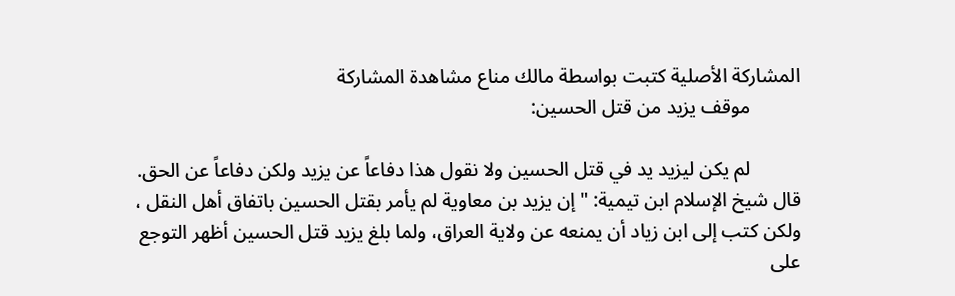المشاركة الأصلية كتبت بواسطة مالك مناع مشاهدة المشاركة
          موقف يزيد من قتل الحسين:

          لم يكن ليزيد يد في قتل الحسين ولا نقول هذا دفاعاً عن يزيد ولكن دفاعاً عن الحق. قال شيخ الإسلام ابن تيمية: " إن يزيد بن معاوية لم يأمر بقتل الحسين باتفاق أهل النقل ، ولكن كتب إلى ابن زياد أن يمنعه عن ولاية العراق، ولما بلغ يزيد قتل الحسين أظهر التوجع على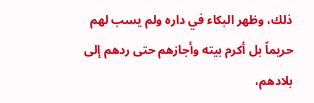ذلك، وظهر البكاء في داره ولم يسب لهم حريماً بل أكرم بيته وأجازهم حتى ردهم إلى بلادهم،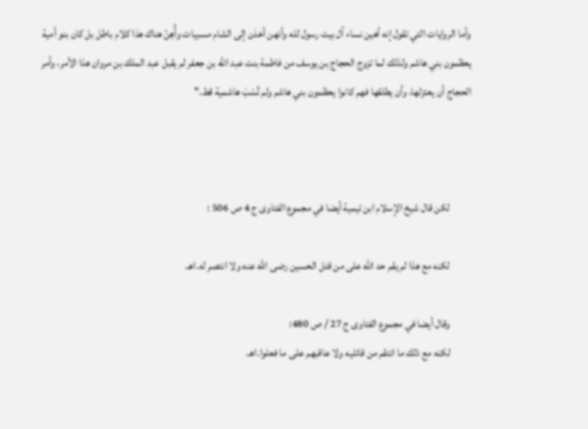وأما الروايات التي تقول إنه أهين نساء آل بيت رسول لله وأنهن أخذن إلى الشام مسبيات وأُهِنّ هناك هذا كلام باطل بل كان بنو أمية يعظمون بني هاشم ولذلك لما تزوج الحجاج بن يوسف من فاطمة بنت عبد الله بن جعفر لم يقبل عبد الملك بن مروان هذا الأمر، وأمر الحجاج أن يعتزلها، وأن يطلقها فهم كانوا يعظمون بني هاشم ولم تُسْبَ هاشمية قط."



          لكن قال شيخ الإسلام ابن تيمية أيضا في مجموع الفتاوى ج 4 ص 506 :

          لكنه مع هذا لم يقم حد الله على من قتل الحسين رضى الله عنه ولا انتصر له.اهـ.

          وقال أيضا في مجموع الفتاوى ج 27 / ص 480:
          لكنه مع ذلك ما انتقم من قاتليه ولا عاقبهم على ما فعلوا.اهـ.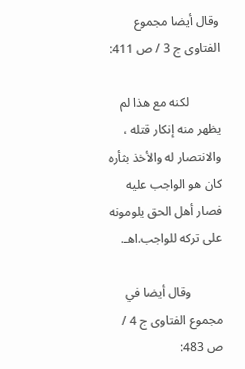وقال أيضا مجموع الفتاوى ج 3 / ص 411:

          لكنه مع هذا لم يظهر منه إنكار قتله ، والانتصار له والأخذ بثأره كان هو الواجب عليه فصار أهل الحق يلومونه على تركه للواجب.اهـ.

          وقال أيضا في مجموع الفتاوى ج 4 / ص 483: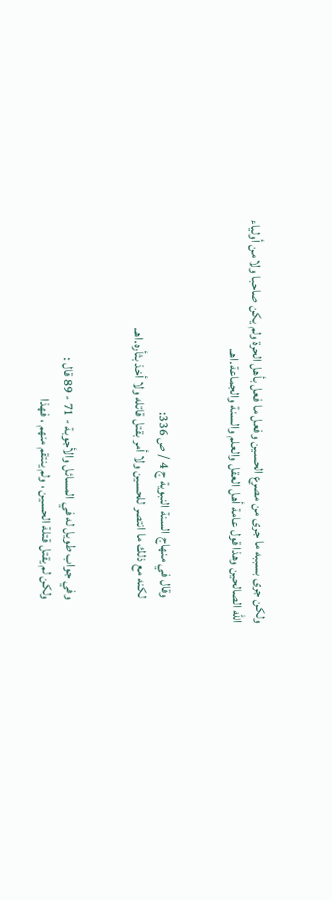ولكن جرى بسببه ما جرى من مصرع الحسين وفعل ما فعل بأهل الحرة ولم يكن صاحبا ولا من أولياء الله الصالحين وهذا قول عامة أهل العقل والعلم والسنة والجماعة.اهـ.


          وقال في منهاج السنة النبوية ج 4 / ص 336:
          لكنه مع ذلك ما انتصر للحسين ولا أمر بقتل قاتله ولا أخذ بثأره.اهـ.


          وفي جواب طويل له في المسائل والأجوبة - 71 - 89 قال :
          ولكن لم يقتل قتلة الحسين ، ولم ينتقم منهم ، فهذا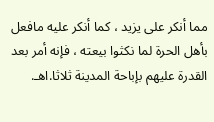مما أنكر على يزيد ، كما أنكر عليه مافعل بأهل الحرة لما نكثوا بيعته ، فإنه أمر بعد القدرة عليهم بإباحة المدينة ثلاثا.اهـ.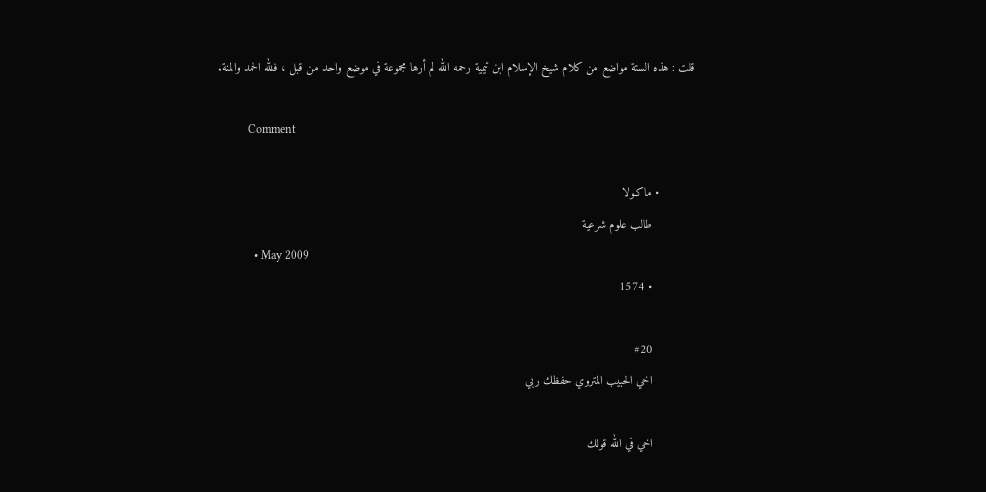قلت : هذه الستة مواضع من كلام شيخ الإسلام ابن تيمية رحمه الله لم أرها مجموعة في موضع واحد من قبل ، فلله الحمد والمنة.

          Comment

          • ماكـولا
            طالب علوم شرعية
            • May 2009
            • 1574

            #20
            اخي الحبيب المتروي حفظك ربي

            اخي في الله قولك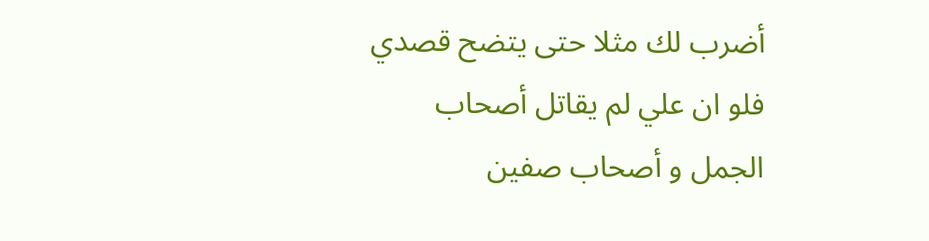أضرب لك مثلا حتى يتضح قصدي فلو ان علي لم يقاتل أصحاب الجمل و أصحاب صفين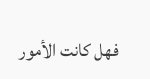فهل كانت الأمور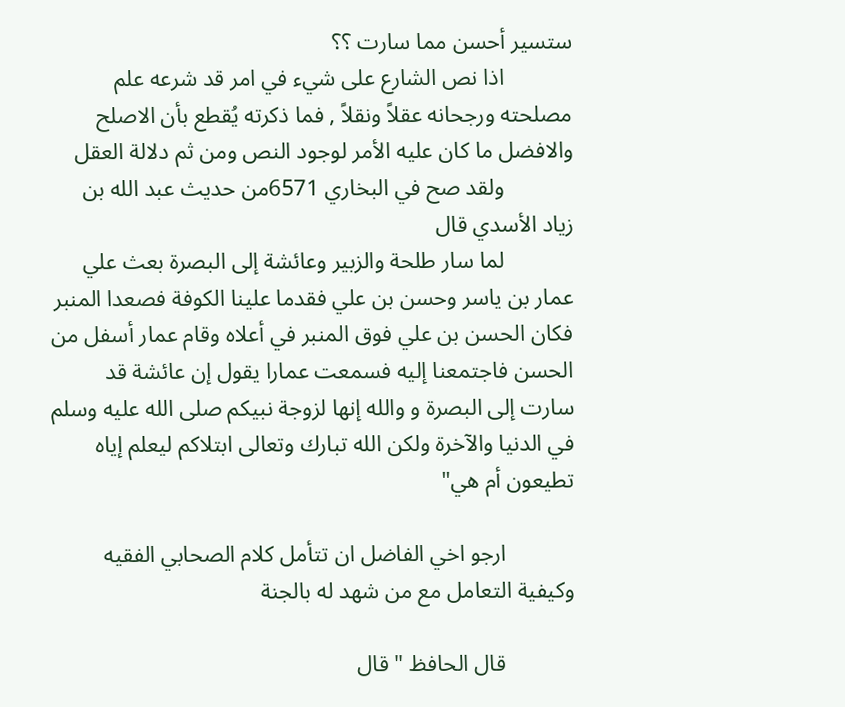ستسير أحسن مما سارت ؟؟
            اذا نص الشارع على شيء في امر قد شرعه علم مصلحته ورجحانه عقلاً ونقلاً , فما ذكرته يُقطع بأن الاصلح والافضل ما كان عليه الأمر لوجود النص ومن ثم دلالة العقل
            ولقد صح في البخاري 6571من حديث عبد الله بن زياد الأسدي قال
            لما سار طلحة والزبير وعائشة إلى البصرة بعث علي عمار بن ياسر وحسن بن علي فقدما علينا الكوفة فصعدا المنبر فكان الحسن بن علي فوق المنبر في أعلاه وقام عمار أسفل من الحسن فاجتمعنا إليه فسمعت عمارا يقول إن عائشة قد سارت إلى البصرة و والله إنها لزوجة نبيكم صلى الله عليه وسلم في الدنيا والآخرة ولكن الله تبارك وتعالى ابتلاكم ليعلم إياه تطيعون أم هي"

            ارجو اخي الفاضل ان تتأمل كلام الصحابي الفقيه وكيفية التعامل مع من شهد له بالجنة

            قال الحافظ " قال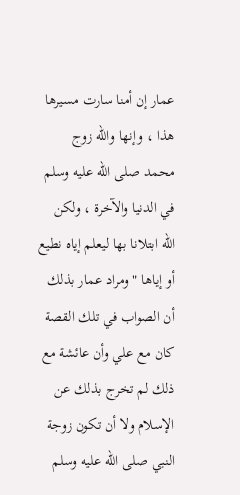عمار إن أمنا سارت مسيرها هذا ، وإنها والله زوج محمد صلى الله عليه وسلم في الدنيا والآخرة ، ولكن الله ابتلانا بها ليعلم إياه نطيع أو إياها " ومراد عمار بذلك أن الصواب في تلك القصة كان مع علي وأن عائشة مع ذلك لم تخرج بذلك عن الإسلام ولا أن تكون زوجة النبي صلى الله عليه وسلم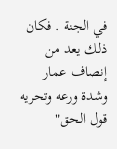في الجنة . فكان ذلك يعد من إنصاف عمار وشدة ورعه وتحريه قول الحق"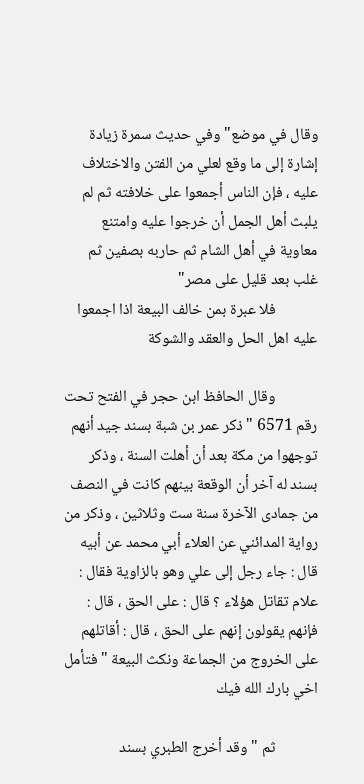وقال في موضع" وفي حديث سمرة زيادة إشارة إلى ما وقع لعلي من الفتن والاختلاف عليه ، فإن الناس أجمعوا على خلافته ثم لم يلبث أهل الجمل أن خرجوا عليه وامتنع معاوية في أهل الشام ثم حاربه بصفين ثم غلب بعد قليل على مصر"
            فلا عبرة بمن خالف البيعة اذا اجمعوا عليه اهل الحل والعقد والشوكة

            وقال الحافظ ابن حجر في الفتح تحت رقم 6571 " ذكر عمر بن شبة بسند جيد أنهم توجهوا من مكة بعد أن أهلت السنة ، وذكر بسند له آخر أن الوقعة بينهم كانت في النصف من جمادى الآخرة سنة ست وثلاثين ، وذكر من رواية المدائني عن العلاء أبي محمد عن أبيه قال : جاء رجل إلى علي وهو بالزاوية فقال : علام تقاتل هؤلاء ؟ قال : على الحق ، قال : فإنهم يقولون إنهم على الحق ، قال : أقاتلهم على الخروج من الجماعة ونكث البيعة " فتأمل اخي بارك الله فيك

            ثم " وقد أخرج الطبري بسند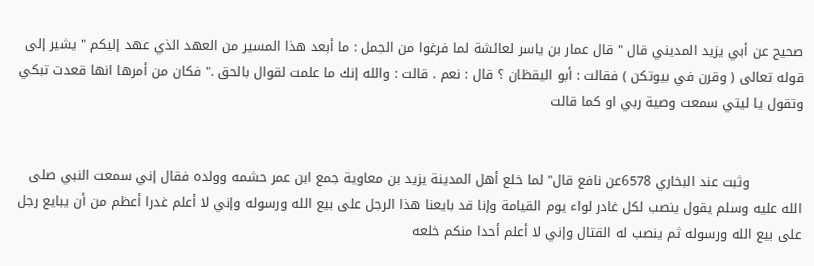صحيح عن أبي يزيد المديني قال " قال عمار بن ياسر لعائشة لما فرغوا من الجمل : ما أبعد هذا المسير من العهد الذي عهد إليكم " يشير إلى قوله تعالى ( وقرن في بيوتكن ) فقالت : أبو اليقظان ؟ قال : نعم . قالت : والله إنك ما علمت لقوال بالحق ." فكان من أمرها انها قعدت تبكي وتقول يا ليتي سمعت وصية ربي او كما قالت


            وثبت عند البخاري 6578عن نافع قال" لما خلع أهل المدينة يزيد بن معاوية جمع ابن عمر حشمه وولده فقال إني سمعت النبي صلى الله عليه وسلم يقول ينصب لكل غادر لواء يوم القيامة وإنا قد بايعنا هذا الرجل على بيع الله ورسوله وإني لا أعلم غدرا أعظم من أن يبايع رجل على بيع الله ورسوله ثم ينصب له القتال وإني لا أعلم أحدا منكم خلعه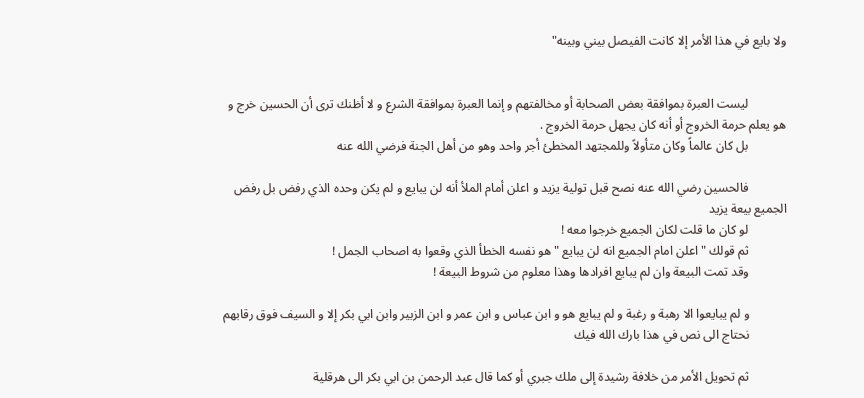ولا بايع في هذا الأمر إلا كانت الفيصل بيني وبينه"


            ليست العبرة بموافقة بعض الصحابة أو مخالفتهم و إنما العبرة بموافقة الشرع و لا أظنك ترى أن الحسين خرج و هو يعلم حرمة الخروج أو أنه كان يجهل حرمة الخروج .
            بل كان عالماً وكان متأولاً وللمجتهد المخطئ أجر واحد وهو من أهل الجنة فرضي الله عنه

            فالحسين رضي الله عنه نصح قبل تولية يزيد و اعلن أمام الملأ أنه لن يبايع و لم يكن وحده الذي رفض بل رفض الجميع بيعة يزيد
            لو كان ما قلت لكان الجميع خرجوا معه !
            ثم قولك " اعلن امام الجميع انه لن يبايع " هو نفسه الخطأ الذي وقعوا به اصحاب الجمل !
            وقد تمت البيعة وان لم يبايع افرادها وهذا معلوم من شروط البيعة !

            و لم يبايعوا الا رهبة و رغبة و لم يبايع هو و ابن عباس و ابن عمر و ابن الزبير وابن ابي بكر إلا و السيف فوق رقابهم
            نحتاج الى نص في هذا بارك الله فيك

            ثم تحويل الأمر من خلافة رشيدة إلى ملك جبري أو كما قال عبد الرحمن بن ابي بكر الى هرقلية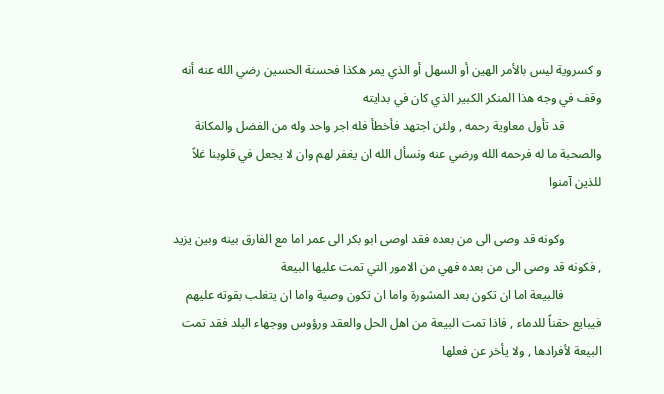و كسروية ليس بالأمر الهين أو السهل أو الذي يمر هكذا فحسنة الحسين رضي الله عنه أنه وقف في وجه هذا المنكر الكبير الذي كان في بدايته
            قد تأول معاوية رحمه , ولئن اجتهد فأخطأ فله اجر واحد وله من الفضل والمكانة والصحبة ما له فرحمه الله ورضي عنه ونسأل الله ان يغفر لهم وان لا يجعل في قلوبنا غلاً للذين آمنوا

            وكونه قد وصى الى من بعده فقد اوصى ابو بكر الى عمر اما مع الفارق بينه وبين يزيد , فكونه قد وصى الى من بعده فهي من الامور التي تمت عليها البيعة
            فالبيعة اما ان تكون بعد المشورة واما ان تكون وصية واما ان يتغلب بقوته عليهم فيبايع حقناً للدماء , فاذا تمت البيعة من اهل الحل والعقد ورؤوس ووجهاء البلد فقد تمت البيعة لأفرادها , ولا يأخر عن فعلها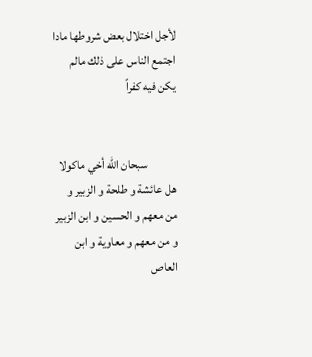لأجل اختلال بعض شروطها مادا اجتمع الناس على ذلك مالم يكن فيه كفراً


            سبحان الله أخي ماكولا هل عائشة و طلحة و الزبير و من معهم و الحسين و ابن الزبير و من معهم و معاوية و ابن العاص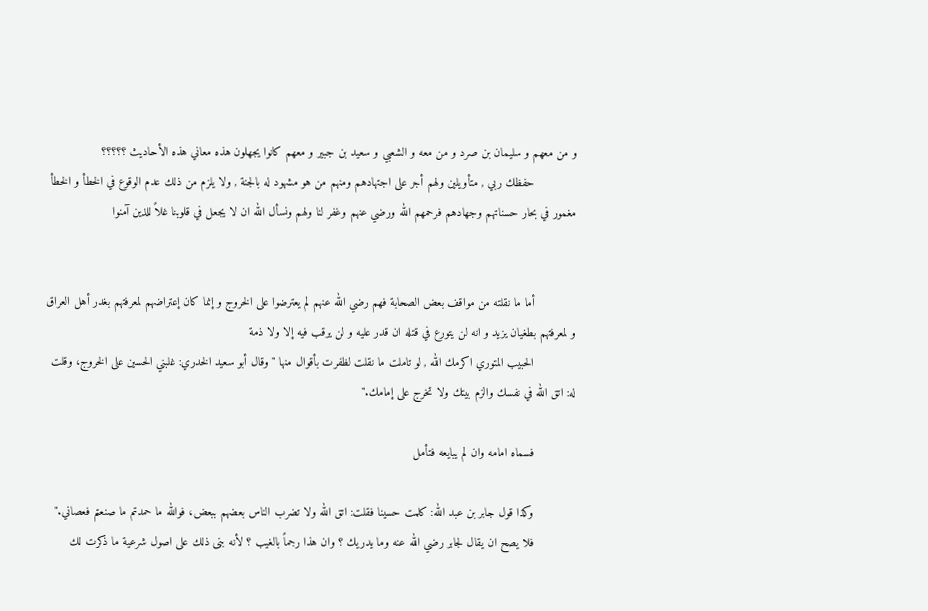و من معهم و سليمان بن صرد و من معه و الشعبي و سعيد بن جبير و معهم كانوا يجهلون هذه معاني هذه الأحاديث ؟؟؟؟؟
            حفظك ربي , متأويلين ولهم أجر على اجتهادهم ومنهم من هو مشهود له بالجنة , ولا يلزم من ذلك عدم الوقوع في الخطأ و الخطأ مغمور في بحار حسناتهم وجهادهم فرحمهم الله ورضي عنهم وغفر لنا ولهم ونسأل الله ان لا يجعل في قلوبنا غلاً للذين آمنوا


            أما ما نقلته من مواقف بعض الصحابة فهم رضي الله عنهم لم يعترضوا على الخروج و إنما كان إعتراضهم لمعرفتهم بغدر أهل العراق و لمعرفتهم بطغيان يزيد و انه لن يتورع في قتله ان قدر عليه و لن يرقب فيه إلا ولا ذمة
            الحبيب المتوري اكرمك الله , لو تاملت ما نقلت لظفرت بأقوال منها " وقال أبو سعيد الخدري: غلبني الحسين على الخروج، وقلت له: اتق الله في نفسك والزم بيتك ولا تخرج على إمامك."

            فسماه امامه وان لم يبايعه فتأمل

            وكذا قول جابر بن عبد الله: كلمت حسينا فقلت: اتق الله ولا تضرب الناس بعضهم ببعض، فوالله ما حمدتم ما صنعتم فعصاني."
            فلا يصح ان يقال لجابر رضي الله عنه وما يدريك ؟ وان هذا رجماً بالغيب ؟ لأنه بنى ذلك على اصول شرعية ما ذكرت لك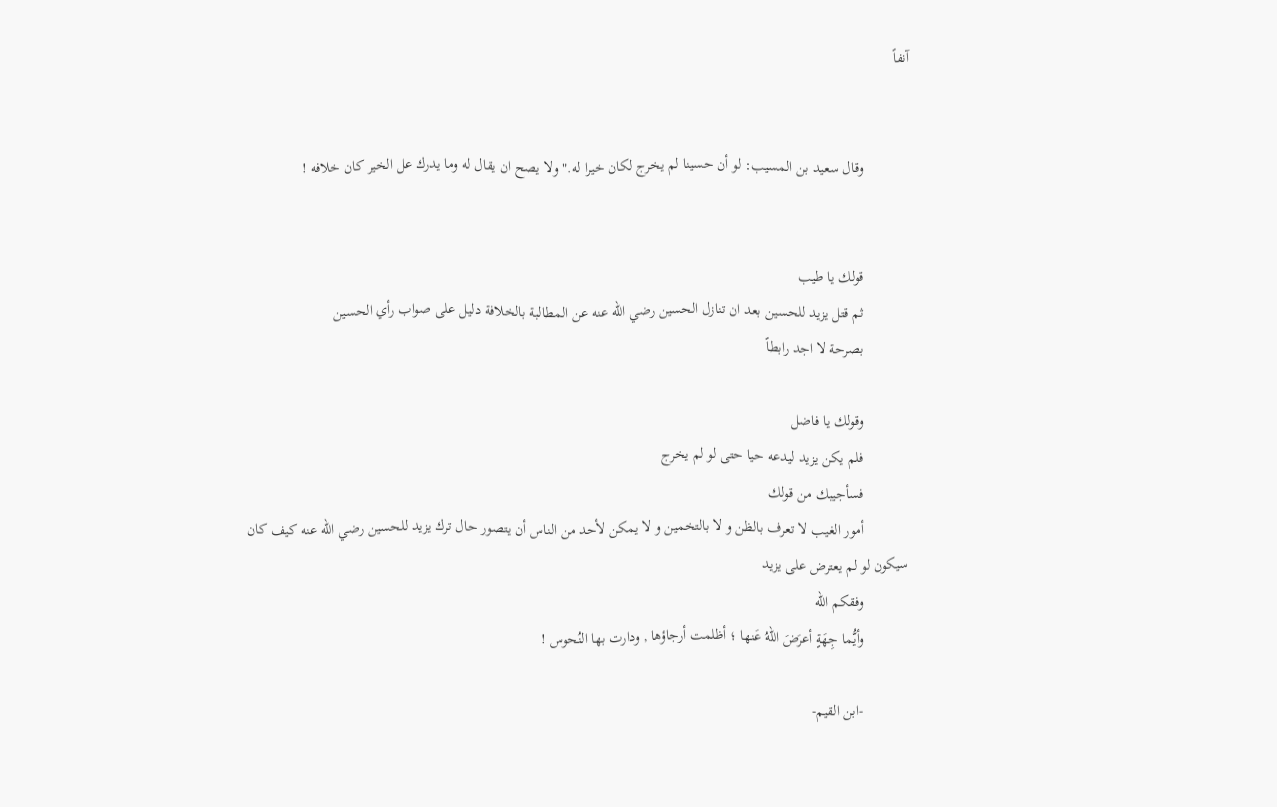آنفاً


            وقال سعيد بن المسيب: لو أن حسينا لم يخرج لكان خيرا له." ولا يصح ان يقال له وما يدرك عل الخير كان خلافه !


            قولك يا طيب
            ثم قتل يزيد للحسين بعد ان تنازل الحسين رضي الله عنه عن المطالبة بالخلافة دليل على صواب رأي الحسين
            بصرحة لا اجد رابطاً

            وقولك يا فاضل
            فلم يكن يزيد ليدعه حيا حتى لو لم يخرج
            فسأجيبك من قولك
            أمور الغيب لا تعرف بالظن و لا بالتخمين و لا يمكن لأحد من الناس أن يتصور حال ترك يزيد للحسين رضي الله عنه كيف كان سيكون لو لم يعترض على يزيد
            وفقكم الله
            وأيُّما جِهَةٍ أعرَضَ اللهُ عَنها ؛ أظلمت أرجاؤها , ودارت بها النُحوس !

            -ابن القيم-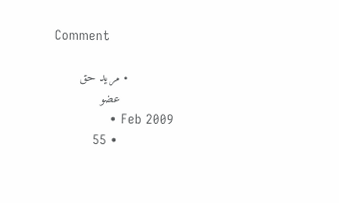Comment

            • مريد حق
              عضو
              • Feb 2009
              • 55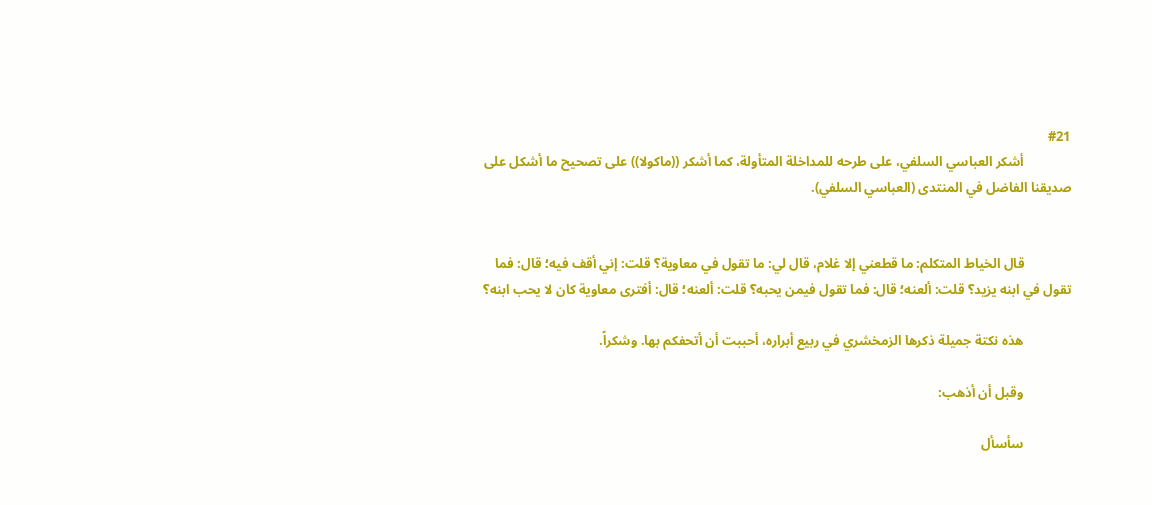#21
              أشكر العباسي السلفي، على طرحه للمداخلة المتأولة، كما أشكر ((ماكولا)) على تصحيح ما أشكل على صديقنا الفاضل في المنتدى (العباسي السلفي).


              قال الخياط المتكلم: ما قطعني إلا غلام، قال لي: ما تقول في معاوية؟ قلت: إني أقف فيه؛ قال: فما تقول في ابنه يزيد؟ قلت: ألعنه؛ قال: فما تقول فيمن يحبه؟ قلت: ألعنه؛ قال: أفترى معاوية كان لا يحب ابنه؟

              هذه نكتة جميلة ذكرها الزمخشري في ربيع أبراره، أحببت أن أتحفكم بها. وشكراً.

              وقبل أن أذهب:

              سأسأل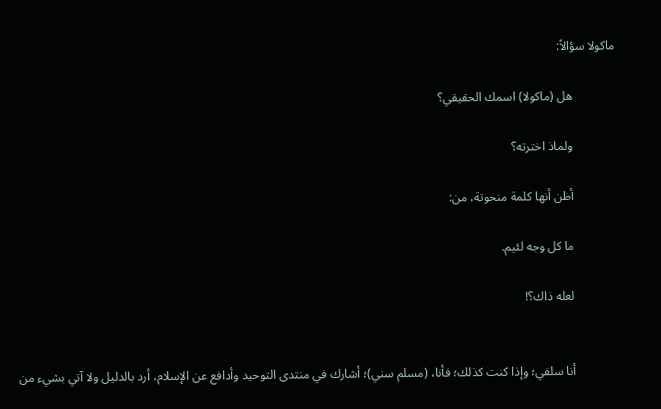ماكولا سؤالاً:

              هل (ماكولا) اسمك الحقيقي؟

              ولماذ اخترته؟

              أظن أنها كلمة منحوتة، من:

              ما كل وجه لئيم.

              لعله ذاك؟!


              أنا سلفي؛ وإذا كنت كذلك؛ فأنا، (مسلم سني)؛ أشارك في منتدى التوحيد وأدافع عن الإسلام، أرد بالدليل ولا آتي بشيء من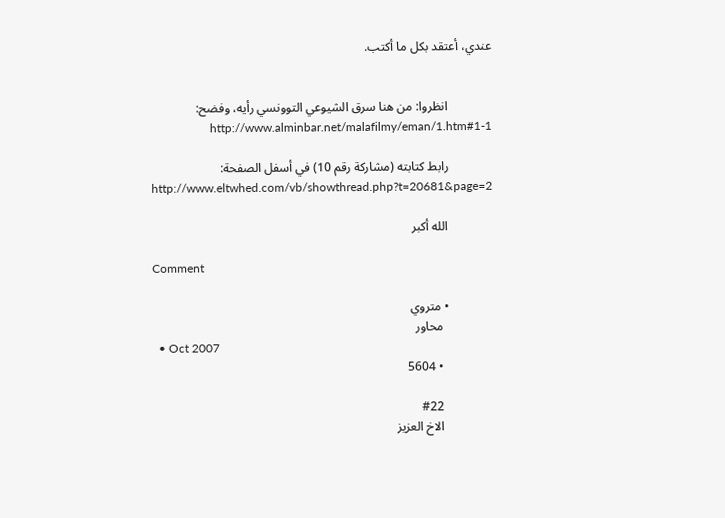عندي، أعتقد بكل ما أكتب.


              انظروا: من هنا سرق الشيوعي التوونسي رأيه، وفضح: http://www.alminbar.net/malafilmy/eman/1.htm#1-1

              رابط كتابته (مشاركة رقم 10) في أسفل الصفحة:
              http://www.eltwhed.com/vb/showthread.php?t=20681&page=2

              الله أكبر

              Comment

              • متروي
                محاور
                • Oct 2007
                • 5604

                #22
                الاخ العزيز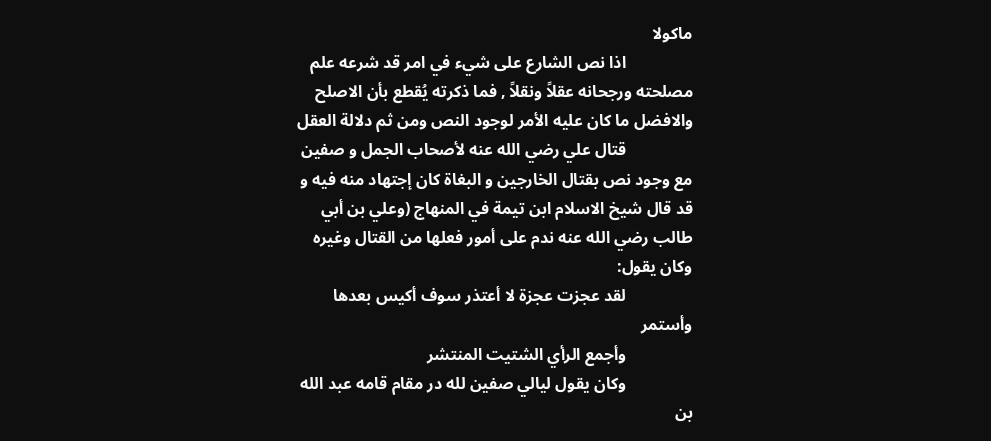ماكولا
                اذا نص الشارع على شيء في امر قد شرعه علم مصلحته ورجحانه عقلاً ونقلاً , فما ذكرته يُقطع بأن الاصلح والافضل ما كان عليه الأمر لوجود النص ومن ثم دلالة العقل
                قتال علي رضي الله عنه لأصحاب الجمل و صفين مع وجود نص بقتال الخارجين و البغاة كان إجتهاد منه فيه و قد قال شيخ الاسلام ابن تيمة في المنهاج (وعلي بن أبي طالب رضي الله عنه ندم على أمور فعلها من القتال وغيره وكان يقول:
                لقد عجزت عجزة لا أعتذر سوف أكيس بعدها وأستمر
                وأجمع الرأي الشتيت المنتشر
                وكان يقول ليالي صفين لله در مقام قامه عبد الله بن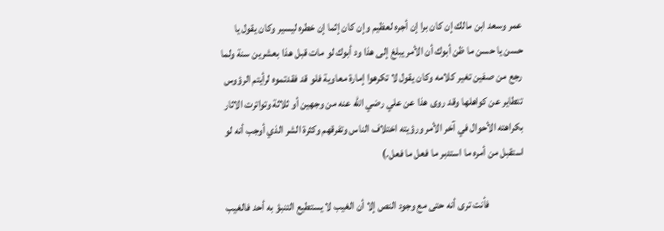عمر وسعد ابن مالك إن كان برا إن أجره لعظيم وإن كان إثما إن خطره ليسير وكان يقول يا حسن يا حسن ما ظن أبوك أن الأمر يبلغ إلى هذا ود أبوك لو مات قبل هذا بعشرين سنة ولما رجع من صفين تغير كلامه وكان يقول لا تكرهوا إمارة معاوية فلو قد فقدتموه لرأيتم الرؤوس تتطاير عن كواهلها وقد روى هذا عن علي رضي الله عنه من وجهين أو ثلاثة وتواترت الاثار بكراهته الأحوال في آخر الأمر ورؤيته اختلاف الناس وتفرقهم وكثرة الشر الذي أوجب أنه لو استقبل من أمره ما استدبر ما فعل ما فعل.)

                فأنت ترى أنه حتى مع وجود النص إلا أن الغيب لا يستطيع التنبؤ به أحد فالغيب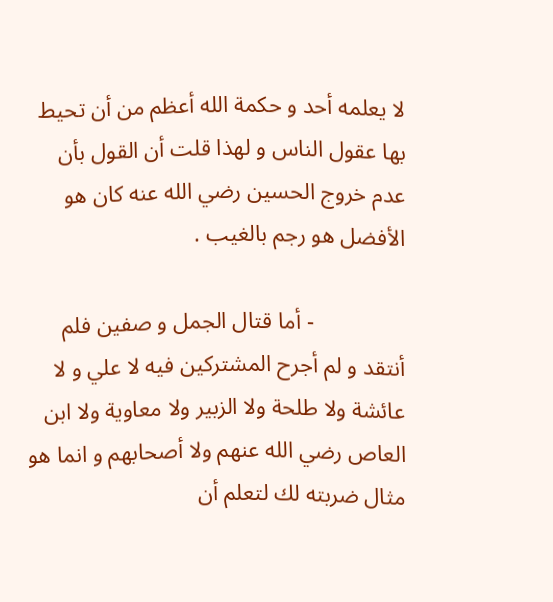لا يعلمه أحد و حكمة الله أعظم من أن تحيط بها عقول الناس و لهذا قلت أن القول بأن عدم خروج الحسين رضي الله عنه كان هو الأفضل هو رجم بالغيب .

                - أما قتال الجمل و صفين فلم أنتقد و لم أجرح المشتركين فيه لا علي و لا عائشة ولا طلحة ولا الزبير ولا معاوية ولا ابن العاص رضي الله عنهم ولا أصحابهم و انما هو مثال ضربته لك لتعلم أن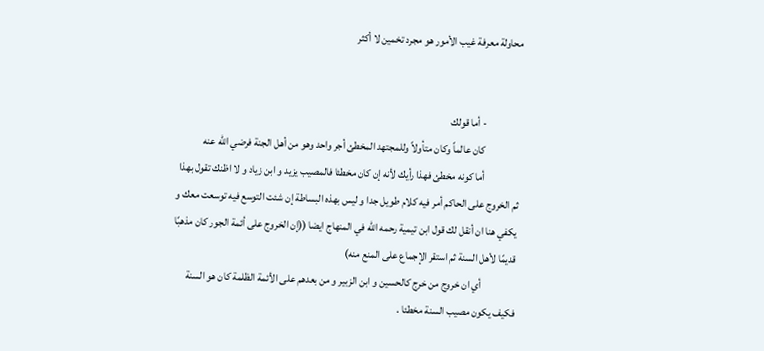محاولة معرفة غيب الأمور هو مجرد تخمين لا أكثر


                - أما قولك
                كان عالماً وكان متأولاً وللمجتهد المخطئ أجر واحد وهو من أهل الجنة فرضي الله عنه
                أما كونه مخطئ فهذا رأيك لأنه إن كان مخطئا فالمصيب يزيد و ابن زياد و لا اظنك تقول بهذا ثم الخروج على الحاكم أمر فيه كلام طويل جدا و ليس بهذه البساطة إن شئت التوسع فيه توسعت معك و يكفي هنا ان أنقل لك قول ابن تيمية رحمه الله في المنهاج ايضا ((إن الخروج على أئمة الجور كان مذهبًا قديمًا لأهل السنة ثم استقر الإجماع على المنع منه)
                أي ان خروج من خرج كالحسين و ابن الزبير و من بعدهم على الأئمة الظلمة كان هو السنة فكيف يكون مصيب السنة مخطئا .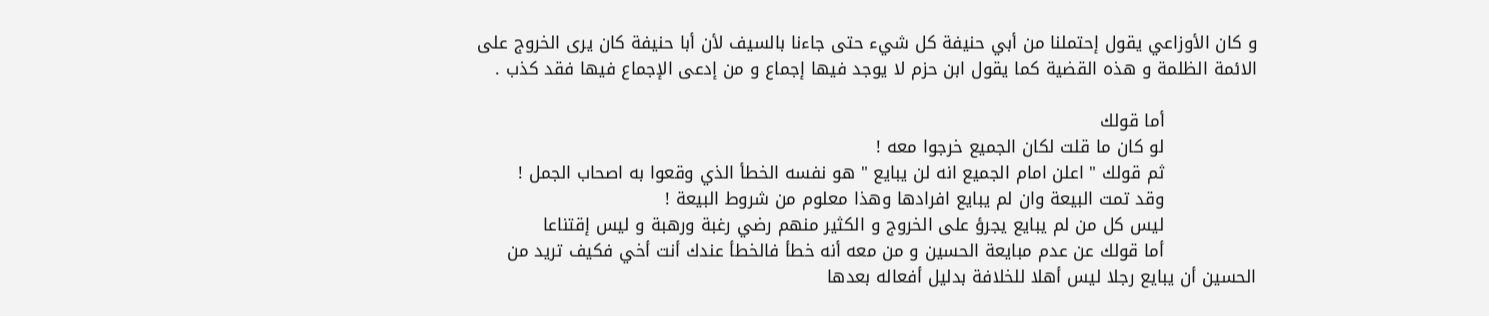و كان الأوزاعي يقول إحتملنا من أبي حنيفة كل شيء حتى جاءنا بالسيف لأن أبا حنيفة كان يرى الخروج على الائمة الظلمة و هذه القضية كما يقول ابن حزم لا يوجد فيها إجماع و من إدعى الإجماع فيها فقد كذب .

                أما قولك
                لو كان ما قلت لكان الجميع خرجوا معه !
                ثم قولك " اعلن امام الجميع انه لن يبايع " هو نفسه الخطأ الذي وقعوا به اصحاب الجمل !
                وقد تمت البيعة وان لم يبايع افرادها وهذا معلوم من شروط البيعة !
                ليس كل من لم يبايع يجرؤ على الخروج و الكثير منهم رضي رغبة ورهبة و ليس إقتناعا
                أما قولك عن عدم مبايعة الحسين و من معه أنه خطأ فالخطأ عندك أنت أخي فكيف تريد من الحسين أن يبايع رجلا ليس أهلا للخلافة بدليل أفعاله بعدها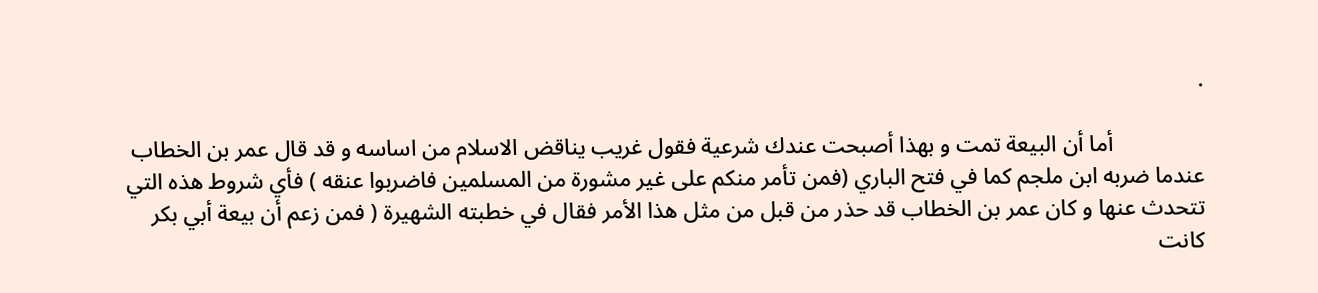.

                أما أن البيعة تمت و بهذا أصبحت عندك شرعية فقول غريب يناقض الاسلام من اساسه و قد قال عمر بن الخطاب عندما ضربه ابن ملجم كما في فتح الباري (فمن تأمر منكم على غير مشورة من المسلمين فاضربوا عنقه ) فأي شروط هذه التي تتحدث عنها و كان عمر بن الخطاب قد حذر من قبل من مثل هذا الأمر فقال في خطبته الشهيرة ( فمن زعم أن بيعة أبي بكر كانت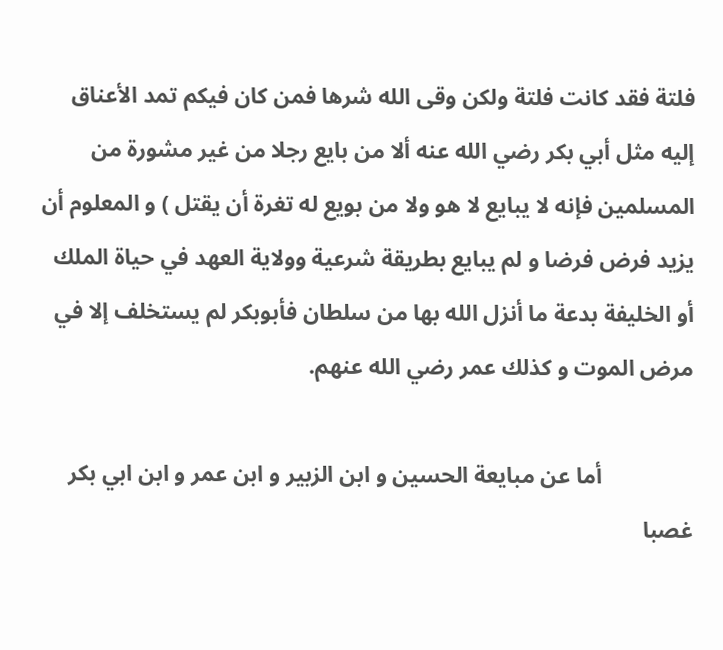فلتة فقد كانت فلتة ولكن وقى الله شرها فمن كان فيكم تمد الأعناق إليه مثل أبي بكر رضي الله عنه ألا من بايع رجلا من غير مشورة من المسلمين فإنه لا يبايع لا هو ولا من بويع له تغرة أن يقتل ) و المعلوم أن يزيد فرض فرضا و لم يبايع بطريقة شرعية وولاية العهد في حياة الملك أو الخليفة بدعة ما أنزل الله بها من سلطان فأبوبكر لم يستخلف إلا في مرض الموت و كذلك عمر رضي الله عنهم.

                أما عن مبايعة الحسين و ابن الزبير و ابن عمر و ابن ابي بكر غصبا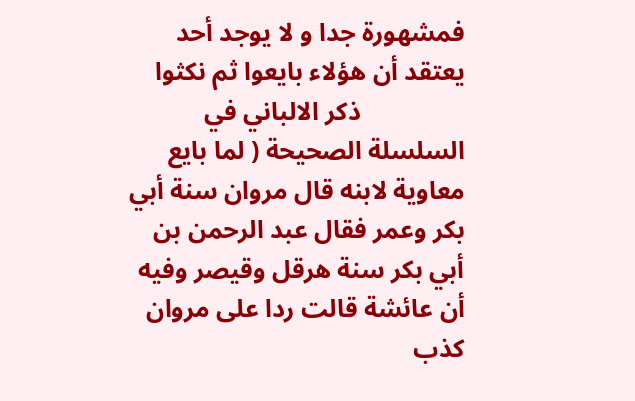فمشهورة جدا و لا يوجد أحد يعتقد أن هؤلاء بايعوا ثم نكثوا
                ذكر الالباني في السلسلة الصحيحة ( لما بايع معاوية لابنه قال مروان سنة أبي بكر وعمر فقال عبد الرحمن بن أبي بكر سنة هرقل وقيصر وفيه أن عائشة قالت ردا على مروان كذب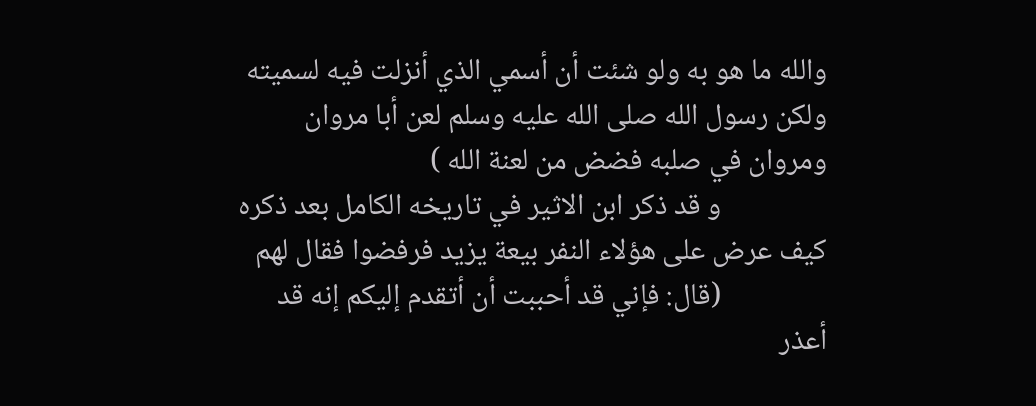والله ما هو به ولو شئت أن أسمي الذي أنزلت فيه لسميته ولكن رسول الله صلى الله عليه وسلم لعن أبا مروان ومروان في صلبه فضض من لعنة الله )
                و قد ذكر ابن الاثير في تاريخه الكامل بعد ذكره كيف عرض على هؤلاء النفر بيعة يزيد فرفضوا فقال لهم
                (قال: فإني قد أحببت أن أتقدم إليكم إنه قد أعذر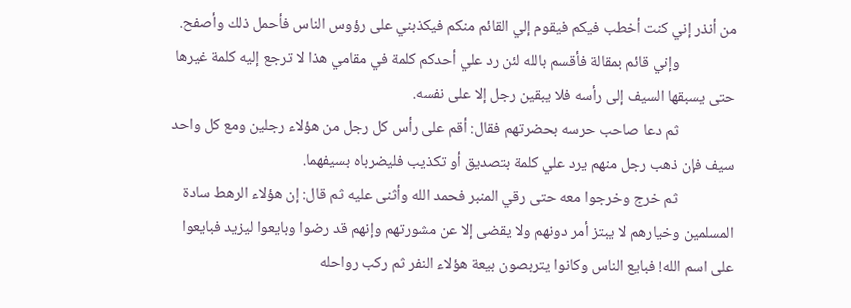من أنذر إني كنت أخطب فيكم فيقوم إلي القائم منكم فيكذبني على رؤوس الناس فأحمل ذلك وأصفح.
                وإني قائم بمقالة فأقسم بالله لئن رد علي أحدكم كلمة في مقامي هذا لا ترجع إليه كلمة غيرها حتى يسبقها السيف إلى رأسه فلا يبقين رجل إلا على نفسه.
                ثم دعا صاحب حرسه بحضرتهم فقال: أقم على رأس كل رجل من هؤلاء رجلين ومع كل واحد سيف فإن ذهب رجل منهم يرد علي كلمة بتصديق أو تكذيب فليضرباه بسيفهما.
                ثم خرج وخرجوا معه حتى رقي المنبر فحمد الله وأثنى عليه ثم قال: إن هؤلاء الرهط سادة المسلمين وخيارهم لا يبتز أمر دونهم ولا يقضى إلا عن مشورتهم وإنهم قد رضوا وبايعوا ليزيد فبايعوا على اسم الله! فبايع الناس وكانوا يتربصون بيعة هؤلاء النفر ثم ركب رواحله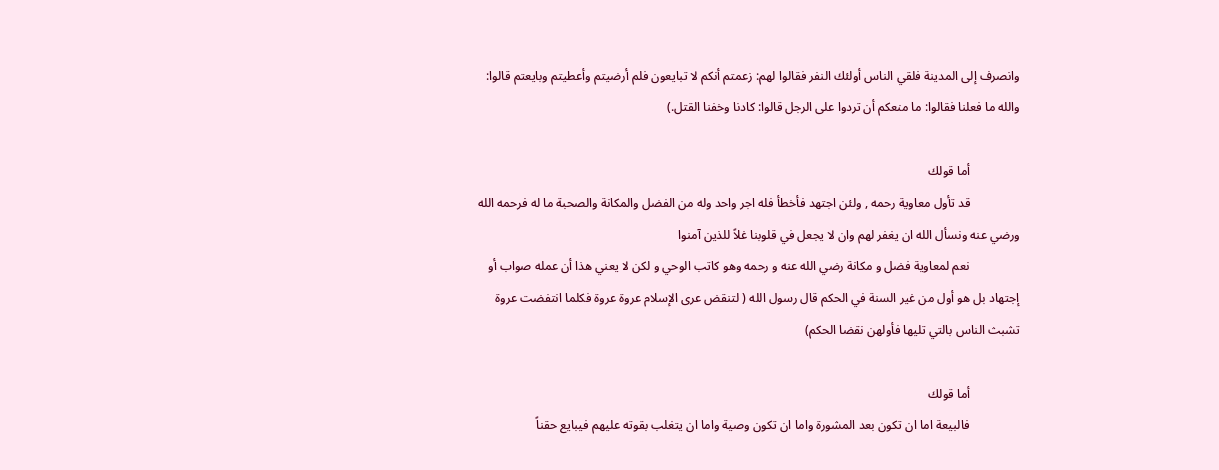وانصرف إلى المدينة فلقي الناس أولئك النفر فقالوا لهم: زعمتم أنكم لا تبايعون فلم أرضيتم وأعطيتم وبايعتم قالوا: والله ما فعلنا فقالوا: ما منعكم أن تردوا على الرجل قالوا: كادنا وخفنا القتل.)

                أما قولك
                قد تأول معاوية رحمه , ولئن اجتهد فأخطأ فله اجر واحد وله من الفضل والمكانة والصحبة ما له فرحمه الله ورضي عنه ونسأل الله ان يغفر لهم وان لا يجعل في قلوبنا غلاً للذين آمنوا
                نعم لمعاوية فضل و مكانة رضي الله عنه و رحمه وهو كاتب الوحي و لكن لا يعني هذا أن عمله صواب أو إجتهاد بل هو أول من غير السنة في الحكم قال رسول الله ( لتنقض عرى الإسلام عروة عروة فكلما انتفضت عروة تشبث الناس بالتي تليها فأولهن نقضا الحكم)

                أما قولك
                فالبيعة اما ان تكون بعد المشورة واما ان تكون وصية واما ان يتغلب بقوته عليهم فيبايع حقناً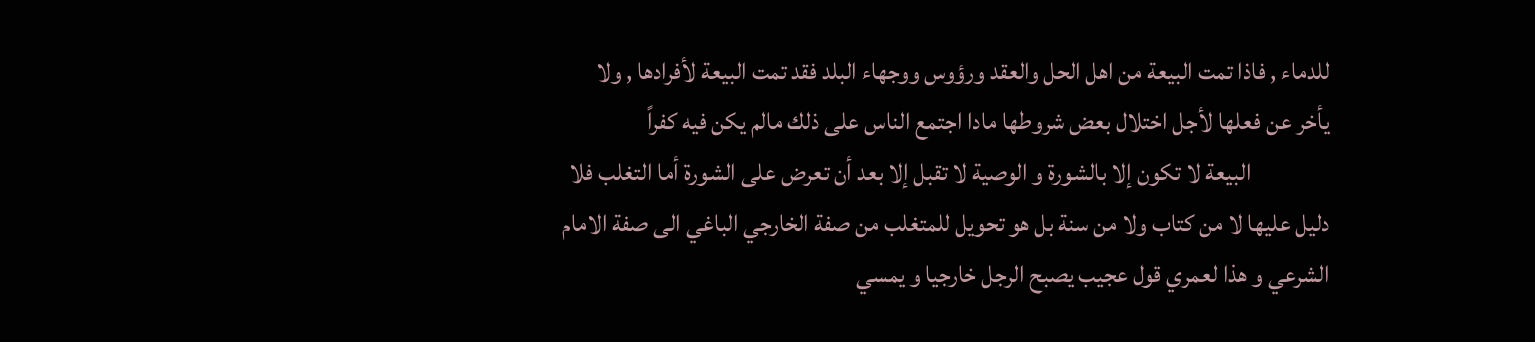للدماء , فاذا تمت البيعة من اهل الحل والعقد ورؤوس ووجهاء البلد فقد تمت البيعة لأفرادها , ولا يأخر عن فعلها لأجل اختلال بعض شروطها مادا اجتمع الناس على ذلك مالم يكن فيه كفراً
                البيعة لا تكون إلا بالشورة و الوصية لا تقبل إلا بعد أن تعرض على الشورة أما التغلب فلا دليل عليها لا من كتاب ولا من سنة بل هو تحويل للمتغلب من صفة الخارجي الباغي الى صفة الامام الشرعي و هذا لعمري قول عجيب يصبح الرجل خارجيا و يمسي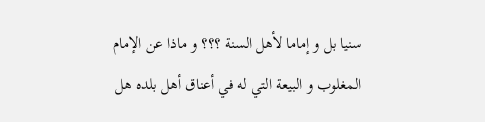سنيا بل و إماما لأهل السنة ؟؟؟ و ماذا عن الإمام المغلوب و البيعة التي له في أعناق أهل بلده هل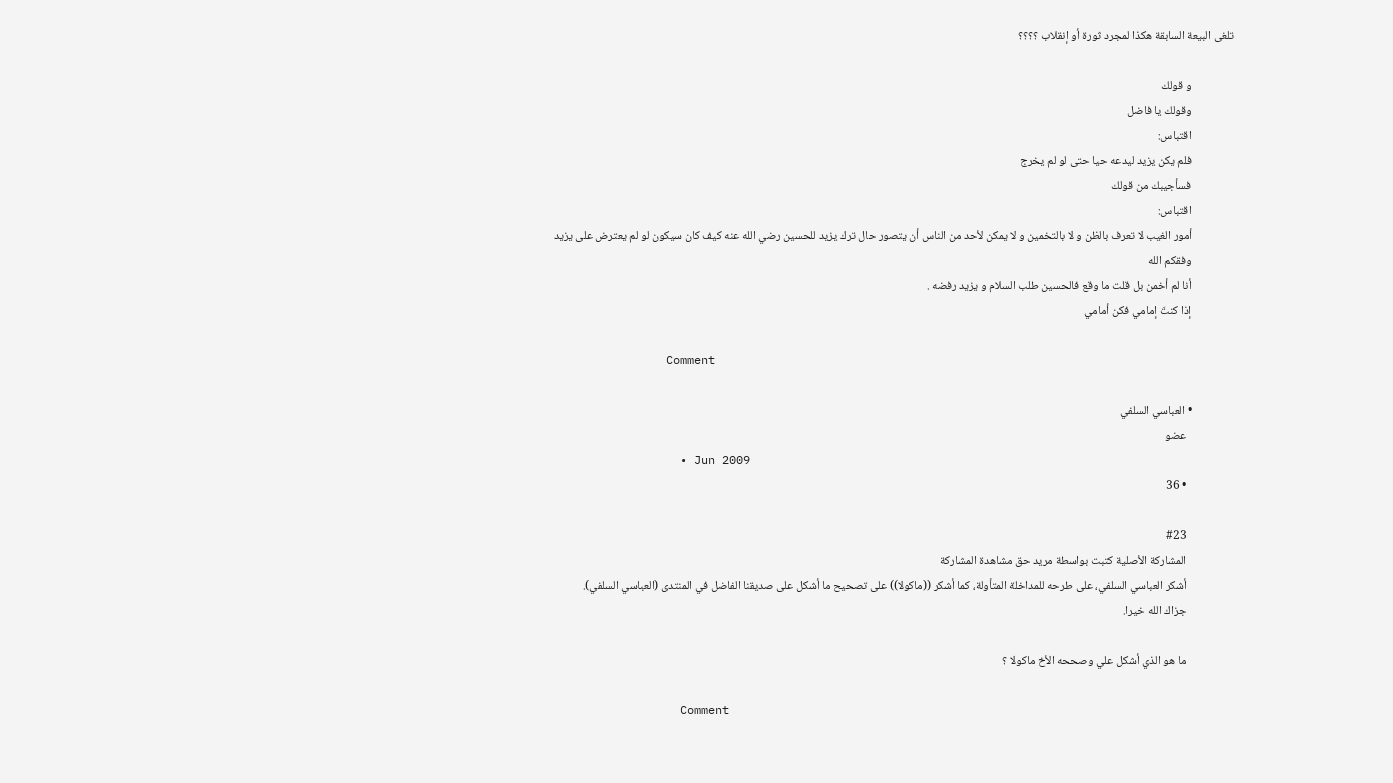تلغى البيعة السابقة هكذا لمجرد ثورة أو إنقلاب ؟؟؟؟

                و قولك
                وقولك يا فاضل
                اقتباس:
                فلم يكن يزيد ليدعه حيا حتى لو لم يخرج
                فسأجيبك من قولك
                اقتباس:
                أمور الغيب لا تعرف بالظن و لا بالتخمين و لا يمكن لأحد من الناس أن يتصور حال ترك يزيد للحسين رضي الله عنه كيف كان سيكون لو لم يعترض على يزيد
                وفقكم الله
                أنا لم أخمن بل قلت ما وقع فالحسين طلب السلام و يزيد رفضه .
                إذا كنتَ إمامي فكن أمامي

                Comment

                • العباسي السلفي
                  عضو
                  • Jun 2009
                  • 36

                  #23
                  المشاركة الأصلية كتبت بواسطة مريد حق مشاهدة المشاركة
                  أشكر العباسي السلفي، على طرحه للمداخلة المتأولة، كما أشكر ((ماكولا)) على تصحيح ما أشكل على صديقنا الفاضل في المنتدى (العباسي السلفي).
                  جزاك الله خيرا.

                  ما هو الذي أشكل علي وصححه الأخ ماكولا ؟

                  Comment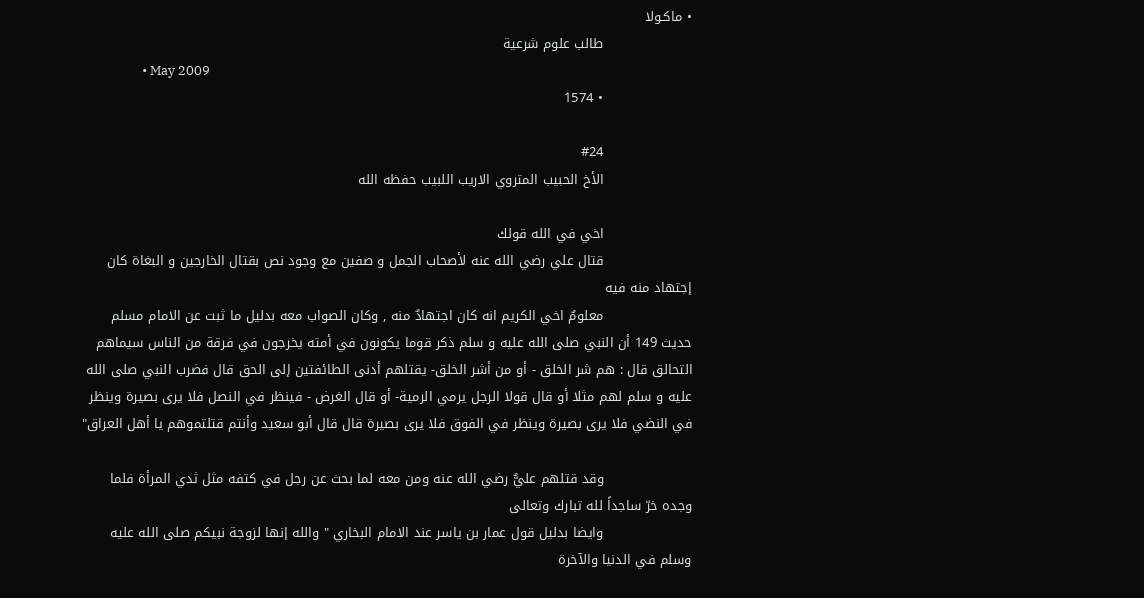• ماكـولا
                    طالب علوم شرعية
                    • May 2009
                    • 1574

                    #24
                    الأخ الحبيب المتروي الاريب اللبيب حفظه الله

                    اخي في الله قولك
                    قتال علي رضي الله عنه لأصحاب الجمل و صفين مع وجود نص بقتال الخارجين و البغاة كان إجتهاد منه فيه
                    معلومٌ اخي الكريم انه كان اجتهادٌ منه , وكان الصواب معه بدليل ما ثبت عن الامام مسلم حديث 149 أن النبي صلى الله عليه و سلم ذكر قوما يكونون في أمته يخرجون في فرقة من الناس سيماهم التحالق قال : هم شر الخلق - أو من أشر الخلق- يقتلهم أدنى الطائفتين إلى الحق قال فضرب النبي صلى الله عليه و سلم لهم مثلا أو قال قولا الرجل يرمي الرمية- أو قال الغرض - فينظر في النصل فلا يرى بصيرة وينظر في النضي فلا يرى بصيرة وينظر في الفوق فلا يرى بصيرة قال قال أبو سعيد وأنتم قتلتموهم يا أهل العراق"

                    وقد قتلهم عليٌّ رضي الله عنه ومن معه لما بحث عن رجل في كتفه مثل ثدي المرأة فلما وجده خرّ ساجداً لله تبارك وتعالى
                    وايضا بدليل قول عمار بن ياسر عند الامام البخاري " والله إنها لزوجة نبيكم صلى الله عليه وسلم في الدنيا والآخرة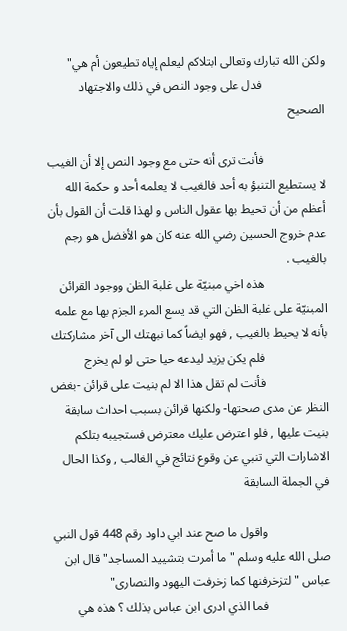ولكن الله تبارك وتعالى ابتلاكم ليعلم إياه تطيعون أم هي"
                    فدل على وجود النص في ذلك والاجتهاد الصحيح

                    فأنت ترى أنه حتى مع وجود النص إلا أن الغيب لا يستطيع التنبؤ به أحد فالغيب لا يعلمه أحد و حكمة الله أعظم من أن تحيط بها عقول الناس و لهذا قلت أن القول بأن عدم خروج الحسين رضي الله عنه كان هو الأفضل هو رجم بالغيب .
                    هذه اخي مبنيّة على غلبة الظن ووجود القرائن المبنيّة على غلبة الظن التي قد يسع المرء الجزم بها مع علمه بأنه لا يحيط بالغيب , فهو ايضاً كما نبهتك الى آخر مشاركتك
                    فلم يكن يزيد ليدعه حيا حتى لو لم يخرج
                    فأنت لم تقل هذا الا لم بنيت على قرائن -بغض النظر عن مدى صحتها- ولكنها قرائن بسبب احداث سابقة بنيت عليها , فلو اعترض عليك معترض فستجيبه بتلكم الاشارات التي تنبي عن وقوع نتائج في الغالب , وكذا الحال في الجملة السابقة

                    واقول ما صح عند ابي داود رقم 448 قول النبي صلى الله عليه وسلم " ما أمرت بتشييد المساجد" قال ابن عباس " لتزخرفنها كما زخرفت اليهود والنصارى"
                    فما الذي ادرى ابن عباس بذلك ؟ هذه هي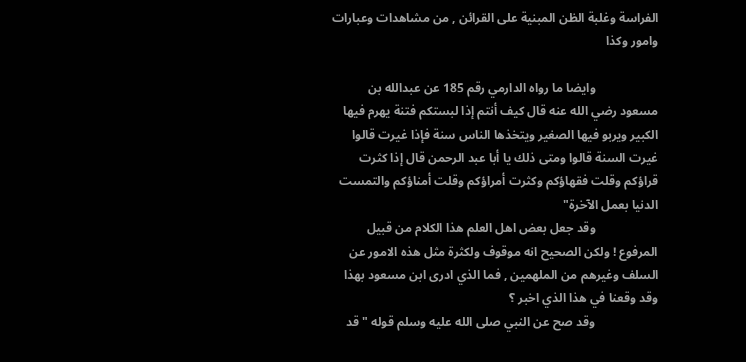الفراسة وغلبة الظن المبنية على القرائن , من مشاهدات وعبارات وامور وكذا

                    وايضا ما رواه الدارمي رقم 185 عن عبدالله بن مسعود رضي الله عنه قال كيف أنتم إذا لبستكم فتنة يهرم فيها الكبير ويربو فيها الصغير ويتخذها الناس سنة فإذا غيرت قالوا غيرت السنة قالوا ومتى ذلك يا أبا عبد الرحمن قال إذا كثرت قراؤكم وقلت فقهاؤكم وكثرت أمراؤكم وقلت أمناؤكم والتمست الدنيا بعمل الآخرة"
                    وقد جعل بعض اهل العلم هذا الكلام من قبيل المرفوع ! ولكن الصحيح انه موقوف ولكثرة مثل هذه الامور عن السلف وغيرهم من الملهمين , فما الذي ادرى ابن مسعود بهذا وقد وقعنا في هذا الذي اخبر ؟
                    وقد صح عن النبي صلى الله عليه وسلم قوله " قد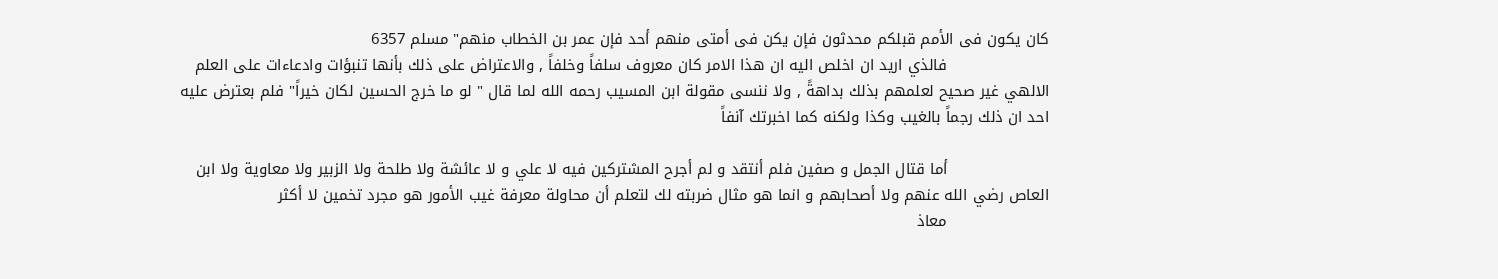كان يكون فى الأمم قبلكم محدثون فإن يكن فى أمتى منهم أحد فإن عمر بن الخطاب منهم" مسلم 6357
                    فالذي اريد ان اخلص اليه ان هذا الامر كان معروف سلفاً وخلفاً , والاعتراض على ذلك بأنها تنبؤات وادعاءات على العلم الالهي غير صحيح لعلمهم بذلك بداهةً , ولا ننسى مقولة ابن المسيب رحمه الله لما قال " لو ما خرج الحسين لكان خيراً" فلم بعترض عليه احد ان ذلك رجماً بالغيب وكذا ولكنه كما اخبرتك آنفاً

                    أما قتال الجمل و صفين فلم أنتقد و لم أجرح المشتركين فيه لا علي و لا عائشة ولا طلحة ولا الزبير ولا معاوية ولا ابن العاص رضي الله عنهم ولا أصحابهم و انما هو مثال ضربته لك لتعلم أن محاولة معرفة غيب الأمور هو مجرد تخمين لا أكثر
                    معاذ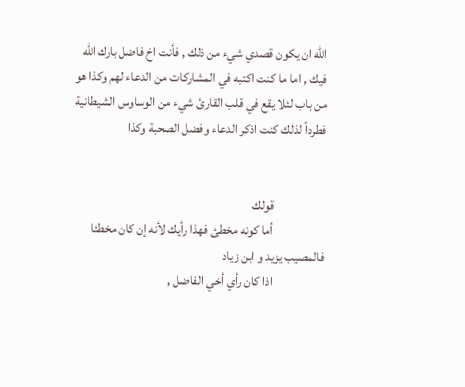الله ان يكون قصدي شيء من ذلك , فأنت اخ فاضل بارك الله فيك , اما ما كنت اكتبه في المشاركات من الدعاء لهم وكذا هو من باب لئلا يقع في قلب القارئ شيء من الوساوس الشيطانية فطرداً لذلك كنت اذكر الدعاء وفضل الصحبة وكذا


                    قولك
                    أما كونه مخطئ فهذا رأيك لأنه إن كان مخطئا فالمصيب يزيد و ابن زياد
                    اذا كان رأي أخي الفاضل ,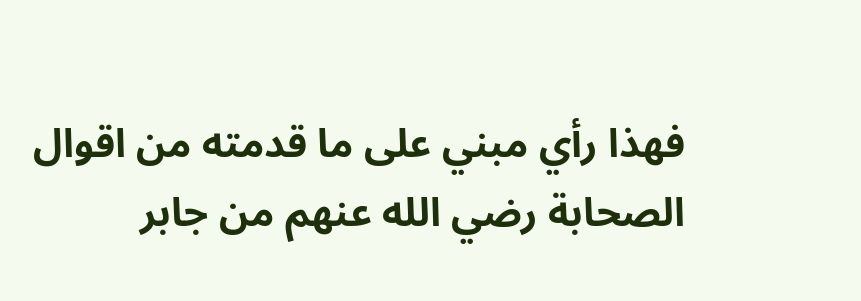فهذا رأي مبني على ما قدمته من اقوال الصحابة رضي الله عنهم من جابر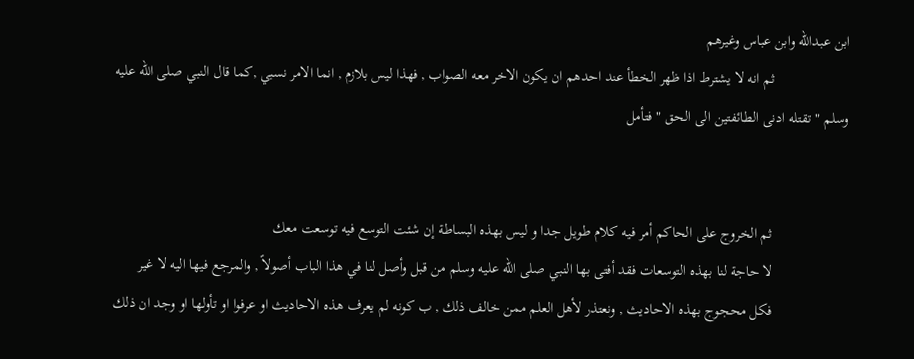ابن عبدالله وابن عباس وغيرهم
                    ثم انه لا يشترط اذا ظهر الخطأ عند احدهم ان يكون الاخر معه الصواب , فهذا ليس بلازم , انما الامر نسبي ,كما قال النبي صلى الله عليه وسلم " تقتله ادنى الطائفتين الى الحق " فتأمل


                    ثم الخروج على الحاكم أمر فيه كلام طويل جدا و ليس بهذه البساطة إن شئت التوسع فيه توسعت معك
                    لا حاجة لنا بهذه التوسعات فقد أفتى بها النبي صلى الله عليه وسلم من قبل وأصل لنا في هذا الباب أصولاً , والمرجع فيها اليه لا غير
                    فكل محجوج بهذه الاحاديث , ونعتذر لأهل العلم ممن خالف ذلك , ب كونه لم يعرف هذه الاحاديث او عرفوا او تأولها او وجد ان ذلك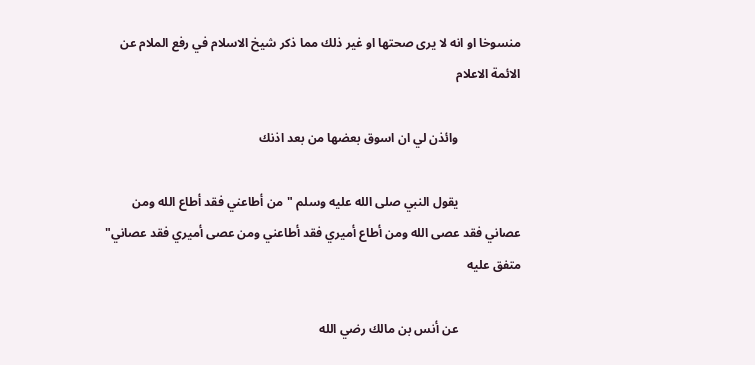منسوخا او انه لا يرى صحتها او غير ذلك مما ذكر شيخ الاسلام في رفع الملام عن الائمة الاعلام

                    وائذن لي ان اسوق بعضها من بعد اذنك

                    يقول النبي صلى الله عليه وسلم "من أطاعني فقد أطاع الله ومن عصاني فقد عصى الله ومن أطاع أميري فقد أطاعني ومن عصى أميري فقد عصاني" متفق عليه

                    عن أنس بن مالك رضي الله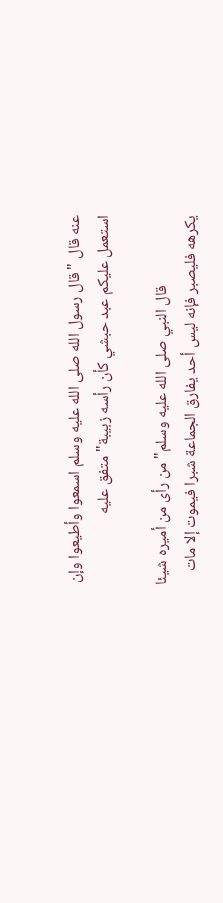عنه قال "قال رسول الله صلى الله عليه وسلم اسمعوا وأطيعوا وإن استعمل عليكم عبد حبشي كأن رأسه زبيبة" متفق عليه

                    قال النبي صلى الله عليه وسلم" من رأى من أميره شيئا يكرهه فليصبر فإنه ليس أحد يفارق الجماعة شبرا فيموت إلا مات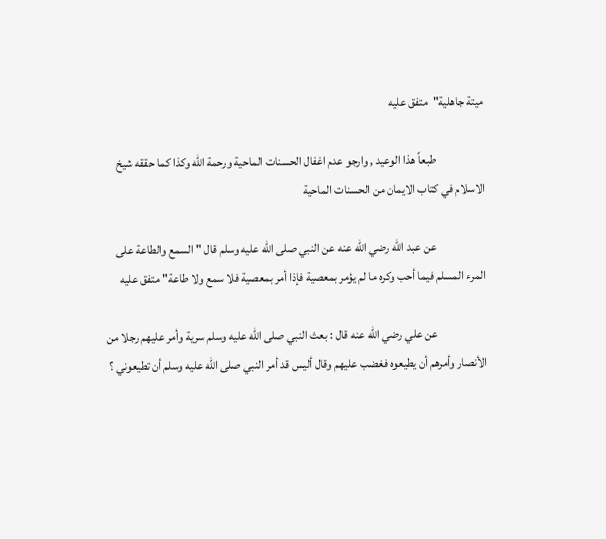ميتة جاهلية"متفق عليه

                    طبعاً هذا الوعيد , وارجو عدم اغفال الحسنات الماحية ورحمة الله وكذا كما حققه شيخ الاسلام في كتاب الايمان من الحسنات الماحية

                    عن عبد الله رضي الله عنه عن النبي صلى الله عليه وسلم قال " السمع والطاعة على المرء المسلم فيما أحب وكره ما لم يؤمر بمعصية فإذا أمر بمعصية فلا سمع ولا طاعة" متفق عليه

                    عن علي رضي الله عنه قال : بعث النبي صلى الله عليه وسلم سرية وأمر عليهم رجلا من الأنصار وأمرهم أن يطيعوه فغضب عليهم وقال أليس قد أمر النبي صلى الله عليه وسلم أن تطيعوني ؟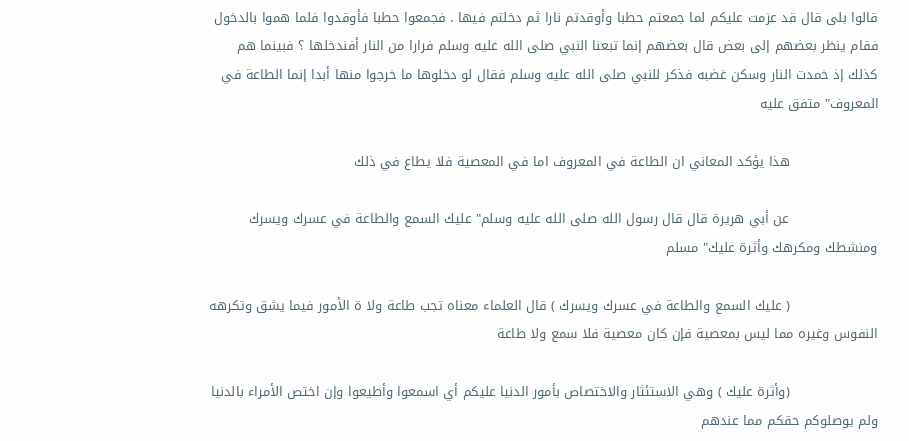قالوا بلى قال قد عزمت عليكم لما جمعتم حطبا وأوقدتم نارا ثم دخلتم فيها . فجمعوا حطبا فأوقدوا فلما هموا بالدخول فقام ينظر بعضهم إلى بعض قال بعضهم إنما تبعنا النبي صلى الله عليه وسلم فرارا من النار أفندخلها ؟ فبينما هم كذلك إذ خمدت النار وسكن غضبه فذكر للنبي صلى الله عليه وسلم فقال لو دخلوها ما خرجوا منها أبدا إنما الطاعة في المعروف" متفق عليه

                    هذا يؤكد المعاني ان الطاعة في المعروف اما في المعصية فلا يطاع في ذلك

                    عن أبي هريرة قال قال رسول الله صلى الله عليه وسلم" عليك السمع والطاعة في عسرك ويسرك ومنشطك ومكرهك وأثرة عليك" مسلم

                    ( عليك السمع والطاعة في عسرك ويسرك ) قال العلماء معناه تجب طاعة ولا ة الأمور فيما يشق وتكرهه النفوس وغيره مما ليس بمعصية فإن كان معصية فلا سمع ولا طاعة

                    (وأثرة عليك ) وهي الاستئثار والاختصاص بأمور الدنيا عليكم أي اسمعوا وأطيعوا وإن اختص الأمراء بالدنيا ولم يوصلوكم حقكم مما عندهم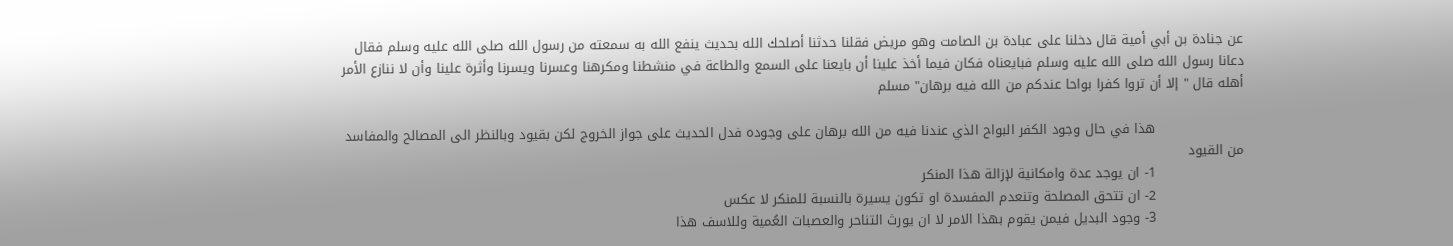عن جنادة بن أبي أمية قال دخلنا على عبادة بن الصامت وهو مريض فقلنا حدثنا أصلحك الله بحديث ينفع الله به سمعته من رسول الله صلى الله عليه وسلم فقال دعانا رسول الله صلى الله عليه وسلم فبايعناه فكان فيما أخذ علينا أن بايعنا على السمع والطاعة في منشطنا ومكرهنا وعسرنا ويسرنا وأثرة علينا وأن لا ننازع الأمر أهله قال " إلا أن تروا كفرا بواحا عندكم من الله فيه برهان" مسلم

                    هذا في حال وجود الكفر البواح الذي عندنا فيه من الله برهان على وجوده فدل الحديث على جواز الخروج لكن بقيود وبالنظر الى المصالح والمفاسد من القيود
                    1- ان يوجد عدة وامكانية لإزالة هذا المنكر
                    2- ان تتحق المصلحة وتنعدم المفسدة او تكون يسيرة بالنسبة للمنكر لا عكس
                    3- وجود البديل فيمن يقوم بهذا الامر لا ان يورث التناحر والعصبات العُمية وللاسف هذا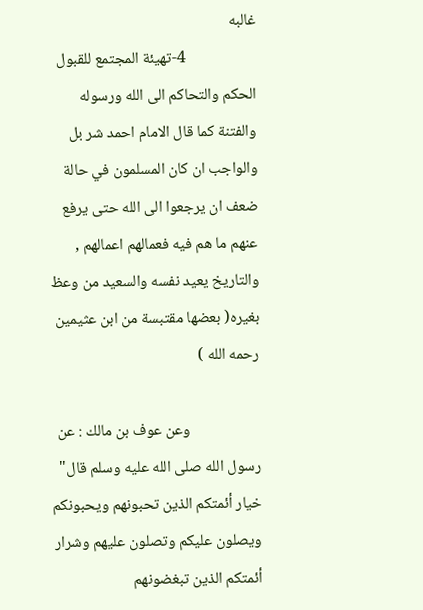غالبه
                    4-تهيئة المجتمع للقبول الحكم والتحاكم الى الله ورسوله والفتنة كما قال الامام احمد شر بل والواجب ان كان المسلمون في حالة ضعف ان يرجعوا الى الله حتى يرفع عنهم ما هم فيه فعمالهم اعمالهم , والتاريخ يعيد نفسه والسعيد من وعظ بغيره( بعضها مقتبسة من ابن عثيمين رحمه الله )

                    وعن عوف بن مالك : عن رسول الله صلى الله عليه وسلم قال" خيار أئمتكم الذين تحبونهم ويحبونكم ويصلون عليكم وتصلون عليهم وشرار أئمتكم الذين تبغضونهم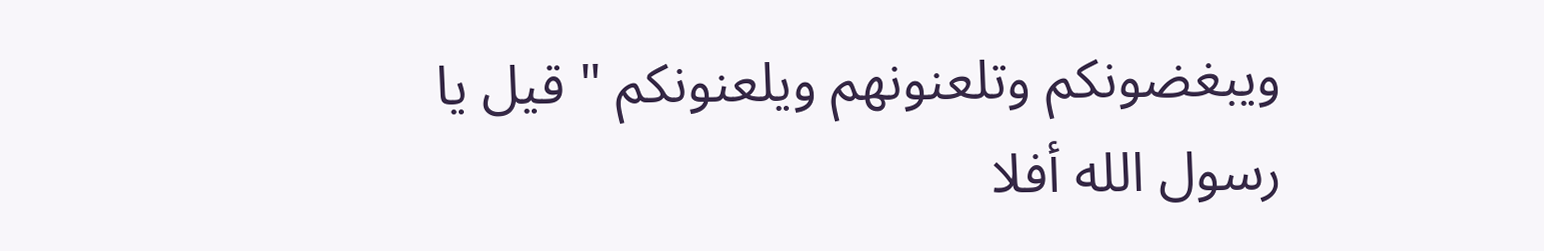ويبغضونكم وتلعنونهم ويلعنونكم " قيل يا رسول الله أفلا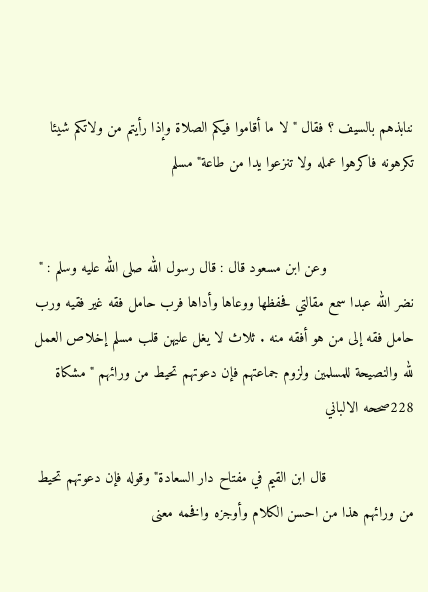ننابذهم بالسيف ؟ فقال " لا ما أقاموا فيكم الصلاة وإذا رأيتم من ولاتكم شيئا تكرهونه فاكرهوا عمله ولا تنزعوا يدا من طاعة" مسلم


                    وعن ابن مسعود قال : قال رسول الله صلى الله عليه وسلم : " نضر الله عبدا سمع مقالتي فحفظها ووعاها وأداها فرب حامل فقه غير فقيه ورب حامل فقه إلى من هو أفقه منه . ثلاث لا يغل عليهن قلب مسلم إخلاص العمل لله والنصيحة للمسلمين ولزوم جماعتهم فإن دعوتهم تحيط من ورائهم " مشكاة 228صححه الالباني

                    قال ابن القيم في مفتاح دار السعادة" وقوله فإن دعوتهم تحيط من ورائهم هذا من احسن الكلام وأوجزه وافخمه معنى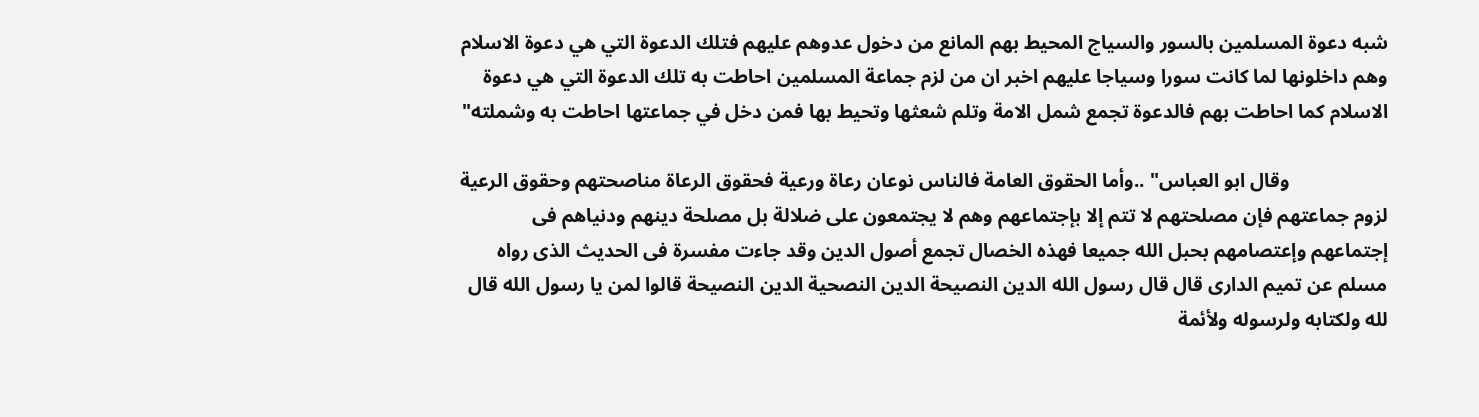شبه دعوة المسلمين بالسور والسياج المحيط بهم المانع من دخول عدوهم عليهم فتلك الدعوة التي هي دعوة الاسلام وهم داخلونها لما كانت سورا وسياجا عليهم اخبر ان من لزم جماعة المسلمين احاطت به تلك الدعوة التي هي دعوة الاسلام كما احاطت بهم فالدعوة تجمع شمل الامة وتلم شعثها وتحيط بها فمن دخل في جماعتها احاطت به وشملته"

                    وقال ابو العباس" ..وأما الحقوق العامة فالناس نوعان رعاة ورعية فحقوق الرعاة مناصحتهم وحقوق الرعية لزوم جماعتهم فإن مصلحتهم لا تتم إلا بإجتماعهم وهم لا يجتمعون على ضلالة بل مصلحة دينهم ودنياهم فى إجتماعهم وإعتصامهم بحبل الله جميعا فهذه الخصال تجمع أصول الدين وقد جاءت مفسرة فى الحديث الذى رواه مسلم عن تميم الدارى قال قال رسول الله الدين النصيحة الدين النصحية الدين النصيحة قالوا لمن يا رسول الله قال لله ولكتابه ولرسوله ولأئمة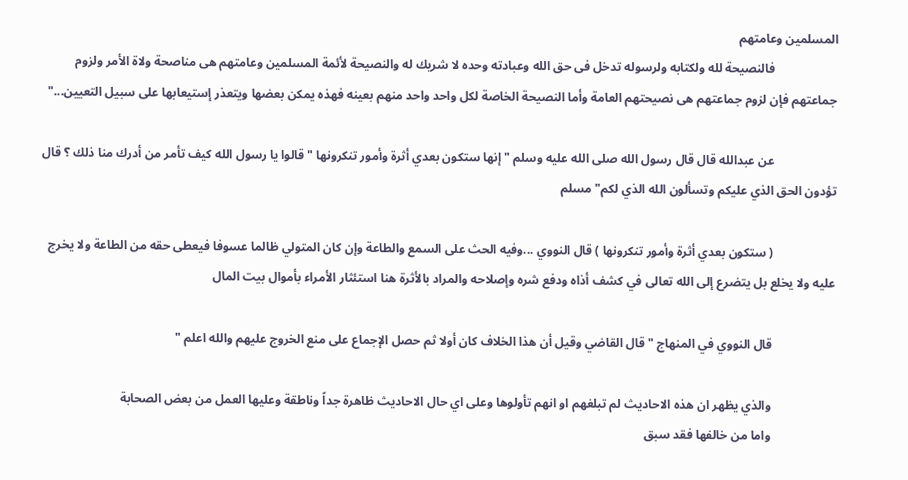المسلمين وعامتهم
                    فالنصيحة لله ولكتابه ولرسوله تدخل فى حق الله وعبادته وحده لا شريك له والنصيحة لأئمة المسلمين وعامتهم هى مناصحة ولاة الأمر ولزوم جماعتهم فإن لزوم جماعتهم هى نصيحتهم العامة وأما النصيحة الخاصة لكل واحد واحد منهم بعينه فهذه يمكن بعضها ويتعذر إستيعابها على سبيل التعيين..."

                    عن عبدالله قال قال رسول الله صلى الله عليه وسلم " إنها ستكون بعدي أثرة وأمور تنكرونها " قالوا يا رسول الله كيف تأمر من أدرك منا ذلك ؟ قال تؤدون الحق الذي عليكم وتسألون الله الذي لكم" مسلم

                    ( ستكون بعدي أثرة وأمور تنكرونها ) قال النووي ...وفيه الحث على السمع والطاعة وإن كان المتولي ظالما عسوفا فيعطى حقه من الطاعة ولا يخرج عليه ولا يخلع بل يتضرع إلى الله تعالى في كشف أذاه ودفع شره وإصلاحه والمراد بالأثرة هنا استئثار الأمراء بأموال بيت المال

                    قال النووي في المنهاج " قال القاضي وقيل أن هذا الخلاف كان أولا ثم حصل الإجماع على منع الخروج عليهم والله اعلم "

                    والذي يظهر ان هذه الاحاديث لم تبلغهم او انهم تأولوها وعلى اي حال الاحاديث ظاهرة جداً وناطقة وعليها العمل من بعض الصحابة
                    واما من خالفها فقد سبق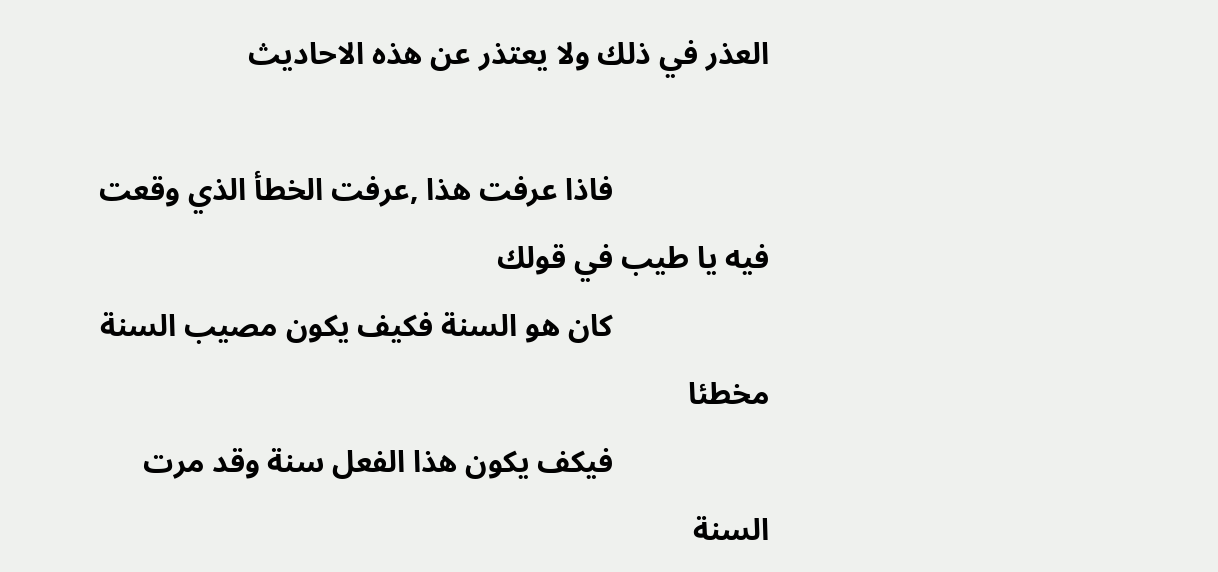العذر في ذلك ولا يعتذر عن هذه الاحاديث

                    فاذا عرفت هذا ,عرفت الخطأ الذي وقعت فيه يا طيب في قولك
                    كان هو السنة فكيف يكون مصيب السنة مخطئا
                    فيكف يكون هذا الفعل سنة وقد مرت السنة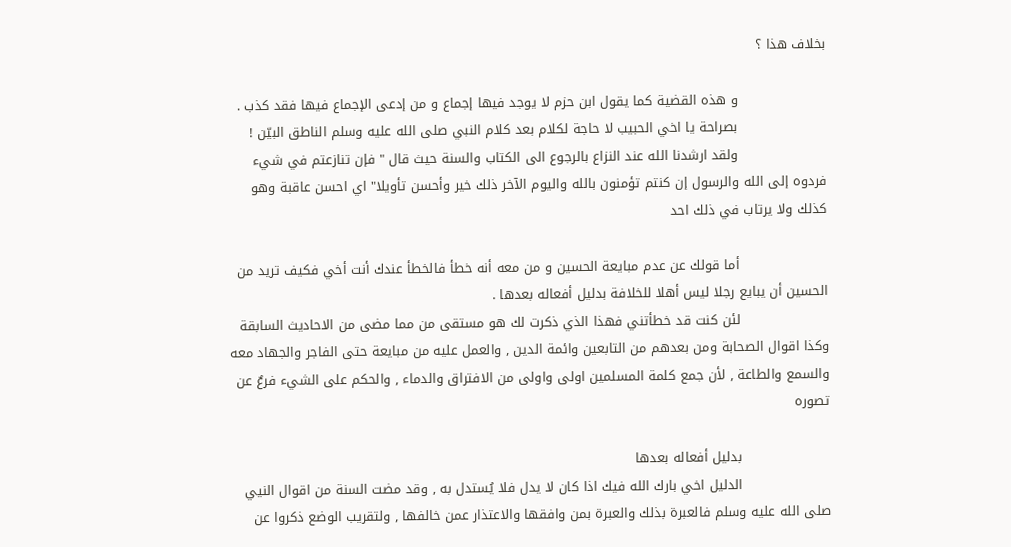بخلاف هذا ؟

                    و هذه القضية كما يقول ابن حزم لا يوجد فيها إجماع و من إدعى الإجماع فيها فقد كذب .
                    بصراحة يا اخي الحبيب لا حاجة لكلام بعد كلام النبي صلى الله عليه وسلم الناطق البيّن !
                    ولقد ارشدنا الله عند النزاع بالرجوع الى الكتاب والسنة حيث قال " فإن تنازعتم في شيء فردوه إلى الله والرسول إن كنتم تؤمنون بالله واليوم الآخر ذلك خير وأحسن تأويلا" اي احسن عاقبة وهو كذلك ولا يرتاب في ذلك احد

                    أما قولك عن عدم مبايعة الحسين و من معه أنه خطأ فالخطأ عندك أنت أخي فكيف تريد من الحسين أن يبايع رجلا ليس أهلا للخلافة بدليل أفعاله بعدها .
                    لئن كنت قد خطأتني فهذا الذي ذكرت لك هو مستقى من مما مضى من الاحاديث السابقة وكذا اقوال الصحابة ومن بعدهم من التابعين وائمة الدين , والعمل عليه من مبايعة حتى الفاجر والجهاد معه والسمع والطاعة , لأن جمع كلمة المسلمين اولى واولى من الافتراق والدماء , والحكم على الشيء فرعٌ عن تصوره

                    بدليل أفعاله بعدها
                    الدليل اخي بارك الله فيك اذا كان لا يدل فلا يُستدل به , وقد مضت السنة من اقوال النيي صلى الله عليه وسلم فالعبرة بذلك والعبرة بمن وافقها والاعتذار عمن خالفها , ولتقريب الوضع ذكروا عن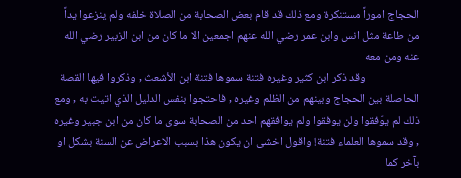الحجاج اموراً مستنكرة ومع ذلك قد قام بعض الصحابة من الصلاة خلفه ولم ينزعوا يداً من طاعة مثل انس وابن عمر رضي الله عنهم اجمعين الا ما كان من ابن الزبير رضي الله عنه ومن معه
                    وقد ذكر ابن كثير وغيره فتنة سموها فتنة ابن الأشعث , وذكروا فيها القصة الحاصلة بين الحجاج وبينهم من الظلم وغيره , فاحتجوا بنفس الدليل الذي اتيت به , ومع ذلك لم يوّفقوا ولن يوفقوا ولم يوافقهم احد من الصحابة سوى ما كان من ابن جبير وغيره , وقد سموها العلماء فتنة! واقول اخشى ان يكون هذا بسبب الاعراض عن السنة بشكل او بآخر كما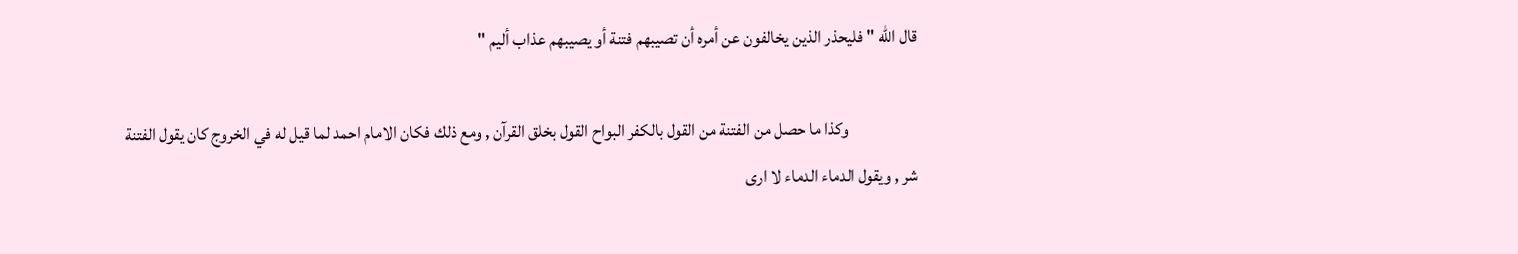قال الله " فليحذر الذين يخالفون عن أمره أن تصيبهم فتنة أو يصيبهم عذاب أليم "

                    وكذا ما حصل من الفتنة من القول بالكفر البواح القول بخلق القرآن , ومع ذلك فكان الامام احمد لما قيل له في الخروج كان يقول الفتنة شر , ويقول الدماء الدماء لا ارى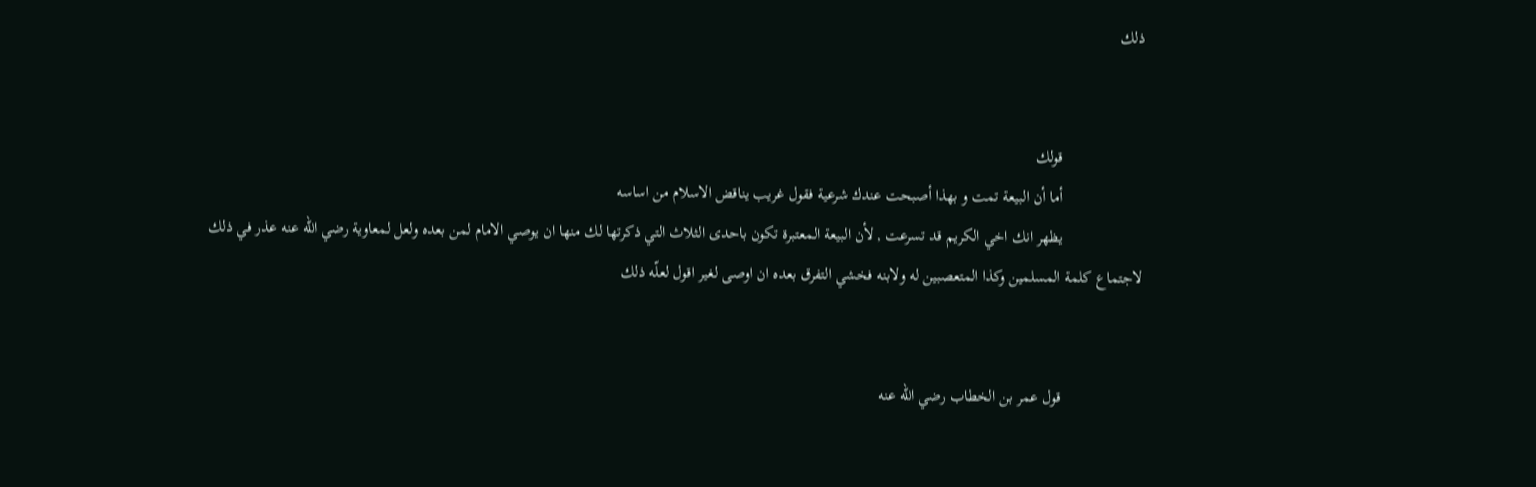ذلك


                    قولك
                    أما أن البيعة تمت و بهذا أصبحت عندك شرعية فقول غريب يناقض الاسلام من اساسه
                    يظهر انك اخي الكريم قد تسرعت , لأن البيعة المعتبرة تكون باحدى الثلاث التي ذكرتها لك منها ان يوصي الامام لمن بعده ولعل لمعاوية رضي الله عنه عذر في ذلك لاجتماع كلمة المسلمين وكذا المتعصبين له ولابنه فخشي التفرق بعده ان اوصى لغير اقول لعلّه ذلك


                    قول عمر بن الخطاب رضي الله عنه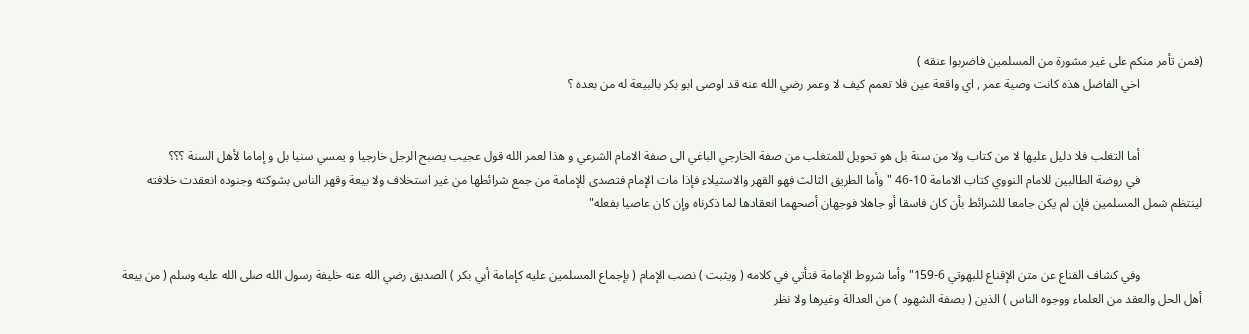(فمن تأمر منكم على غير مشورة من المسلمين فاضربوا عنقه )
                    اخي الفاضل هذه كانت وصية عمر , اي واقعة عين فلا تعمم كيف لا وعمر رضي الله عنه قد اوصى ابو بكر بالبيعة له من بعده ؟


                    أما التغلب فلا دليل عليها لا من كتاب ولا من سنة بل هو تحويل للمتغلب من صفة الخارجي الباغي الى صفة الامام الشرعي و هذا لعمر الله قول عجيب يصبح الرجل خارجيا و يمسي سنيا بل و إماما لأهل السنة ؟؟؟
                    في روضة الطالبين للامام النووي كتاب الامامة 10-46 " وأما الطريق الثالث فهو القهر والاستيلاء فإذا مات الإمام فتصدى للإمامة من جمع شرائطها من غير استخلاف ولا بيعة وقهر الناس بشوكته وجنوده انعقدت خلافته لينتظم شمل المسلمين فإن لم يكن جامعا للشرائط بأن كان فاسقا أو جاهلا فوجهان أصحهما انعقادها لما ذكرناه وإن كان عاصيا بفعله"


                    وفي كشاف الفناع عن متن الإقناع للبهوتي 6-159" وأما شروط الإمامة فتأتي في كلامه ( ويثبت ) نصب الإمام ( بإجماع المسلمين عليه كإمامة أبي بكر ) الصديق رضي الله عنه خليفة رسول الله صلى الله عليه وسلم ( من بيعة أهل الحل والعقد من العلماء ووجوه الناس ) الذين ( بصفة الشهود ) من العدالة وغيرها ولا نظر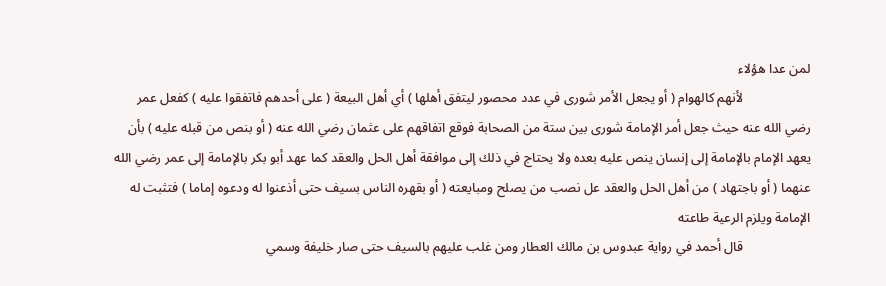لمن عدا هؤلاء
                    لأنهم كالهوام ( أو يجعل الأمر شورى في عدد محصور ليتفق أهلها ) أي أهل البيعة ( على أحدهم فاتفقوا عليه ) كفعل عمر رضي الله عنه حيث جعل أمر الإمامة شورى بين ستة من الصحابة فوقع اتفاقهم على عثمان رضي الله عنه ( أو بنص من قبله عليه ) بأن يعهد الإمام بالإمامة إلى إنسان ينص عليه بعده ولا يحتاج في ذلك إلى موافقة أهل الحل والعقد كما عهد أبو بكر بالإمامة إلى عمر رضي الله عنهما ( أو باجتهاد ) من أهل الحل والعقد عل نصب من يصلح ومبايعته ( أو بقهره الناس بسيف حتى أذعنوا له ودعوه إماما ) فتثبت له الإمامة ويلزم الرعية طاعته
                    قال أحمد في رواية عبدوس بن مالك العطار ومن غلب عليهم بالسيف حتى صار خليفة وسمي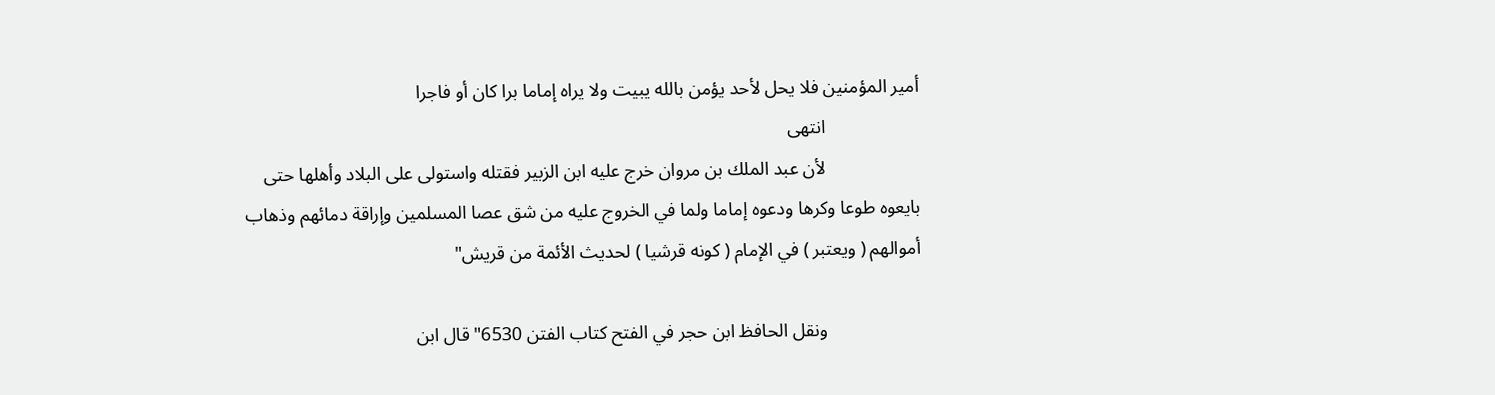أمير المؤمنين فلا يحل لأحد يؤمن بالله يبيت ولا يراه إماما برا كان أو فاجرا
                    انتهى
                    لأن عبد الملك بن مروان خرج عليه ابن الزبير فقتله واستولى على البلاد وأهلها حتى بايعوه طوعا وكرها ودعوه إماما ولما في الخروج عليه من شق عصا المسلمين وإراقة دمائهم وذهاب أموالهم ( ويعتبر ) في الإمام ( كونه قرشيا ) لحديث الأئمة من قريش"

                    ونقل الحافظ ابن حجر في الفتح كتاب الفتن 6530" قال ابن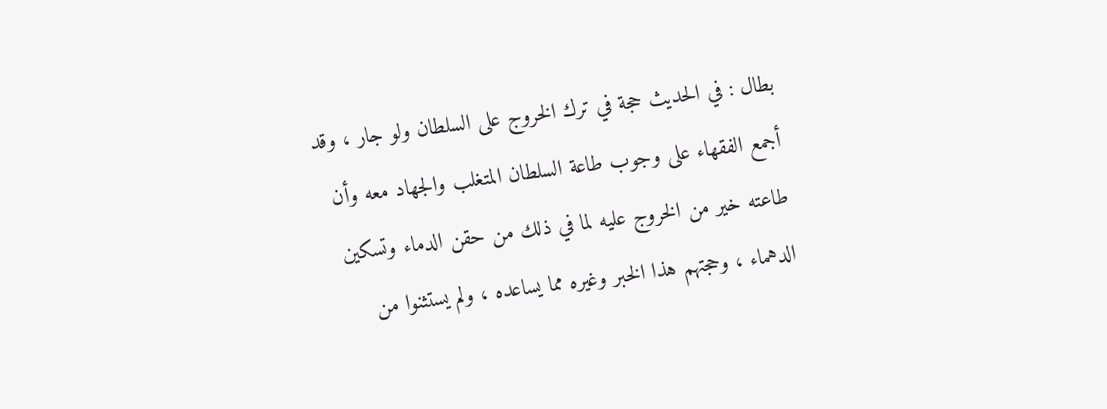بطال : في الحديث حجة في ترك الخروج على السلطان ولو جار ، وقد أجمع الفقهاء على وجوب طاعة السلطان المتغلب والجهاد معه وأن طاعته خير من الخروج عليه لما في ذلك من حقن الدماء وتسكين الدهماء ، وحجتهم هذا الخبر وغيره مما يساعده ، ولم يستثنوا من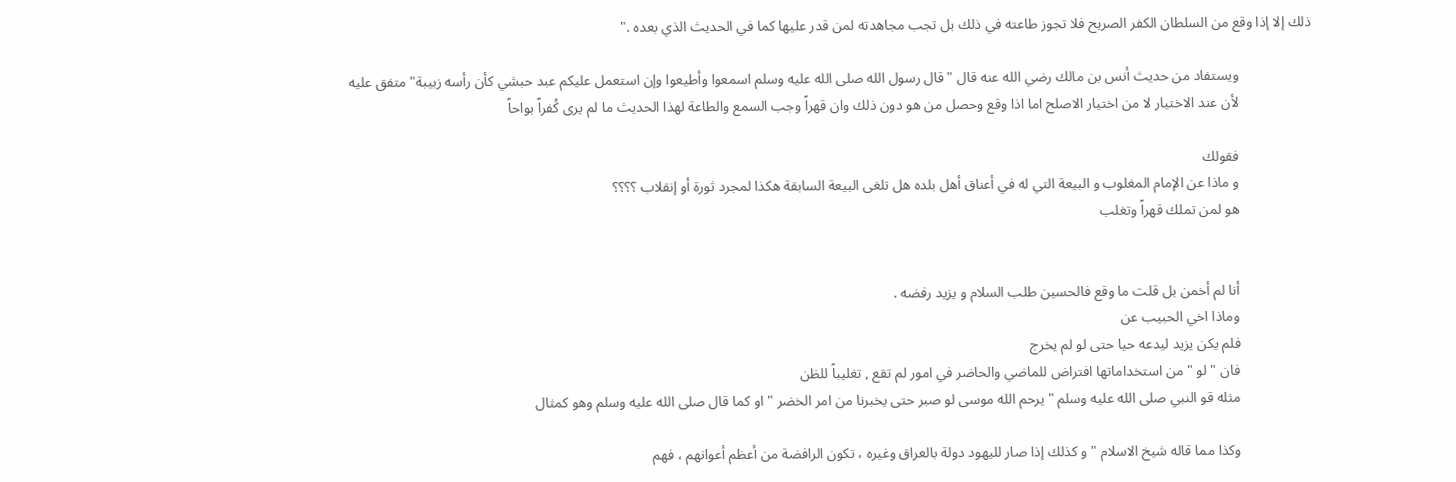ذلك إلا إذا وقع من السلطان الكفر الصريح فلا تجوز طاعته في ذلك بل تجب مجاهدته لمن قدر عليها كما في الحديث الذي بعده ."

                    ويستفاد من حديث أنس بن مالك رضي الله عنه قال "قال رسول الله صلى الله عليه وسلم اسمعوا وأطيعوا وإن استعمل عليكم عبد حبشي كأن رأسه زبيبة" متفق عليه
                    لأن عند الاختيار لا من اختيار الاصلح اما اذا وقع وحصل من هو دون ذلك وان قهراً وجب السمع والطاعة لهذا الحديث ما لم يرى كُفراً بواحاً

                    فقولك
                    و ماذا عن الإمام المغلوب و البيعة التي له في أعناق أهل بلده هل تلغى البيعة السابقة هكذا لمجرد ثورة أو إنقلاب ؟؟؟؟
                    هو لمن تملك قهراً وتغلب


                    أنا لم أخمن بل قلت ما وقع فالحسين طلب السلام و يزيد رفضه .
                    وماذا اخي الحبيب عن
                    فلم يكن يزيد ليدعه حيا حتى لو لم يخرج
                    فان " لو " من استخداماتها افتراض للماضي والحاضر في امور لم تقع , تغليباً للظن
                    مثله قو النبي صلى الله عليه وسلم " يرحم الله موسى لو صبر حتى يخبرنا من امر الخضر " او كما قال صلى الله عليه وسلم وهو كمثال

                    وكذا مما قاله شيخ الاسلام " و كذلك إذا صار لليهود دولة بالعراق وغيره ، تكون الرافضة من أعظم أعوانهم ، فهم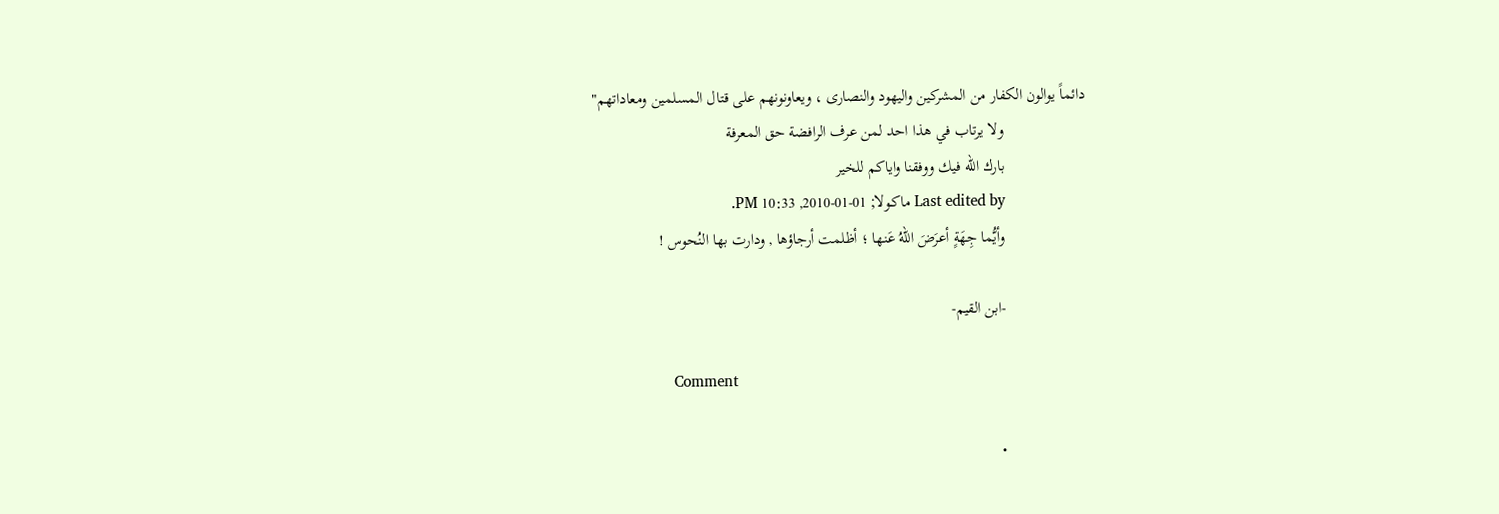دائماً يوالون الكفار من المشركين واليهود والنصارى ، ويعاونونهم على قتال المسلمين ومعاداتهم"
                    ولا يرتاب في هذا احد لمن عرف الرافضة حق المعرفة
                    بارك الله فيك ووفقنا واياكم للخير
                    Last edited by ماكـولا; 01-01-2010, 10:33 PM.
                    وأيُّما جِهَةٍ أعرَضَ اللهُ عَنها ؛ أظلمت أرجاؤها , ودارت بها النُحوس !

                    -ابن القيم-

                    Comment

                    •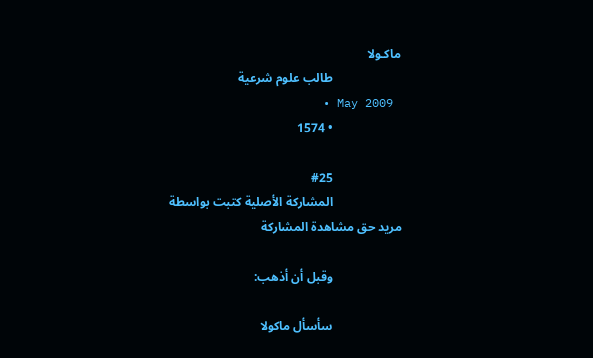ماكـولا
                      طالب علوم شرعية
                      • May 2009
                      • 1574

                      #25
                      المشاركة الأصلية كتبت بواسطة مريد حق مشاهدة المشاركة

                      وقبل أن أذهب:

                      سأسأل ماكولا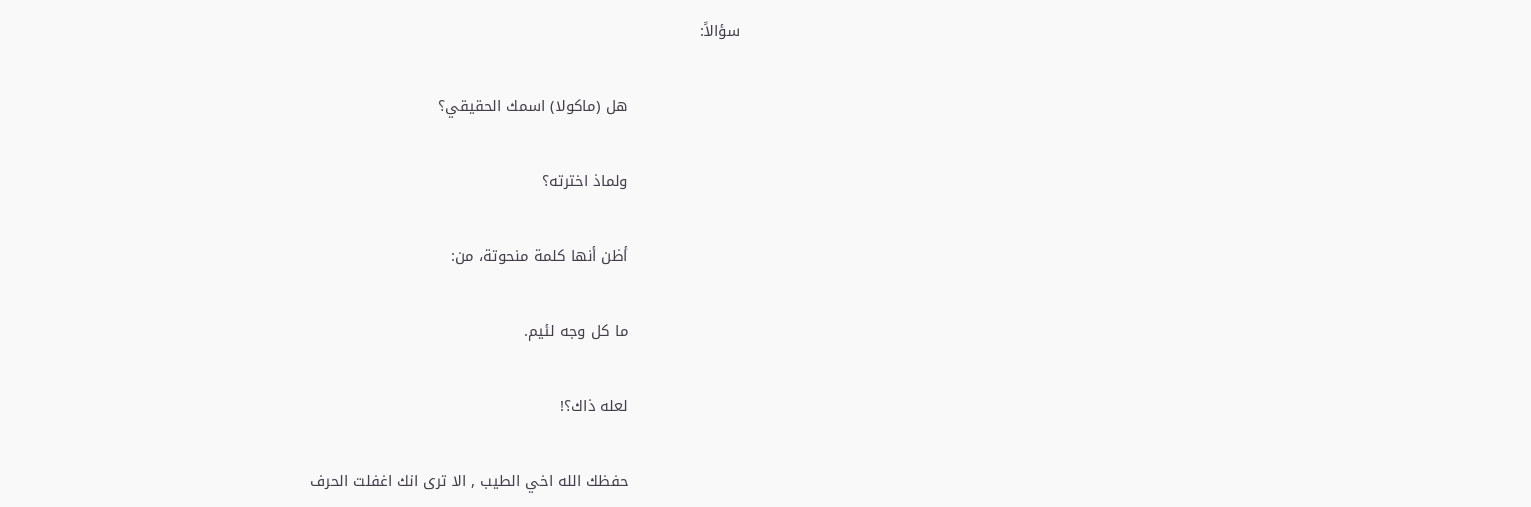سؤالاً:

                      هل (ماكولا) اسمك الحقيقي؟

                      ولماذ اخترته؟

                      أظن أنها كلمة منحوتة، من:

                      ما كل وجه لئيم.

                      لعله ذاك؟!

                      حفظك الله اخي الطيب , الا ترى انك اغفلت الحرف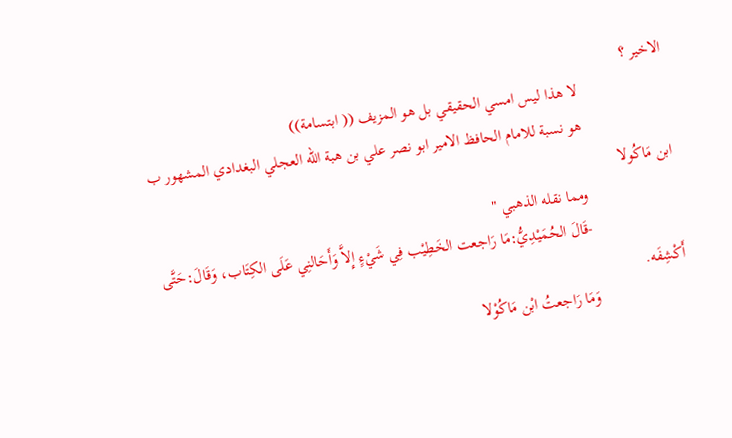الاخير ؟
                      لا هذا ليس امسي الحقيقي بل هو المزيف (( ابتسامة))
                      هو نسبة للامام الحافظ الامير ابو نصر علي بن هبة الله العجلي البغدادي المشهور ب ابن مَاكُولا
                      ومما نقله الذهبي "
                      -قَالَ الحُمَيْدِيُّ:مَا رَاجعت الخَطِيْب فِي شَيْءٍ إِلاَّ وَأَحَالنِي عَلَى الكِتَاب، وَقَالَ:حَتَّى أَكْشِفَه.
                      وَمَا رَاجعتُ ابْن مَاكُوْلا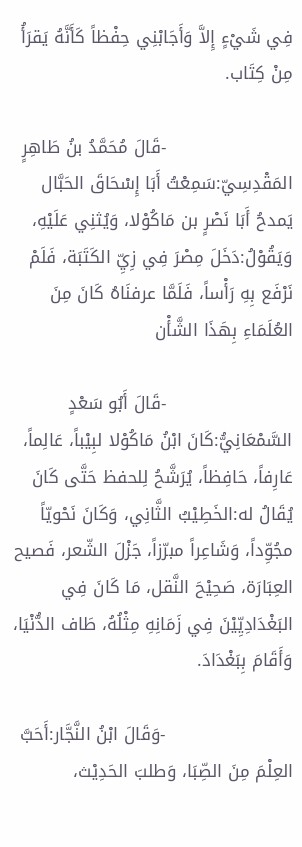فِي شَيْءٍ إِلاَّ وَأَجَابْنِي حِفْظاً كَأَنَّهُ يَقرَأُ مِنْ كِتَاب.

                      -قَالَ مُحَمَّدُ بنُ طَاهِرٍ المَقْدِسِيّ:سَمِعْتُ أَبَا إِسْحَاقَ الحَبَّال يَمدحُ أَبَا نَصْرٍ بن مَاكُوْلا، وَيُثنِي عَلَيْهِ، وَيَقُوْلُ:دَخَلَ مِصْرَ فِي زِيِّ الكَتَبَة، فَلَمْ نَرْفَع بِهِ رَأْساً، فَلَمَّا عرفنَاهُ كَانَ مِنَ العُلَمَاءِ بِهَذَا الشَّأْن

                      -قَالَ أَبُو سَعْدٍ السَّمْعَانِيُّ:كَانَ ابْنُ مَاكُوْلا لبِيْباً، عَالِماً، عَارِفاً، حَافِظاً، يُرَشَّحُ لِلحفظ حَتَّى كَانَ يُقَالُ له:الخَطِيْبُ الثَّانِي، وَكَانَ نَحْويّاً مجُوِّداً، وَشَاعِراً مبرّزاً، جَزْلَ الشّعر، فَصيح العِبَارَة، صَحِيْحَ النَّقل، مَا كَانَ فِي البَغْدَادِيِّيْنَ فِي زَمَانِهِ مِثْلُهُ، طَاف الدُّنْيَا، وَأَقَامَ بِبَغْدَادَ.

                      -وَقَالَ ابْنُ النَّجَّار:أَحَبَّ العِلْمَ مِنَ الصِّبَا، وَطلبَ الحَدِيْث،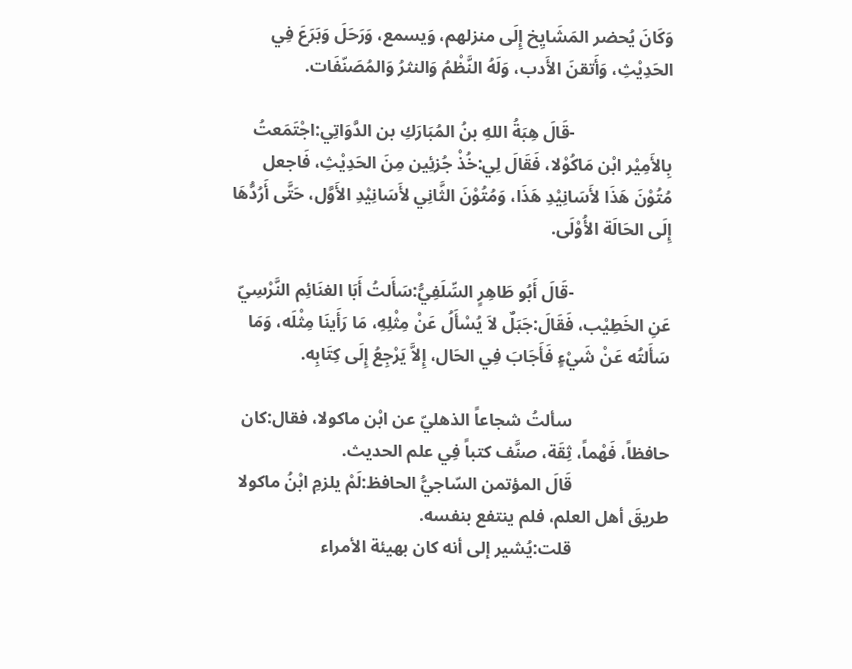وَكَانَ يُحضر المَشَايِخ إِلَى منزلهم، وَيسمع، وَرَحَلَ وَبَرَعَ فِي الحَدِيْثِ، وَأَتقنَ الأَدب، وَلَهُ النَّظْمُ وَالنثرُ وَالمُصَنّفَات.

                      -قَالَ هِبَةُ اللهِ بنُ المُبَارَكِ بن الدَّوَاتِي:اجْتَمَعتُ بِالأَمِيْر ابْن مَاكُوْلا، فَقَالَ لِي:خُذْ جُزئِين مِنَ الحَدِيْثِ، فَاجعل مُتُوْنَ هَذَا لأَسَانِيْدِ هَذَا، وَمُتُوْنَ الثَّانِي لأَسَانِيْدِ الأَوَّل، حَتَّى أَرُدُّهَا إِلَى الحَالَة الأُوْلَى.

                      -قَالَ أَبُو طَاهِرٍ السِّلَفِيُّ:سَأَلتُ أَبَا الغنَائِم النَّرْسِيّ عَنِ الخَطِيْب، فَقَالَ:جَبَلٌ لاَ يُسْأَلُ عَنْ مِثْلِهِ، مَا رَأَينَا مِثْلَه، وَمَا سَأَلتُه عَنْ شَيْءٍ فَأَجَابَ فِي الحَال، إِلاَّ يَرْجِعُ إِلَى كِتَابِه.

                      سألتُ شجاعاً الذهليّ عن ابْن ماكولا، فقال:كان حافظاً، فَهْماً، ثِقَة، صنَّف كتباً فِي علم الحديث.
                      قَالَ المؤتمن السّاجيُّ الحافظ:لَمْ يلزمِ ابْنُ ماكولا طريقَ أهل العلم، فلم ينتفع بنفسه.
                      قلت:يُشير إلى أنه كان بهيئة الأمراء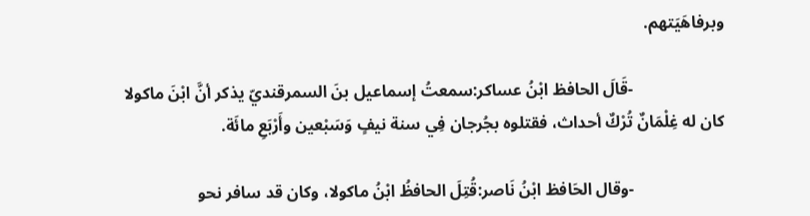وبرفاهَيَتهم.

                      -قَالَ الحافظ ابْنُ عساكر:سمعتُ إسماعيل بنَ السمرقنديّ يذكر أنَّ ابْنَ ماكولا كان له غِلْمَانٌ تُرْكٌ أحداث، فقتلوه بجُرجان فِي سنة نيفٍ وَسَبْعين وأَرْبَعِ مائَة.

                      -وقال الحَافظ ابْنُ نَاصر:قُتِلَ الحافظُ ابْنُ ماكولا، وكان قد سافر نحو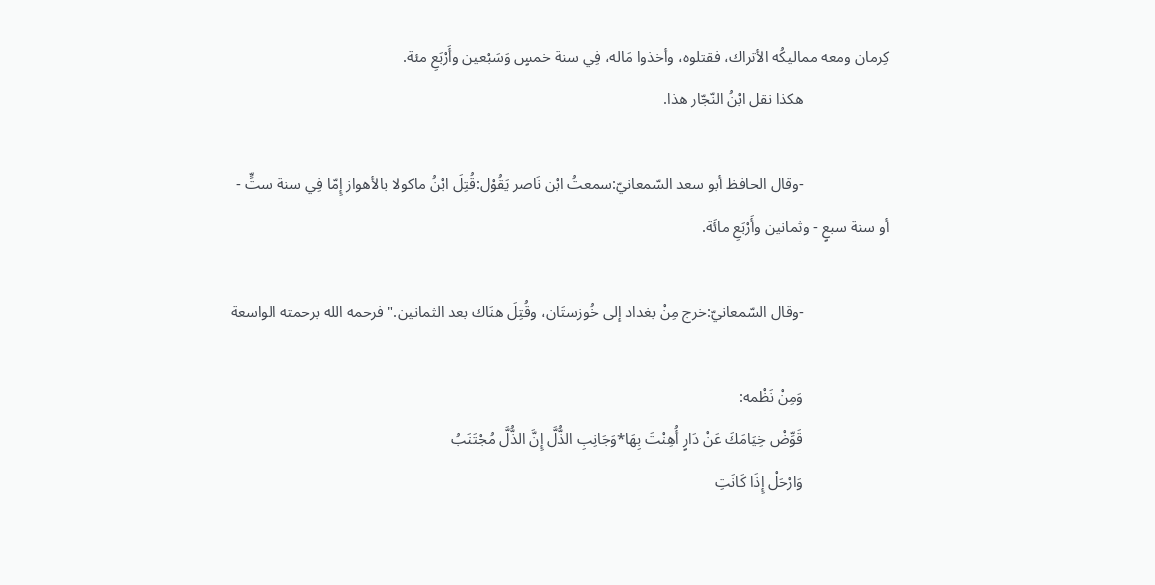كِرمان ومعه مماليكُه الأتراك، فقتلوه، وأخذوا مَاله، فِي سنة خمسٍ وَسَبْعين وأَرْبَعِ مئة.
                      هكذا نقل ابْنُ النّجّار هذا.

                      -وقال الحافظ أبو سعد السّمعانيّ:سمعتُ ابْن نَاصر يَقُوْل:قُتِلَ ابْنُ ماكولا بالأهواز إِمّا فِي سنة ستٍّ - أو سنة سبعٍ - وثمانين وأَرْبَعِ مائَة.

                      -وقال السّمعانيّ:خرج مِنْ بغداد إلى خُوزستَان، وقُتِلَ هنَاك بعد الثمانين." فرحمه الله برحمته الواسعة

                      وَمِنْ نَظْمه:
                      قَوِّضْ خِيَامَكَ عَنْ دَارٍ أُهِنْتَ بِهَا*وَجَانِبِ الذُّلَّ إِنَّ الذُّلَّ مُجْتَنَبُ
                      وَارْحَلْ إِذَا كَانَتِ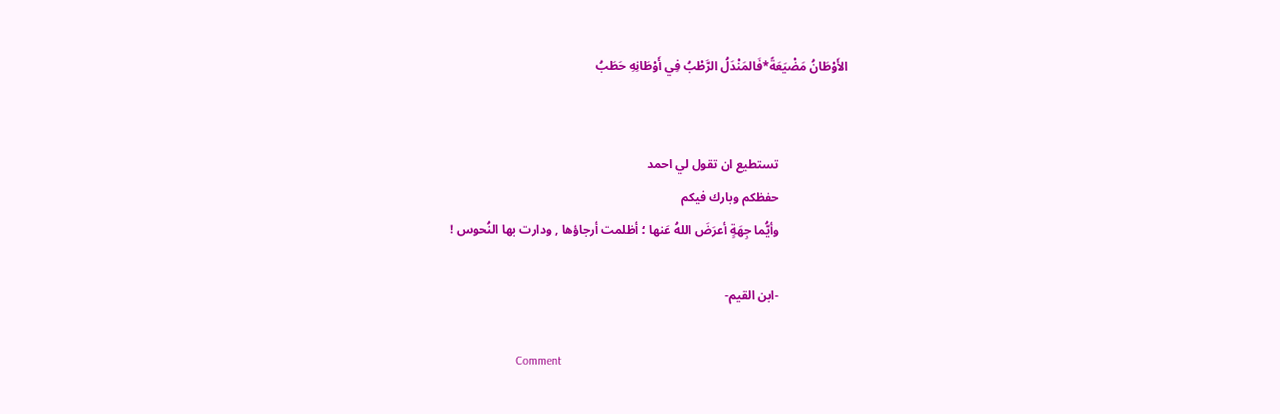الأَوْطَانُ مَضْيَعَةً*فَالمَنْدَلُ الرَّطْبُ فِي أَوْطَانِهِ حَطَبُ


                      تستطيع ان تقول لي احمد
                      حفظكم وبارك فيكم
                      وأيُّما جِهَةٍ أعرَضَ اللهُ عَنها ؛ أظلمت أرجاؤها , ودارت بها النُحوس !

                      -ابن القيم-

                      Comment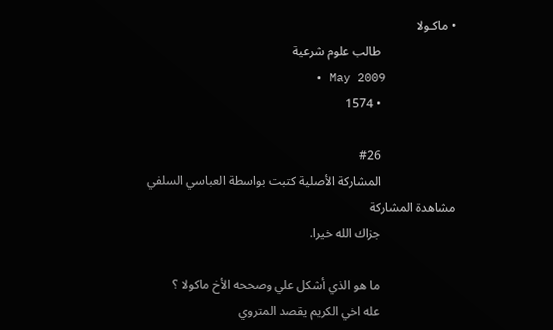• ماكـولا
                        طالب علوم شرعية
                        • May 2009
                        • 1574

                        #26
                        المشاركة الأصلية كتبت بواسطة العباسي السلفي مشاهدة المشاركة
                        جزاك الله خيرا.

                        ما هو الذي أشكل علي وصححه الأخ ماكولا ؟
                        عله اخي الكريم يقصد المتروي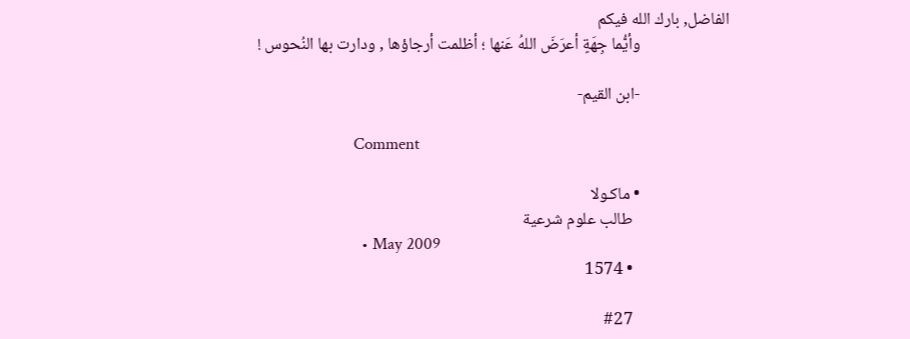الفاضل, بارك الله فيكم
                        وأيُّما جِهَةٍ أعرَضَ اللهُ عَنها ؛ أظلمت أرجاؤها , ودارت بها النُحوس !

                        -ابن القيم-

                        Comment

                        • ماكـولا
                          طالب علوم شرعية
                          • May 2009
                          • 1574

                          #27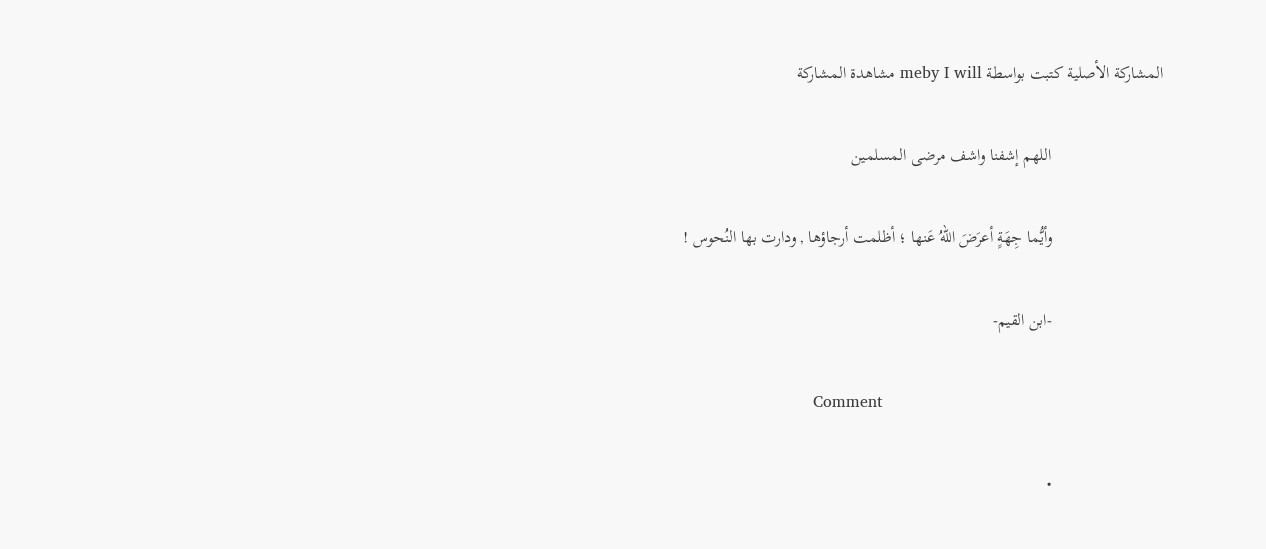المشاركة الأصلية كتبت بواسطة meby I will مشاهدة المشاركة

                          اللهم إشفنا واشف مرضى المسلمين

                          وأيُّما جِهَةٍ أعرَضَ اللهُ عَنها ؛ أظلمت أرجاؤها , ودارت بها النُحوس !

                          -ابن القيم-

                          Comment

                          •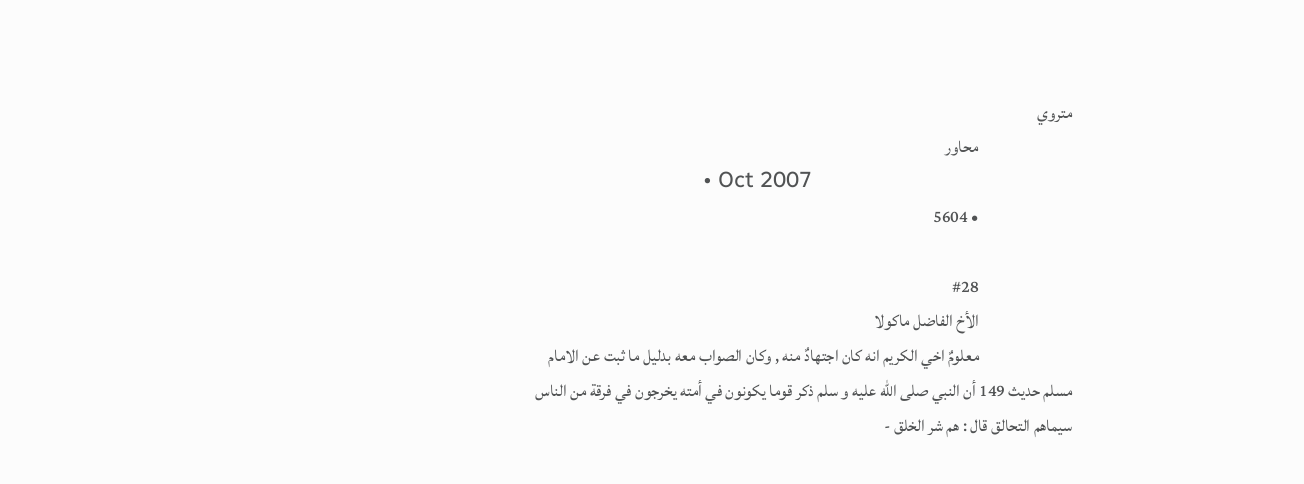متروي
                            محاور
                            • Oct 2007
                            • 5604

                            #28
                            الأخ الفاضل ماكولا
                            معلومٌ اخي الكريم انه كان اجتهادٌ منه , وكان الصواب معه بدليل ما ثبت عن الامام مسلم حديث 149 أن النبي صلى الله عليه و سلم ذكر قوما يكونون في أمته يخرجون في فرقة من الناس سيماهم التحالق قال : هم شر الخلق -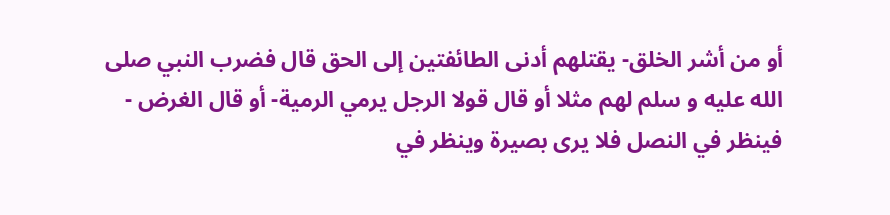أو من أشر الخلق- يقتلهم أدنى الطائفتين إلى الحق قال فضرب النبي صلى الله عليه و سلم لهم مثلا أو قال قولا الرجل يرمي الرمية- أو قال الغرض - فينظر في النصل فلا يرى بصيرة وينظر في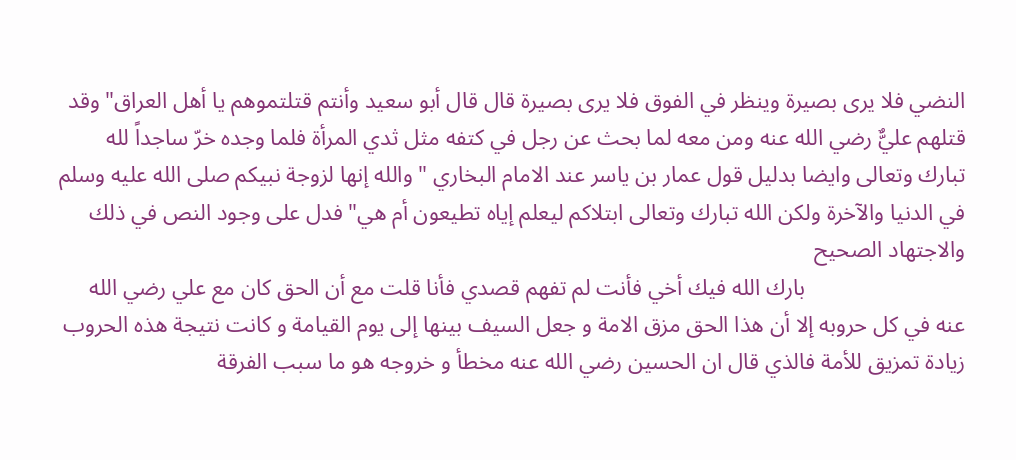النضي فلا يرى بصيرة وينظر في الفوق فلا يرى بصيرة قال قال أبو سعيد وأنتم قتلتموهم يا أهل العراق" وقد قتلهم عليٌّ رضي الله عنه ومن معه لما بحث عن رجل في كتفه مثل ثدي المرأة فلما وجده خرّ ساجداً لله تبارك وتعالى وايضا بدليل قول عمار بن ياسر عند الامام البخاري " والله إنها لزوجة نبيكم صلى الله عليه وسلم في الدنيا والآخرة ولكن الله تبارك وتعالى ابتلاكم ليعلم إياه تطيعون أم هي" فدل على وجود النص في ذلك والاجتهاد الصحيح
                            بارك الله فيك أخي فأنت لم تفهم قصدي فأنا قلت مع أن الحق كان مع علي رضي الله عنه في كل حروبه إلا أن هذا الحق مزق الامة و جعل السيف بينها إلى يوم القيامة و كانت نتيجة هذه الحروب زيادة تمزيق للأمة فالذي قال ان الحسين رضي الله عنه مخطأ و خروجه هو ما سبب الفرقة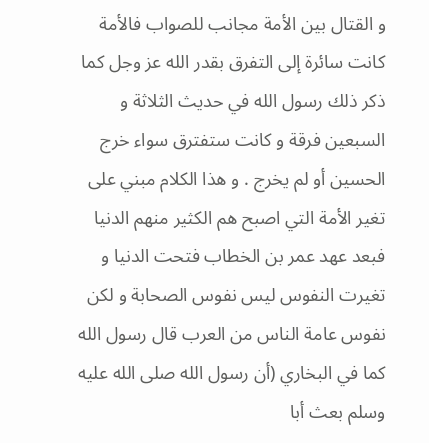و القتال بين الأمة مجانب للصواب فالأمة كانت سائرة إلى التفرق بقدر الله عز وجل كما ذكر ذلك رسول الله في حديث الثلاثة و السبعين فرقة و كانت ستفترق سواء خرج الحسين أو لم يخرج . و هذا الكلام مبني على تغير الأمة التي اصبح هم الكثير منهم الدنيا فبعد عهد عمر بن الخطاب فتحت الدنيا و تغيرت النفوس ليس نفوس الصحابة و لكن نفوس عامة الناس من العرب قال رسول الله كما في البخاري (أن رسول الله صلى الله عليه وسلم بعث أبا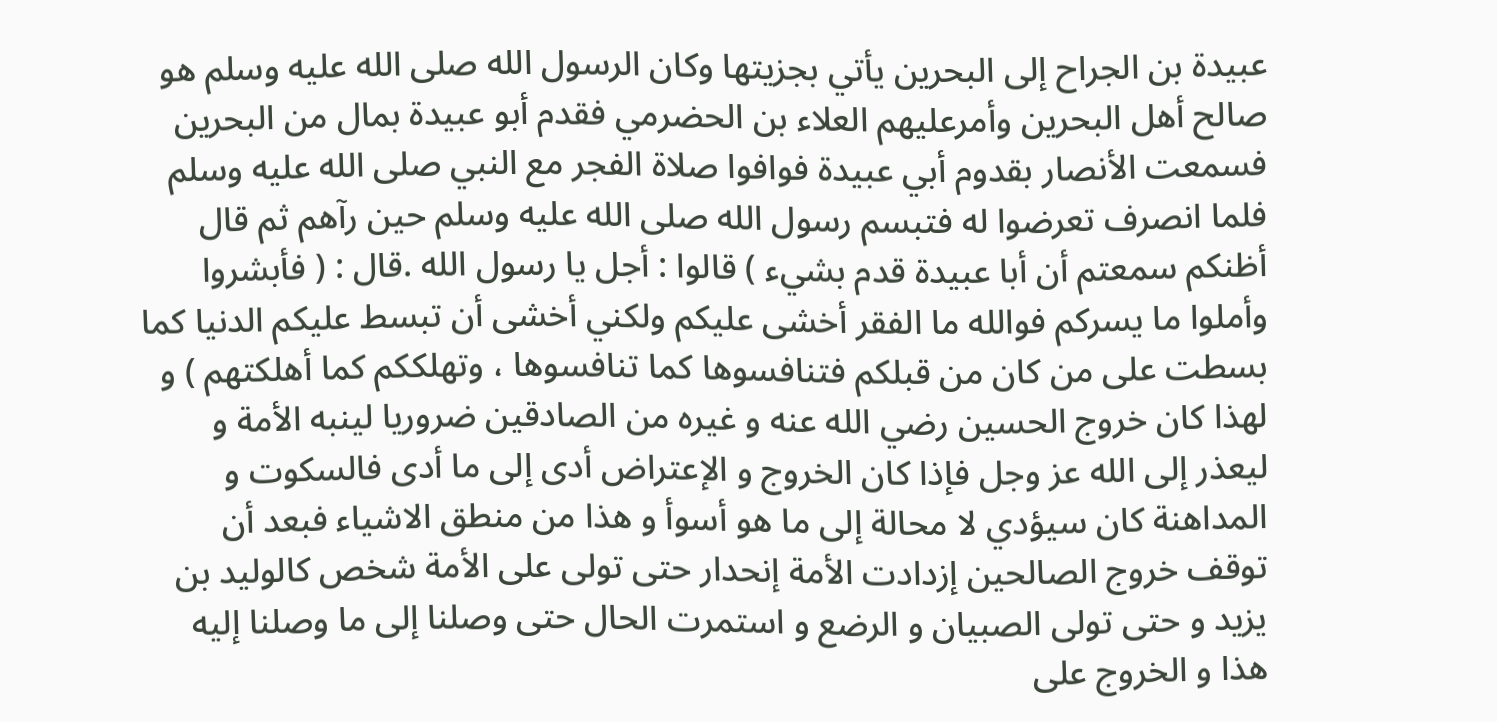عبيدة بن الجراح إلى البحرين يأتي بجزيتها وكان الرسول الله صلى الله عليه وسلم هو صالح أهل البحرين وأمرعليهم العلاء بن الحضرمي فقدم أبو عبيدة بمال من البحرين فسمعت الأنصار بقدوم أبي عبيدة فوافوا صلاة الفجر مع النبي صلى الله عليه وسلم فلما انصرف تعرضوا له فتبسم رسول الله صلى الله عليه وسلم حين رآهم ثم قال أظنكم سمعتم أن أبا عبيدة قدم بشيء ) قالوا : أجل يا رسول الله .قال : ( فأبشروا وأملوا ما يسركم فوالله ما الفقر أخشى عليكم ولكني أخشى أن تبسط عليكم الدنيا كما بسطت على من كان من قبلكم فتنافسوها كما تنافسوها ، وتهلككم كما أهلكتهم ) و لهذا كان خروج الحسين رضي الله عنه و غيره من الصادقين ضروريا لينبه الأمة و ليعذر إلى الله عز وجل فإذا كان الخروج و الإعتراض أدى إلى ما أدى فالسكوت و المداهنة كان سيؤدي لا محالة إلى ما هو أسوأ و هذا من منطق الاشياء فبعد أن توقف خروج الصالحين إزدادت الأمة إنحدار حتى تولى على الأمة شخص كالوليد بن يزيد و حتى تولى الصبيان و الرضع و استمرت الحال حتى وصلنا إلى ما وصلنا إليه هذا و الخروج على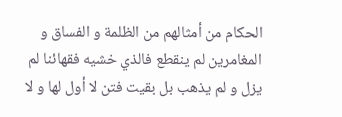الحكام من أمثالهم من الظلمة و الفساق و المغامرين لم ينقطع فالذي خشيه فقهائنا لم يزل و لم يذهب بل بقيت فتن لا أول لها و لا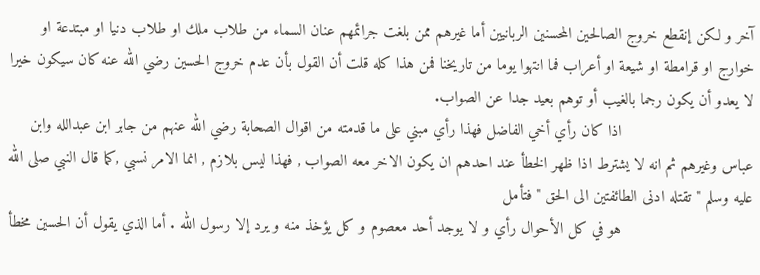آخر و لكن إنقطع خروج الصالحين المحسنين الربانيين أما غيرهم ممن بلغت جرائمهم عنان السماء من طلاب ملك او طلاب دنيا او مبتدعة او خوارج او قرامطة او شيعة او أعراب فما انتهوا يوما من تاريخنا فمن هذا كله قلت أن القول بأن عدم خروج الحسين رضي الله عنه كان سيكون خيرا لا يعدو أن يكون رجما بالغيب أو توهم بعيد جدا عن الصواب.
                            اذا كان رأي أخي الفاضل فهذا رأي مبني على ما قدمته من اقوال الصحابة رضي الله عنهم من جابر ابن عبدالله وابن عباس وغيرهم ثم انه لا يشترط اذا ظهر الخطأ عند احدهم ان يكون الاخر معه الصواب , فهذا ليس بلازم , انما الامر نسبي ,كما قال النبي صلى الله عليه وسلم " تقتله ادنى الطائفتين الى الحق " فتأمل
                            هو في كل الأحوال رأي و لا يوجد أحد معصوم و كل يؤخذ منه و يرد إلا رسول الله . أما الذي يقول أن الحسين مخطأ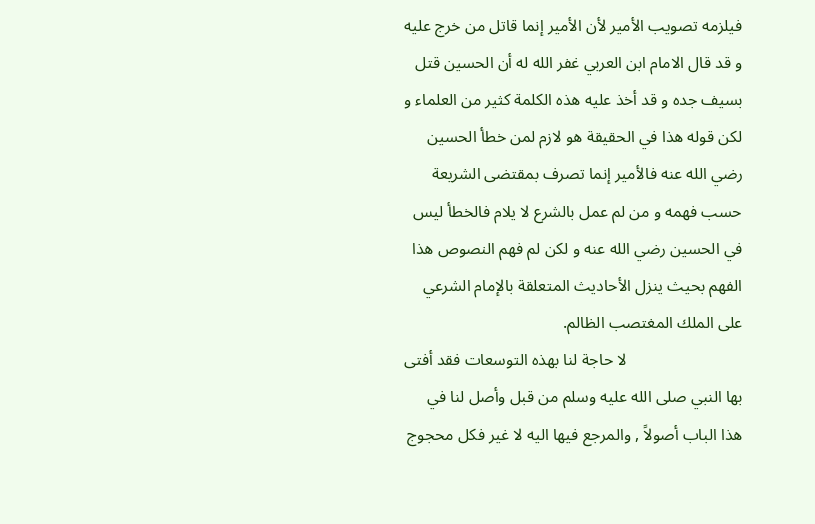فيلزمه تصويب الأمير لأن الأمير إنما قاتل من خرج عليه و قد قال الامام ابن العربي غفر الله له أن الحسين قتل بسيف جده و قد أخذ عليه هذه الكلمة كثير من العلماء و لكن قوله هذا في الحقيقة هو لازم لمن خطأ الحسين رضي الله عنه فالأمير إنما تصرف بمقتضى الشريعة حسب فهمه و من لم عمل بالشرع لا يلام فالخطأ ليس في الحسين رضي الله عنه و لكن لم فهم النصوص هذا الفهم بحيث ينزل الأحاديث المتعلقة بالإمام الشرعي على الملك المغتصب الظالم.
                            لا حاجة لنا بهذه التوسعات فقد أفتى بها النبي صلى الله عليه وسلم من قبل وأصل لنا في هذا الباب أصولاً , والمرجع فيها اليه لا غير فكل محجوج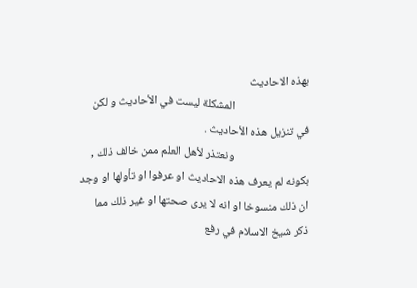بهذه الاحاديث
                            المشكلة ليست في الأحاديث و لكن في تنزيل هذه الأحاديث .
                            ونعتذر لأهل العلم ممن خالف ذلك , بكونه لم يعرف هذه الاحاديث او عرفوا او تأولها او وجد ان ذلك منسوخا او انه لا يرى صحتها او غير ذلك مما ذكر شيخ الاسلام في رفع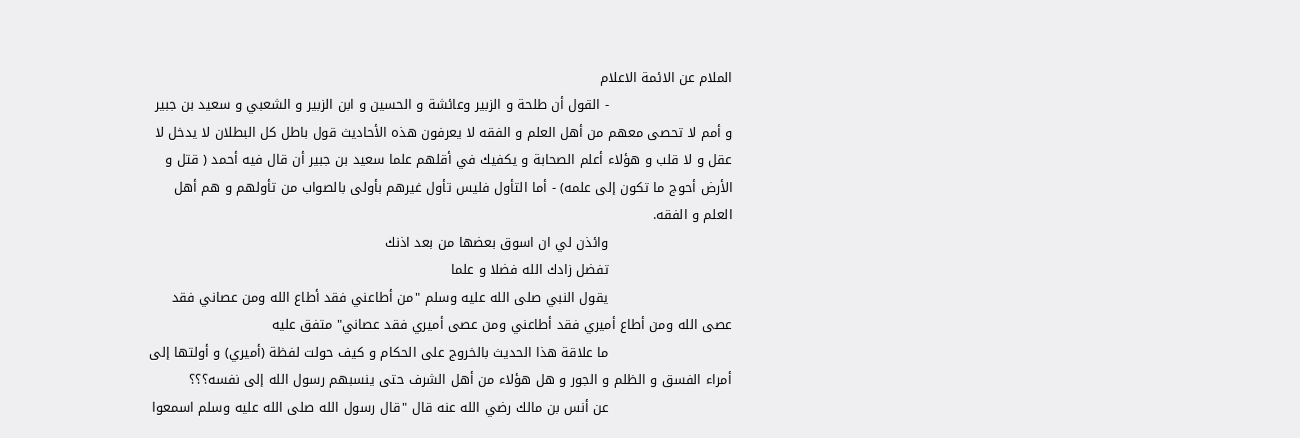الملام عن الائمة الاعلام
                            - القول أن طلحة و الزبير وعائشة و الحسين و ابن الزبير و الشعبي و سعيد بن جبير و أمم لا تحصى معهم من أهل العلم و الفقه لا يعرفون هذه الأحاديث قول باطل كل البطلان لا يدخل لا عقل و لا قلب و هؤلاء أعلم الصحابة و يكفيك في أقلهم علما سعيد بن جبير أن قال فيه أحمد ( قتل و الأرض أحوج ما تكون إلى علمه) - أما التأول فليس تأول غيرهم بأولى بالصواب من تأولهم و هم أهل العلم و الفقه.
                            وائذن لي ان اسوق بعضها من بعد اذنك
                            تفضل زادك الله فضلا و علما
                            يقول النبي صلى الله عليه وسلم "من أطاعني فقد أطاع الله ومن عصاني فقد عصى الله ومن أطاع أميري فقد أطاعني ومن عصى أميري فقد عصاني" متفق عليه
                            ما علاقة هذا الحديث بالخروج على الحكام و كيف حولت لفظة (أميري) و أولتها إلى أمراء الفسق و الظلم و الجور و هل هؤلاء من أهل الشرف حتى ينسبهم رسول الله إلى نفسه؟؟؟
                            عن أنس بن مالك رضي الله عنه قال "قال رسول الله صلى الله عليه وسلم اسمعوا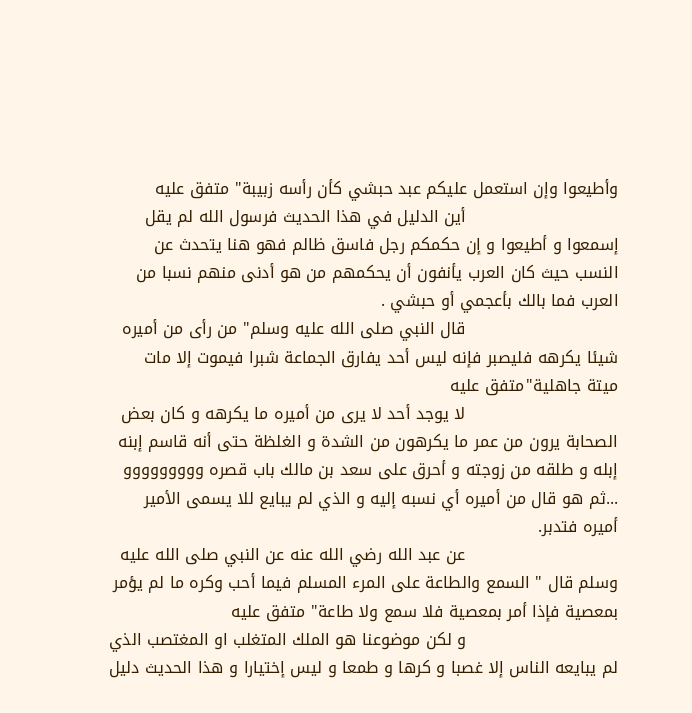وأطيعوا وإن استعمل عليكم عبد حبشي كأن رأسه زبيبة" متفق عليه
                            أين الدليل في هذا الحديث فرسول الله لم يقل إسمعوا و أطيعوا و إن حكمكم رجل فاسق ظالم فهو هنا يتحدث عن النسب حيث كان العرب يأنفون أن يحكمهم من هو أدنى منهم نسبا من العرب فما بالك بأعجمي أو حبشي .
                            قال النبي صلى الله عليه وسلم" من رأى من أميره شيئا يكرهه فليصبر فإنه ليس أحد يفارق الجماعة شبرا فيموت إلا مات ميتة جاهلية"متفق عليه
                            لا يوجد أحد لا يرى من أميره ما يكرهه و كان بعض الصحابة يرون من عمر ما يكرهون من الشدة و الغلظة حتى أنه قاسم إبنه إبله و طلقه من زوجته و أحرق على سعد بن مالك باب قصره ووووووووو ...ثم هو قال من أميره أي نسبه إليه و الذي لم يبايع للا يسمى الأمير أميره فتدبر.
                            عن عبد الله رضي الله عنه عن النبي صلى الله عليه وسلم قال " السمع والطاعة على المرء المسلم فيما أحب وكره ما لم يؤمر بمعصية فإذا أمر بمعصية فلا سمع ولا طاعة" متفق عليه
                            و لكن موضوعنا هو الملك المتغلب او المغتصب الذي لم يبايعه الناس إلا غصبا و كرها و طمعا و ليس إختيارا و هذا الحديث دليل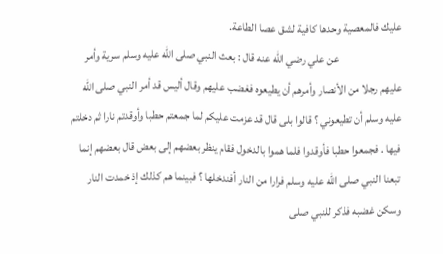عليك فالمعصية وحدها كافية لشق عصا الطاعة.
                            عن علي رضي الله عنه قال : بعث النبي صلى الله عليه وسلم سرية وأمر عليهم رجلا من الأنصار وأمرهم أن يطيعوه فغضب عليهم وقال أليس قد أمر النبي صلى الله عليه وسلم أن تطيعوني ؟ قالوا بلى قال قد عزمت عليكم لما جمعتم حطبا وأوقدتم نارا ثم دخلتم فيها . فجمعوا حطبا فأوقدوا فلما هموا بالدخول فقام ينظر بعضهم إلى بعض قال بعضهم إنما تبعنا النبي صلى الله عليه وسلم فرارا من النار أفندخلها ؟ فبينما هم كذلك إذ خمدت النار وسكن غضبه فذكر للنبي صلى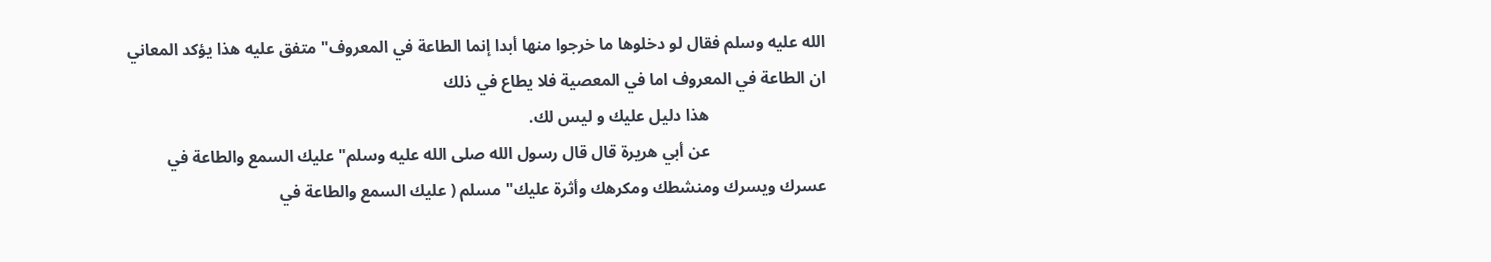الله عليه وسلم فقال لو دخلوها ما خرجوا منها أبدا إنما الطاعة في المعروف" متفق عليه هذا يؤكد المعاني ان الطاعة في المعروف اما في المعصية فلا يطاع في ذلك
                            هذا دليل عليك و ليس لك.
                            عن أبي هريرة قال قال رسول الله صلى الله عليه وسلم" عليك السمع والطاعة في عسرك ويسرك ومنشطك ومكرهك وأثرة عليك" مسلم ( عليك السمع والطاعة في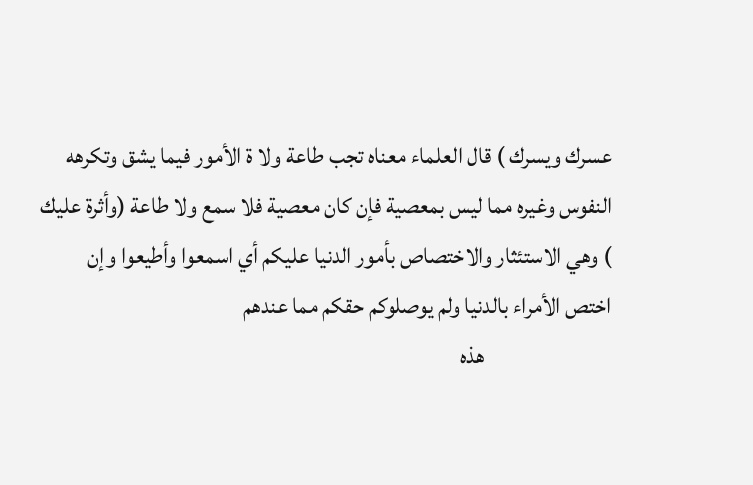عسرك ويسرك ) قال العلماء معناه تجب طاعة ولا ة الأمور فيما يشق وتكرهه النفوس وغيره مما ليس بمعصية فإن كان معصية فلا سمع ولا طاعة (وأثرة عليك ) وهي الاستئثار والاختصاص بأمور الدنيا عليكم أي اسمعوا وأطيعوا وإن اختص الأمراء بالدنيا ولم يوصلوكم حقكم مما عندهم
                            هذه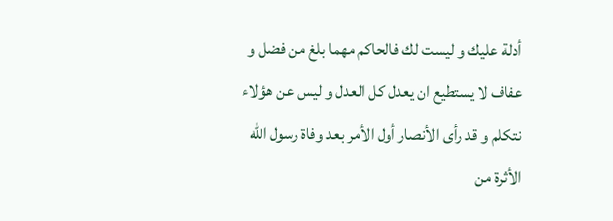أدلة عليك و ليست لك فالحاكم مهما بلغ من فضل و عفاف لا يستطيع ان يعدل كل العدل و ليس عن هؤلاء نتكلم و قد رأى الأنصار أول الأمر بعد وفاة رسول الله الأثرة من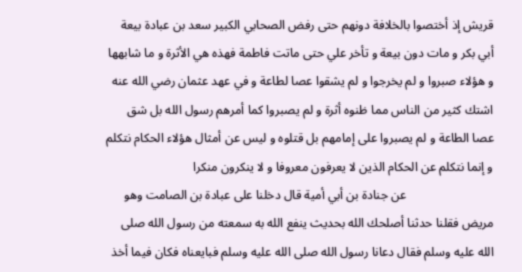قريش إذ أختصوا بالخلافة دونهم حتى رفض الصحابي الكبير سعد بن عبادة بيعة أبي بكر و مات دون بيعة و تأخر علي حتى ماتت فاطمة فهذه هي الأثرة و ما شابهها و هؤلاء صبروا و لم يخرجوا و لم يشقوا عصا لطاعة و في عهد عثمان رضي الله عنه اشتك كثير من الناس مما ظنوه أثرة و لم يصبروا كما أمرهم رسول الله بل شق عصا الطاعة و لم يصبروا على إمامهم بل قتلوه و ليس عن أمثال هؤلاء الحكام نتكلم و إنما نتكلم عن الحكام الذين لا يعرفون معروفا و لا ينكرون منكرا
                            عن جنادة بن أبي أمية قال دخلنا على عبادة بن الصامت وهو مريض فقلنا حدثنا أصلحك الله بحديث ينفع الله به سمعته من رسول الله صلى الله عليه وسلم فقال دعانا رسول الله صلى الله عليه وسلم فبايعناه فكان فيما أخذ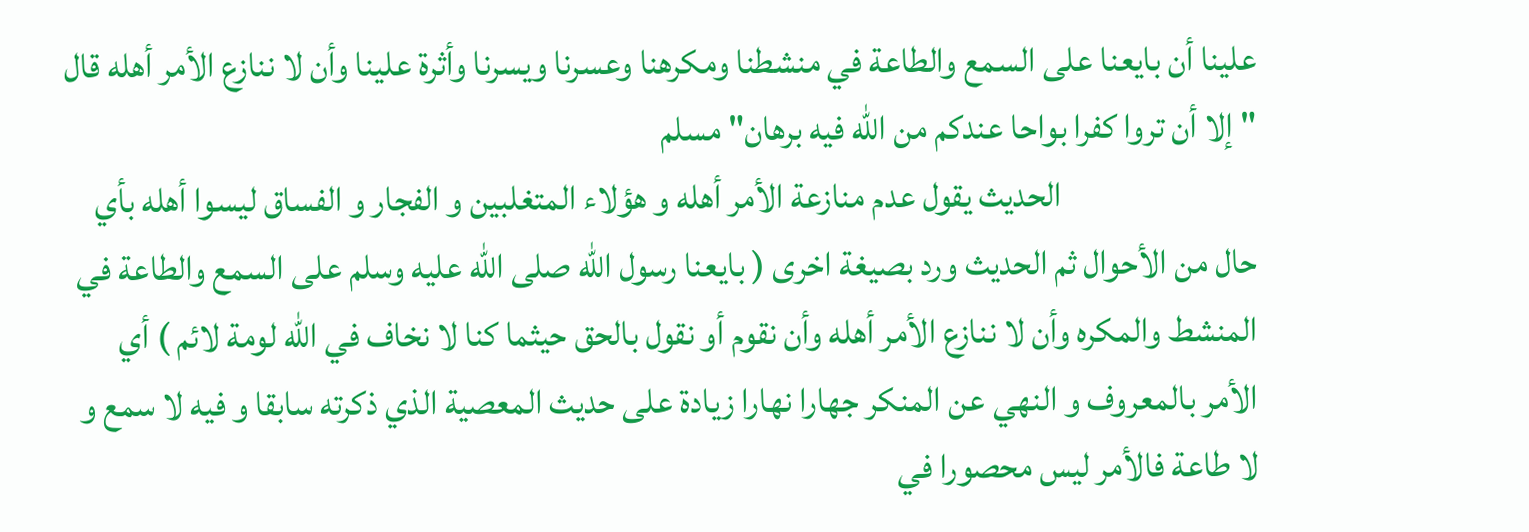علينا أن بايعنا على السمع والطاعة في منشطنا ومكرهنا وعسرنا ويسرنا وأثرة علينا وأن لا ننازع الأمر أهله قال " إلا أن تروا كفرا بواحا عندكم من الله فيه برهان" مسلم
                            الحديث يقول عدم منازعة الأمر أهله و هؤلاء المتغلبين و الفجار و الفساق ليسوا أهله بأي حال من الأحوال ثم الحديث ورد بصيغة اخرى ( بايعنا رسول الله صلى الله عليه وسلم على السمع والطاعة في المنشط والمكره وأن لا ننازع الأمر أهله وأن نقوم أو نقول بالحق حيثما كنا لا نخاف في الله لومة لائم ) أي الأمر بالمعروف و النهي عن المنكر جهارا نهارا زيادة على حديث المعصية الذي ذكرته سابقا و فيه لا سمع و لا طاعة فالأمر ليس محصورا في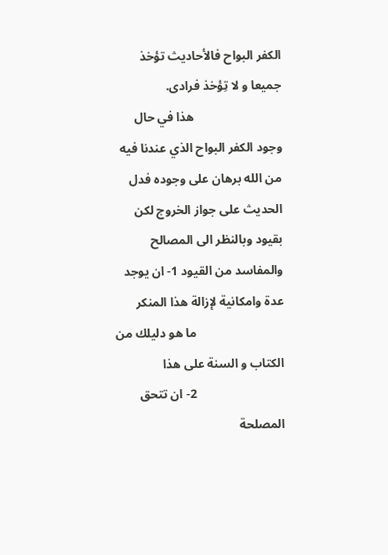الكفر البواح فالأحاديث تؤخذ جميعا و لا تِؤخذ فرادى.
                            هذا في حال وجود الكفر البواح الذي عندنا فيه من الله برهان على وجوده فدل الحديث على جواز الخروج لكن بقيود وبالنظر الى المصالح والمفاسد من القيود 1- ان يوجد عدة وامكانية لإزالة هذا المنكر
                            ما هو دليلك من الكتاب و السنة على هذا
                            2- ان تتحق المصلحة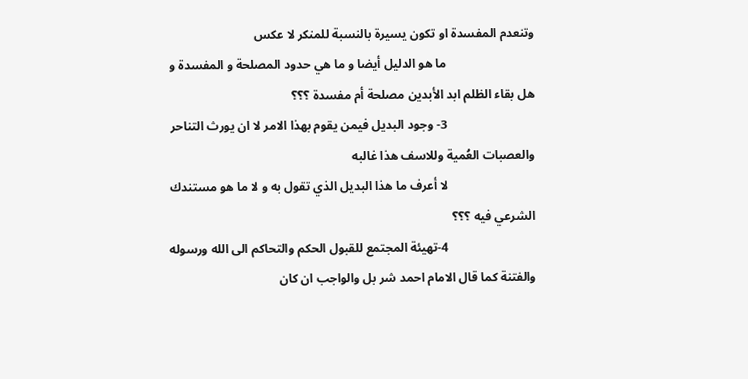وتنعدم المفسدة او تكون يسيرة بالنسبة للمنكر لا عكس
                            ما هو الدليل أيضا و ما هي حدود المصلحة و المفسدة و هل بقاء الظلم ابد الأبدين مصلحة أم مفسدة ؟؟؟
                            3- وجود البديل فيمن يقوم بهذا الامر لا ان يورث التناحر والعصبات العُمية وللاسف هذا غالبه
                            لا أعرف ما هذا البديل الذي تقول به و لا ما هو مستندك الشرعي فيه ؟؟؟
                            4-تهيئة المجتمع للقبول الحكم والتحاكم الى الله ورسوله والفتنة كما قال الامام احمد شر بل والواجب ان كان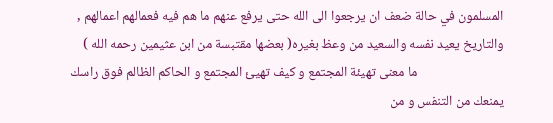المسلمون في حالة ضعف ان يرجعوا الى الله حتى يرفع عنهم ما هم فيه فعمالهم اعمالهم , والتاريخ يعيد نفسه والسعيد من وعظ بغيره( بعضها مقتبسة من ابن عثيمين رحمه الله )
                            ما معنى تهيئة المجتمع و كيف تهيئ المجتمع و الحاكم الظالم فوق راسك يمنعك من التنفس و من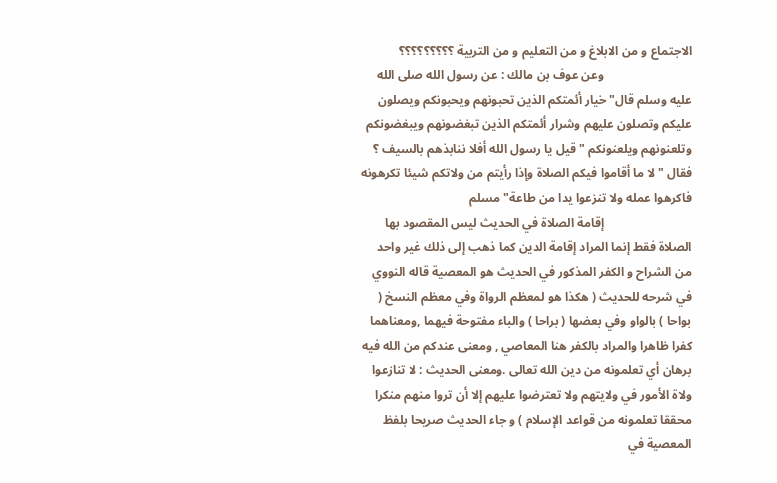الاجتماع و من الابلاغ و من التعليم و من التربية ؟؟؟؟؟؟؟؟؟
                            وعن عوف بن مالك : عن رسول الله صلى الله عليه وسلم قال" خيار أئمتكم الذين تحبونهم ويحبونكم ويصلون عليكم وتصلون عليهم وشرار أئمتكم الذين تبغضونهم ويبغضونكم وتلعنونهم ويلعنونكم " قيل يا رسول الله أفلا ننابذهم بالسيف ؟ فقال " لا ما أقاموا فيكم الصلاة وإذا رأيتم من ولاتكم شيئا تكرهونه فاكرهوا عمله ولا تنزعوا يدا من طاعة" مسلم
                            إقامة الصلاة في الحديث ليس المقصود بها الصلاة فقط إنما المراد إقامة الدين كما ذهب إلى ذلك غير واحد من الشراح و الكفر المذكور في الحديث هو المعصية قاله النووي في شرحه للحديث ( هكذا هو لمعظم الرواة وفي معظم النسخ ( بواحا ) بالواو وفي بعضها ( براحا ) والباء مفتوحة فيهما ,ومعناهما كفرا ظاهرا والمراد بالكفر هنا المعاصي , ومعنى عندكم من الله فيه برهان أي تعلمونه من دين الله تعالى .ومعنى الحديث : لا تنازعوا ولاة الأمور في ولايتهم ولا تعترضوا عليهم إلا أن تروا منهم منكرا محققا تعلمونه من قواعد الإسلام ) و جاء الحديث صريحا بلفظ المعصية في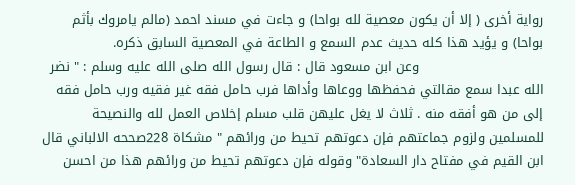رواية أخرى ( إلا أن يكون معصية لله بواحا) و جاءت في مسند احمد (مالم يامروك بأثم بواحا) و يؤيد هذا كله حديث عدم السمع و الطاعة في المعصية السابق ذكره.
                            وعن ابن مسعود قال : قال رسول الله صلى الله عليه وسلم : " نضر الله عبدا سمع مقالتي فحفظها ووعاها وأداها فرب حامل فقه غير فقيه ورب حامل فقه إلى من هو أفقه منه . ثلاث لا يغل عليهن قلب مسلم إخلاص العمل لله والنصيحة للمسلمين ولزوم جماعتهم فإن دعوتهم تحيط من ورائهم " مشكاة 228صححه الالباني قال ابن القيم في مفتاح دار السعادة" وقوله فإن دعوتهم تحيط من ورائهم هذا من احسن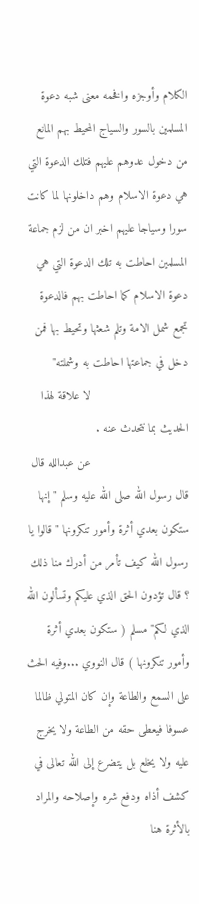الكلام وأوجزه وافخمه معنى شبه دعوة المسلمين بالسور والسياج المحيط بهم المانع من دخول عدوهم عليهم فتلك الدعوة التي هي دعوة الاسلام وهم داخلونها لما كانت سورا وسياجا عليهم اخبر ان من لزم جماعة المسلمين احاطت به تلك الدعوة التي هي دعوة الاسلام كما احاطت بهم فالدعوة تجمع شمل الامة وتلم شعثها وتحيط بها فمن دخل في جماعتها احاطت به وشملته"
                            لا علاقة لهذا الحديث بما نتحدث عنه .
                            عن عبدالله قال قال رسول الله صلى الله عليه وسلم " إنها ستكون بعدي أثرة وأمور تنكرونها " قالوا يا رسول الله كيف تأمر من أدرك منا ذلك ؟ قال تؤدون الحق الذي عليكم وتسألون الله الذي لكم" مسلم ( ستكون بعدي أثرة وأمور تنكرونها ) قال النووي ...وفيه الحث على السمع والطاعة وإن كان المتولي ظالما عسوفا فيعطى حقه من الطاعة ولا يخرج عليه ولا يخلع بل يتضرع إلى الله تعالى في كشف أذاه ودفع شره وإصلاحه والمراد بالأثرة هنا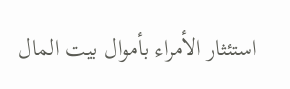استئثار الأمراء بأموال بيت المال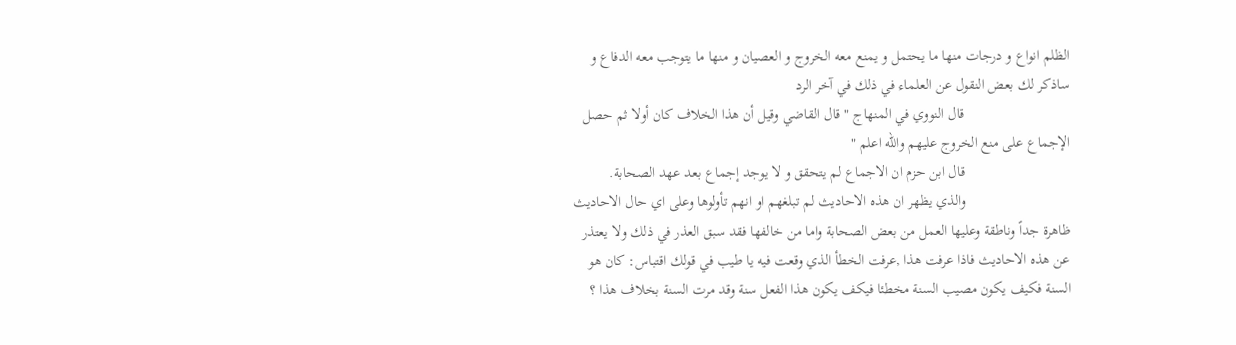الظلم انواع و درجات منها ما يحتمل و يمنع معه الخروج و العصيان و منها ما يتوجب معه الدفاع و ساذكر لك بعض النقول عن العلماء في ذلك في آخر الرد
                            قال النووي في المنهاج " قال القاضي وقيل أن هذا الخلاف كان أولا ثم حصل الإجماع على منع الخروج عليهم والله اعلم "
                            قال ابن حزم ان الاجماع لم يتحقق و لا يوجد إجماع بعد عهد الصحابة.
                            والذي يظهر ان هذه الاحاديث لم تبلغهم او انهم تأولوها وعلى اي حال الاحاديث ظاهرة جداً وناطقة وعليها العمل من بعض الصحابة واما من خالفها فقد سبق العذر في ذلك ولا يعتذر عن هذه الاحاديث فاذا عرفت هذا ,عرفت الخطأ الذي وقعت فيه يا طيب في قولك اقتباس: كان هو السنة فكيف يكون مصيب السنة مخطئا فيكف يكون هذا الفعل سنة وقد مرت السنة بخلاف هذا ؟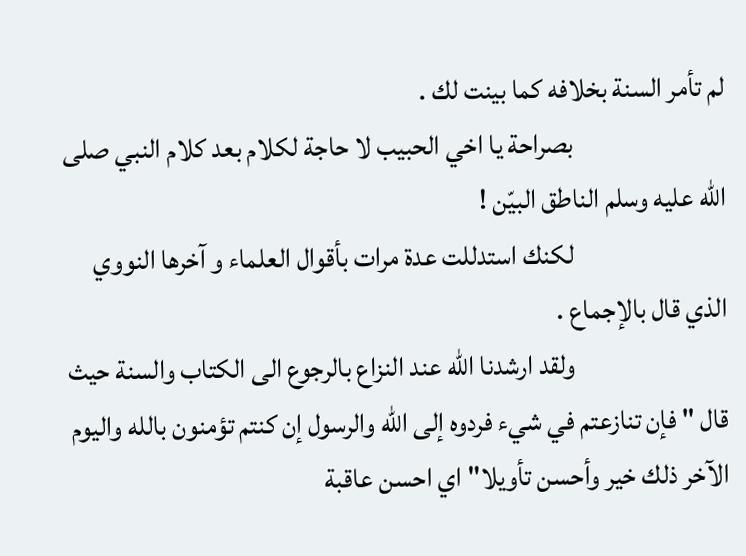لم تأمر السنة بخلافه كما بينت لك .
                            بصراحة يا اخي الحبيب لا حاجة لكلام بعد كلام النبي صلى الله عليه وسلم الناطق البيّن !
                            لكنك استدللت عدة مرات بأقوال العلماء و آخرها النووي الذي قال بالإجماع .
                            ولقد ارشدنا الله عند النزاع بالرجوع الى الكتاب والسنة حيث قال " فإن تنازعتم في شيء فردوه إلى الله والرسول إن كنتم تؤمنون بالله واليوم الآخر ذلك خير وأحسن تأويلا" اي احسن عاقبة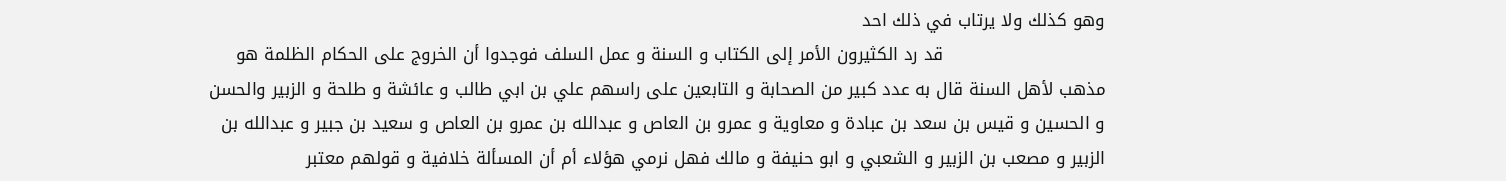وهو كذلك ولا يرتاب في ذلك احد
                            قد رد الكثيرون الأمر إلى الكتاب و السنة و عمل السلف فوجدوا أن الخروج على الحكام الظلمة هو مذهب لأهل السنة قال به عدد كبير من الصحابة و التابعين على راسهم علي بن ابي طالب و عائشة و طلحة و الزبير والحسن و الحسين و قيس بن سعد بن عبادة و معاوية و عمرو بن العاص و عبدالله بن عمرو بن العاص و سعيد بن جبير و عبدالله بن الزبير و مصعب بن الزبير و الشعبي و ابو حنيفة و مالك فهل نرمي هؤلاء أم أن المسألة خلافية و قولهم معتبر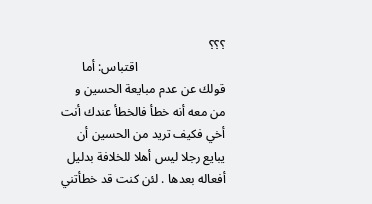؟؟؟
                            اقتباس: أما قولك عن عدم مبايعة الحسين و من معه أنه خطأ فالخطأ عندك أنت أخي فكيف تريد من الحسين أن يبايع رجلا ليس أهلا للخلافة بدليل أفعاله بعدها . لئن كنت قد خطأتني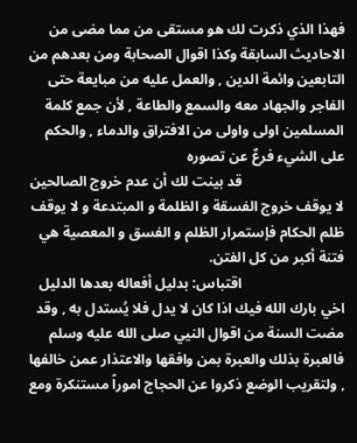فهذا الذي ذكرت لك هو مستقى من مما مضى من الاحاديث السابقة وكذا اقوال الصحابة ومن بعدهم من التابعين وائمة الدين , والعمل عليه من مبايعة حتى الفاجر والجهاد معه والسمع والطاعة , لأن جمع كلمة المسلمين اولى واولى من الافتراق والدماء , والحكم على الشيء فرعٌ عن تصوره
                            قد بينت لك أن عدم خروج الصالحين لا يوقف خروج الفسقة و الظلمة و المبتدعة و لا يوقف ظلم الحكام فإستمرار الظلم و الفسق و المعصية هي فتنة أكبر من كل الفتن.
                            اقتباس: بدليل أفعاله بعدها الدليل اخي بارك الله فيك اذا كان لا يدل فلا يُستدل به , وقد مضت السنة من اقوال النيي صلى الله عليه وسلم فالعبرة بذلك والعبرة بمن وافقها والاعتذار عمن خالفها , ولتقريب الوضع ذكروا عن الحجاج اموراً مستنكرة ومع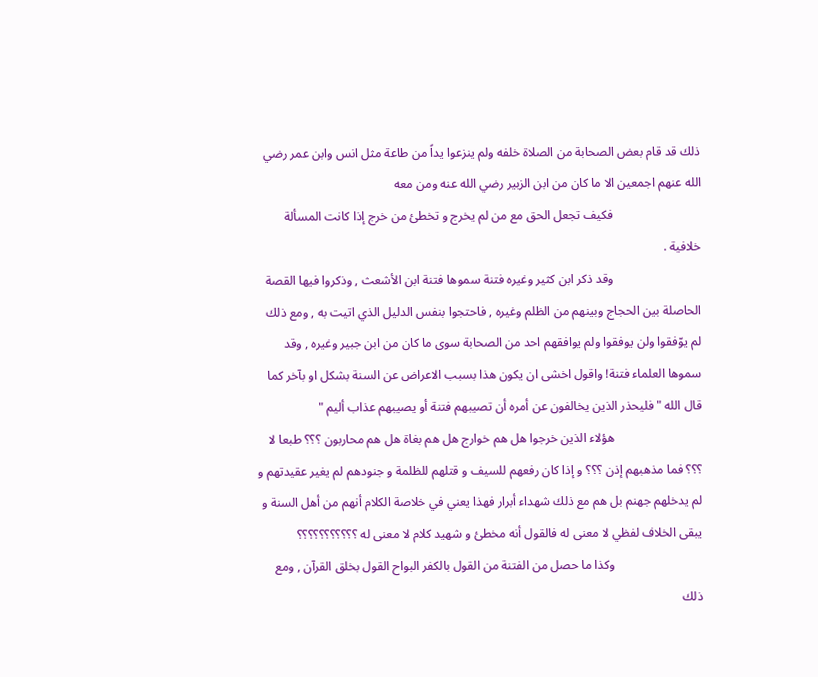ذلك قد قام بعض الصحابة من الصلاة خلفه ولم ينزعوا يداً من طاعة مثل انس وابن عمر رضي الله عنهم اجمعين الا ما كان من ابن الزبير رضي الله عنه ومن معه
                            فكيف تجعل الحق مع من لم يخرج و تخطئ من خرج إذا كانت المسألة خلافية .
                            وقد ذكر ابن كثير وغيره فتنة سموها فتنة ابن الأشعث , وذكروا فيها القصة الحاصلة بين الحجاج وبينهم من الظلم وغيره , فاحتجوا بنفس الدليل الذي اتيت به , ومع ذلك لم يوّفقوا ولن يوفقوا ولم يوافقهم احد من الصحابة سوى ما كان من ابن جبير وغيره , وقد سموها العلماء فتنة! واقول اخشى ان يكون هذا بسبب الاعراض عن السنة بشكل او بآخر كما قال الله " فليحذر الذين يخالفون عن أمره أن تصيبهم فتنة أو يصيبهم عذاب أليم "
                            هؤلاء الذين خرجوا هل هم خوارج هل هم بغاة هل هم محاربون ؟؟؟ طبعا لا ؟؟؟ فما مذهبهم إذن ؟؟؟ و إذا كان رفعهم للسيف و قتلهم للظلمة و جنودهم لم يغير عقيدتهم و لم يدخلهم جهنم بل هم مع ذلك شهداء أبرار فهذا يعني في خلاصة الكلام أنهم من أهل السنة و يبقى الخلاف لفظي لا معنى له فالقول أنه مخطئ و شهيد كلام لا معنى له ؟؟؟؟؟؟؟؟؟؟؟
                            وكذا ما حصل من الفتنة من القول بالكفر البواح القول بخلق القرآن , ومع ذلك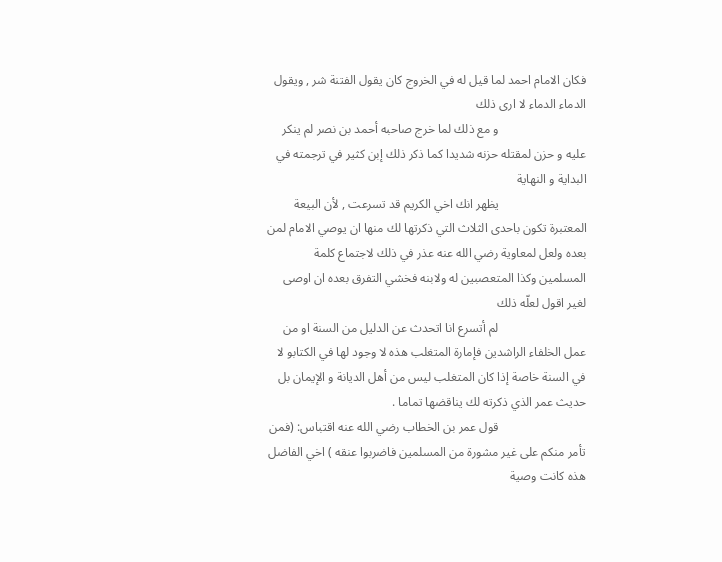فكان الامام احمد لما قيل له في الخروج كان يقول الفتنة شر , ويقول الدماء الدماء لا ارى ذلك
                            و مع ذلك لما خرج صاحبه أحمد بن نصر لم ينكر عليه و حزن لمقتله حزنه شديدا كما ذكر ذلك إبن كثير في ترجمته في البداية و النهاية
                            يظهر انك اخي الكريم قد تسرعت , لأن البيعة المعتبرة تكون باحدى الثلاث التي ذكرتها لك منها ان يوصي الامام لمن بعده ولعل لمعاوية رضي الله عنه عذر في ذلك لاجتماع كلمة المسلمين وكذا المتعصبين له ولابنه فخشي التفرق بعده ان اوصى لغير اقول لعلّه ذلك
                            لم أتسرع انا اتحدث عن الدليل من السنة او من عمل الخلفاء الراشدين فإمارة المتغلب هذه لا وجود لها في الكتابو لا في السنة خاصة إذا كان المتغلب ليس من أهل الديانة و الإيمان بل حديث عمر الذي ذكرته لك يناقضها تماما .
                            قول عمر بن الخطاب رضي الله عنه اقتباس: (فمن تأمر منكم على غير مشورة من المسلمين فاضربوا عنقه ) اخي الفاضل هذه كانت وصية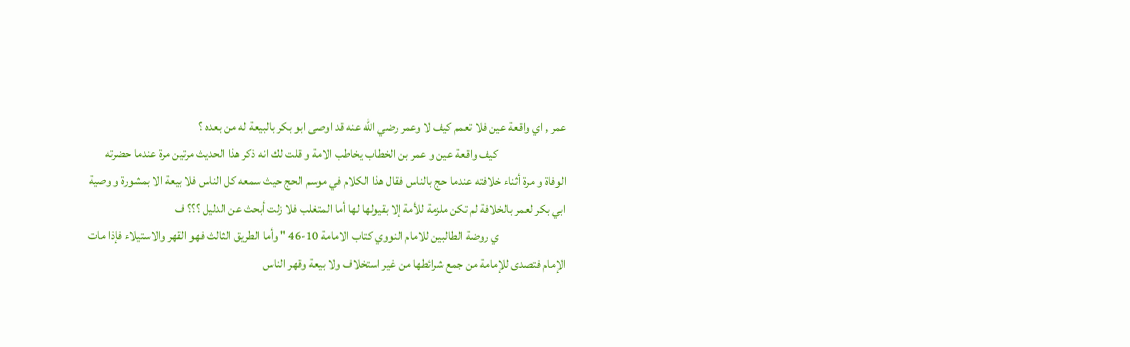عمر , اي واقعة عين فلا تعمم كيف لا وعمر رضي الله عنه قد اوصى ابو بكر بالبيعة له من بعده ؟
                            كيف واقعة عين و عمر بن الخطاب يخاطب الامة و قلت لك انه ذكر هذا الحديث مرتين مرة عندما حضرته الوفاة و مرة أثناء خلافته عندما حج بالناس فقال هذا الكلام في موسم الحج حيث سمعه كل الناس فلا بيعة الا بمشورة و وصية ابي بكر لعمر بالخلافة لم تكن ملزمة للأمة إلا بقيولها لها أما المتغلب فلا زلت أبحث عن الدليل ؟؟؟ ف
                            ي روضة الطالبين للامام النووي كتاب الامامة 10-46 " وأما الطريق الثالث فهو القهر والاستيلاء فإذا مات الإمام فتصدى للإمامة من جمع شرائطها من غير استخلاف ولا بيعة وقهر الناس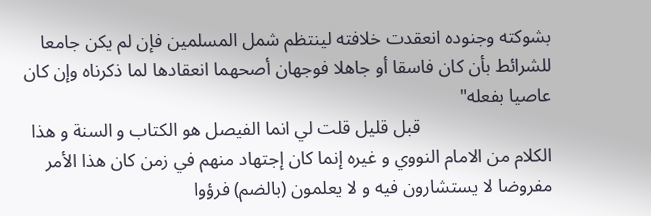بشوكته وجنوده انعقدت خلافته لينتظم شمل المسلمين فإن لم يكن جامعا للشرائط بأن كان فاسقا أو جاهلا فوجهان أصحهما انعقادها لما ذكرناه وإن كان عاصيا بفعله"
                            قبل قليل قلت لي انما الفيصل هو الكتاب و السنة و هذا الكلام من الامام النووي و غيره إنما كان إجتهاد منهم في زمن كان هذا الأمر مفروضا لا يستشارون فيه و لا يعلمون (بالضم) فرؤوا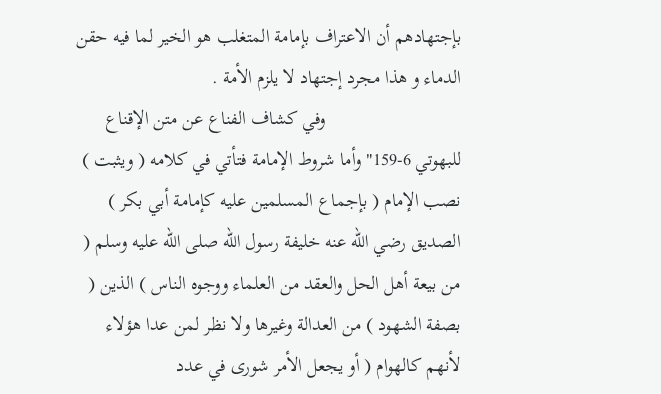بإجتهادهم أن الاعتراف بإمامة المتغلب هو الخير لما فيه حقن الدماء و هذا مجرد إجتهاد لا يلزم الأمة .
                            وفي كشاف الفناع عن متن الإقناع للبهوتي 6-159" وأما شروط الإمامة فتأتي في كلامه ( ويثبت ) نصب الإمام ( بإجماع المسلمين عليه كإمامة أبي بكر ) الصديق رضي الله عنه خليفة رسول الله صلى الله عليه وسلم ( من بيعة أهل الحل والعقد من العلماء ووجوه الناس ) الذين ( بصفة الشهود ) من العدالة وغيرها ولا نظر لمن عدا هؤلاء لأنهم كالهوام ( أو يجعل الأمر شورى في عدد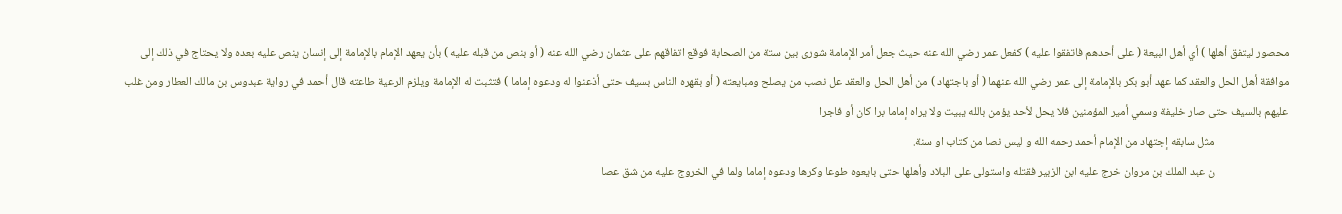محصور ليتفق أهلها ) أي أهل البيعة ( على أحدهم فاتفقوا عليه ) كفعل عمر رضي الله عنه حيث جعل أمر الإمامة شورى بين ستة من الصحابة فوقع اتفاقهم على عثمان رضي الله عنه ( أو بنص من قبله عليه ) بأن يعهد الإمام بالإمامة إلى إنسان ينص عليه بعده ولا يحتاج في ذلك إلى موافقة أهل الحل والعقد كما عهد أبو بكر بالإمامة إلى عمر رضي الله عنهما ( أو باجتهاد ) من أهل الحل والعقد عل نصب من يصلح ومبايعته ( أو بقهره الناس بسيف حتى أذعنوا له ودعوه إماما ) فتثبت له الإمامة ويلزم الرعية طاعته قال أحمد في رواية عبدوس بن مالك العطار ومن غلب عليهم بالسيف حتى صار خليفة وسمي أمير المؤمنين فلا يحل لأحد يؤمن بالله يبيت ولا يراه إماما برا كان أو فاجرا
                            مثل سابقه إجتهاد من الإمام أحمد رحمه الله و ليس نصا من كتاب او سنة.
                            ن عبد الملك بن مروان خرج عليه ابن الزبير فقتله واستولى على البلاد وأهلها حتى بايعوه طوعا وكرها ودعوه إماما ولما في الخروج عليه من شق عصا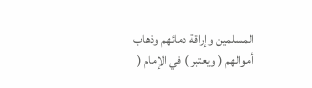المسلمين وإراقة دمائهم وذهاب أموالهم ( ويعتبر ) في الإمام (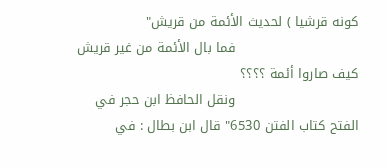كونه قرشيا ) لحديث الأئمة من قريش"
                            فما بال الأئمة من غير قريش كيف صاروا أئمة ؟؟؟؟
                            ونقل الحافظ ابن حجر في الفتح كتاب الفتن 6530" قال ابن بطال : في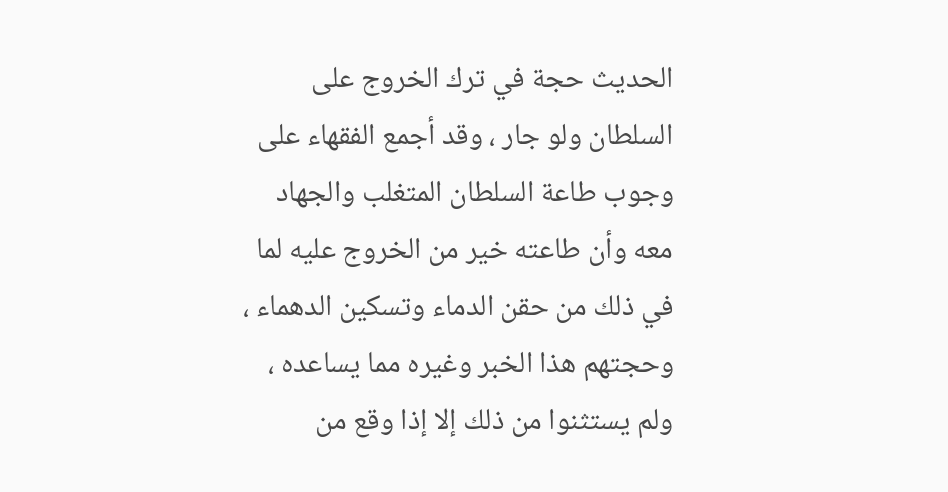الحديث حجة في ترك الخروج على السلطان ولو جار ، وقد أجمع الفقهاء على وجوب طاعة السلطان المتغلب والجهاد معه وأن طاعته خير من الخروج عليه لما في ذلك من حقن الدماء وتسكين الدهماء ، وحجتهم هذا الخبر وغيره مما يساعده ، ولم يستثنوا من ذلك إلا إذا وقع من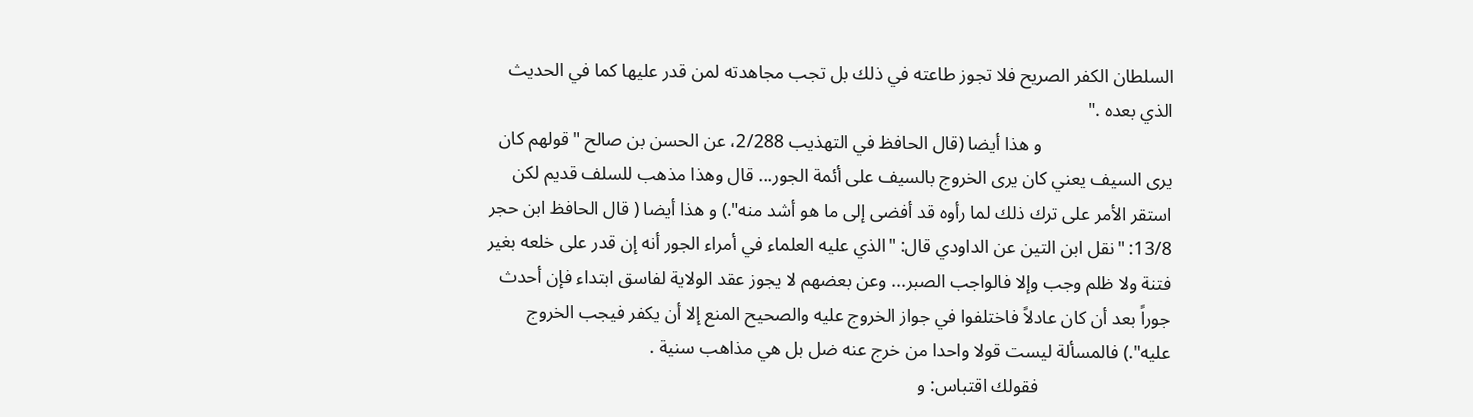السلطان الكفر الصريح فلا تجوز طاعته في ذلك بل تجب مجاهدته لمن قدر عليها كما في الحديث الذي بعده ."
                            و هذا أيضا (قال الحافظ في التهذيب 2/288، عن الحسن بن صالح "قولهم كان يرى السيف يعني كان يرى الخروج بالسيف على أئمة الجور... قال وهذا مذهب للسلف قديم لكن استقر الأمر على ترك ذلك لما رأوه قد أفضى إلى ما هو أشد منه".) و هذا أيضا ( قال الحافظ ابن حجر 13/8: "نقل ابن التين عن الداودي قال: "الذي عليه العلماء في أمراء الجور أنه إن قدر على خلعه بغير فتنة ولا ظلم وجب وإلا فالواجب الصبر... وعن بعضهم لا يجوز عقد الولاية لفاسق ابتداء فإن أحدث جوراً بعد أن كان عادلاً فاختلفوا في جواز الخروج عليه والصحيح المنع إلا أن يكفر فيجب الخروج عليه".) فالمسألة ليست قولا واحدا من خرج عنه ضل بل هي مذاهب سنية .
                            فقولك اقتباس: و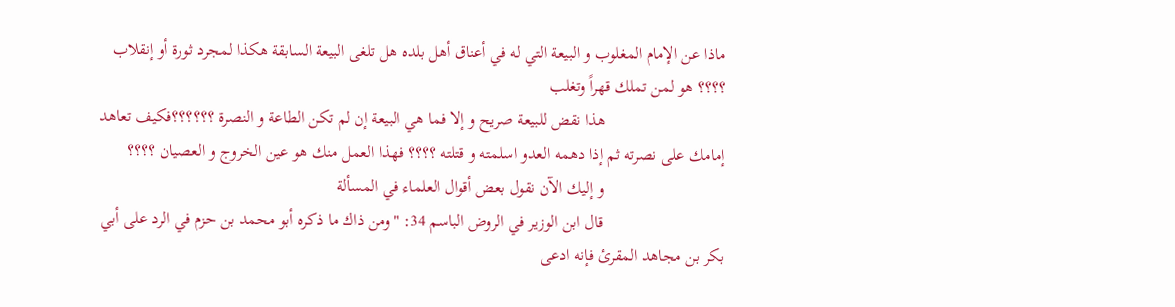ماذا عن الإمام المغلوب و البيعة التي له في أعناق أهل بلده هل تلغى البيعة السابقة هكذا لمجرد ثورة أو إنقلاب ؟؟؟؟ هو لمن تملك قهراً وتغلب
                            هذا نقض للبيعة صريح و إلا فما هي البيعة إن لم تكن الطاعة و النصرة ؟؟؟؟؟؟فكيف تعاهد إمامك على نصرته ثم إذا دهمه العدو اسلمته و قتلته ؟؟؟؟ فهذا العمل منك هو عين الخروج و العصيان ؟؟؟؟
                            و إليك الآن نقول بعض أقوال العلماء في المسألة
                            قال ابن الوزير في الروض الباسم 34: "ومن ذاك ما ذكره أبو محمد بن حزم في الرد على أبي بكر بن مجاهد المقرئ فإنه ادعى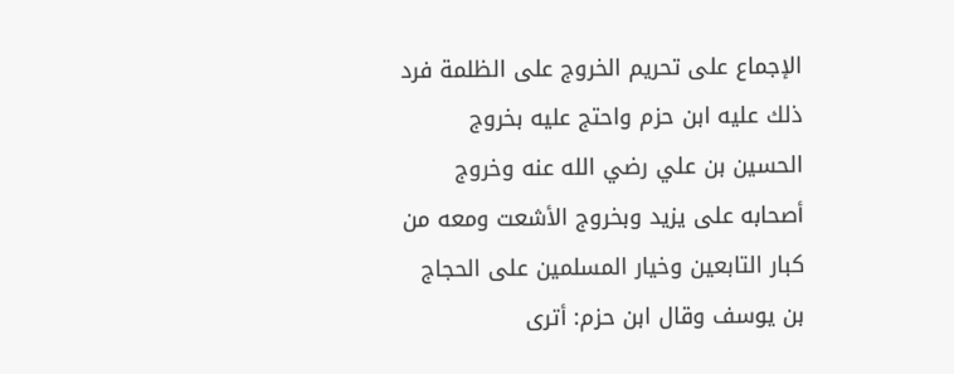الإجماع على تحريم الخروج على الظلمة فرد ذلك عليه ابن حزم واحتج عليه بخروج الحسين بن علي رضي الله عنه وخروج أصحابه على يزيد وبخروج الأشعت ومعه من كبار التابعين وخيار المسلمين على الحجاج بن يوسف وقال ابن حزم: أترى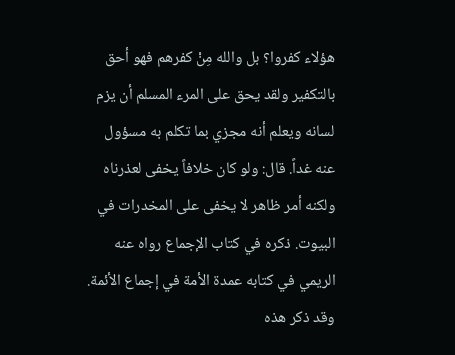هؤلاء كفروا؟ بل والله مِنْ كفرهم فهو أحق بالتكفير ولقد يحق على المرء المسلم أن يزم لسانه ويعلم أنه مجزي بما تكلم به مسؤول عنه غداً. قال: ولو كان خلافاً يخفى لعذرناه ولكنه أمر ظاهر لا يخفى على المخدرات في البيوت. ذكره في كتاب الإجماع رواه عنه الريمي في كتابه عمدة الأمة في إجماع الأئمة. وقد ذكر هذه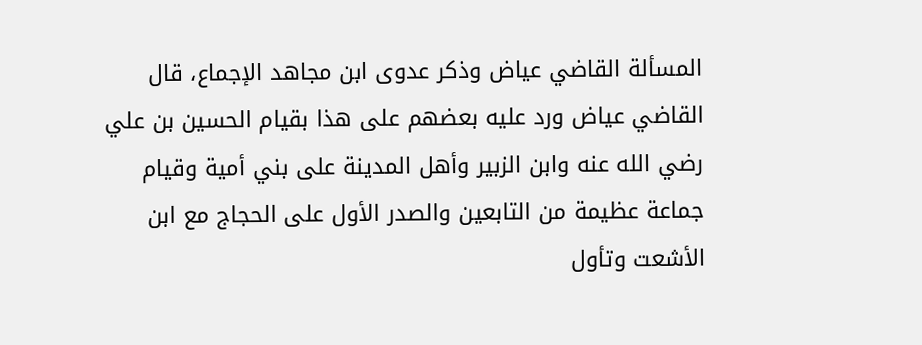المسألة القاضي عياض وذكر عدوى ابن مجاهد الإجماع، قال القاضي عياض ورد عليه بعضهم على هذا بقيام الحسين بن علي رضي الله عنه وابن الزبير وأهل المدينة على بني أمية وقيام جماعة عظيمة من التابعين والصدر الأول على الحجاج مع ابن الأشعت وتأول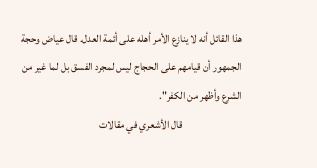هذا القائل أنه لا ينازع الأمر أهله على أئمة العدل. قال عياض وحجة الجمهور أن قيامهم على الحجاج ليس لمجرد الفسق بل لما غير من الشرع وأظهر من الكفر".
                            قال الأشعري في مقالات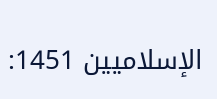الإسلاميين 1451: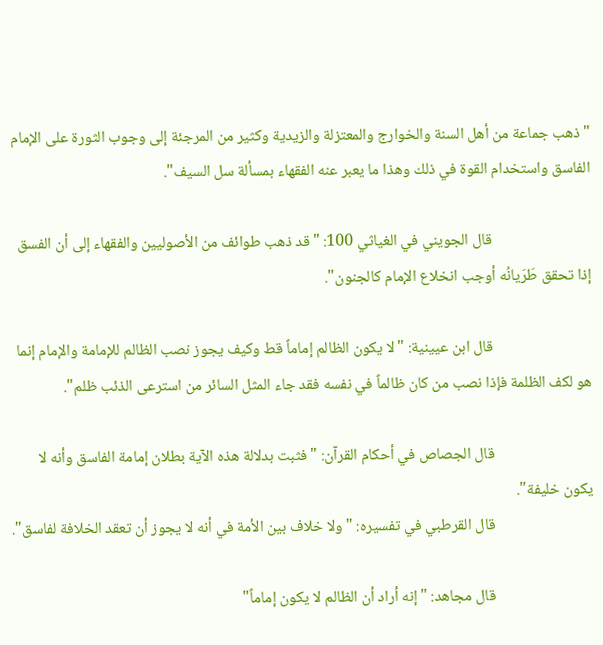"ذهب جماعة من أهل السنة والخوارج والمعتزلة والزيدية وكثير من المرجئة إلى وجوب الثورة على الإمام الفاسق واستخدام القوة في ذلك وهذا ما يعبر عنه الفقهاء بمسألة سل السيف".

                            قال الجويني في الغياثي 100: "قد ذهب طوائف من الأصوليين والفقهاء إلى أن الفسق إذا تحقق طَرَيانُه أوجب انخلاع الإمام كالجنون".

                            قال ابن عيينية: "لا يكون الظالم إماماً قط وكيف يجوز نصب الظالم للإمامة والإمام إنما هو لكف الظلمة فإذا نصب من كان ظالماً في نفسه فقد جاء المثل السائر من استرعى الذئب ظلم".

                            قال الجصاص في أحكام القرآن: "فثبت بدلالة هذه الآية بطلان إمامة الفاسق وأنه لا يكون خليفة".
                            قال القرطبي في تفسيره: "ولا خلاف بين الأمة في أنه لا يجوز أن تعقد الخلافة لفاسق".

                            قال مجاهد: "إنه أراد أن الظالم لا يكون إماماً"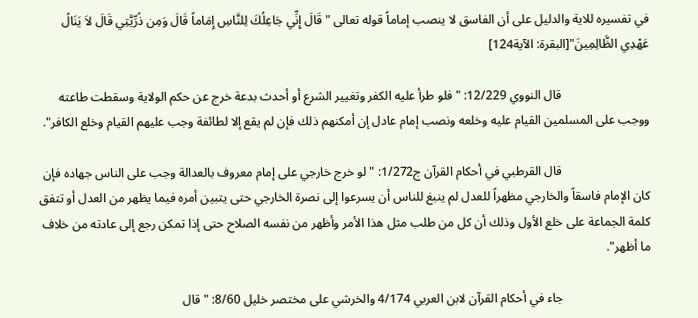في تفسيره للاية والدليل على أن الفاسق لا ينصب إماماً قوله تعالى "قَالَ إِنِّي جَاعِلُكَ لِلنَّاسِ إِمَاماً قَالَ وَمِن ذُرِّيَّتِي قَالَ لاَ يَنَالُ عَهْدِي الظَّالِمِينَ"[البقرة: الآية124]

                            قال النووي 12/229: "فلو طرأ عليه الكفر وتغيير الشرع أو أحدث بدعة خرج عن حكم الولاية وسقطت طاعته ووجب على المسلمين القيام عليه وخلعه ونصب إمام عادل إن أمكنهم ذلك فإن لم يقع إلا لطائفة وجب عليهم القيام وخلع الكافر".

                            قال القرطبي في أحكام القرآن ج1/272: "لو خرج خارجي على إمام معروف بالعدالة وجب على الناس جهاده فإن كان الإمام فاسقاً والخارجي مظهراً للعدل لم ينبغ للناس أن يسرعوا إلى نصرة الخارجي حتى يتبين أمره فيما يظهر من العدل أو تتفق كلمة الجماعة على خلع الأول وذلك أن كل من طلب مثل هذا الأمر وأظهر من نفسه الصلاح حتى إذا تمكن رجع إلى عادته من خلاف ما أظهر".

                            جاء في أحكام القرآن لابن العربي 4/174 والخرشي على مختصر خليل 8/60: "قال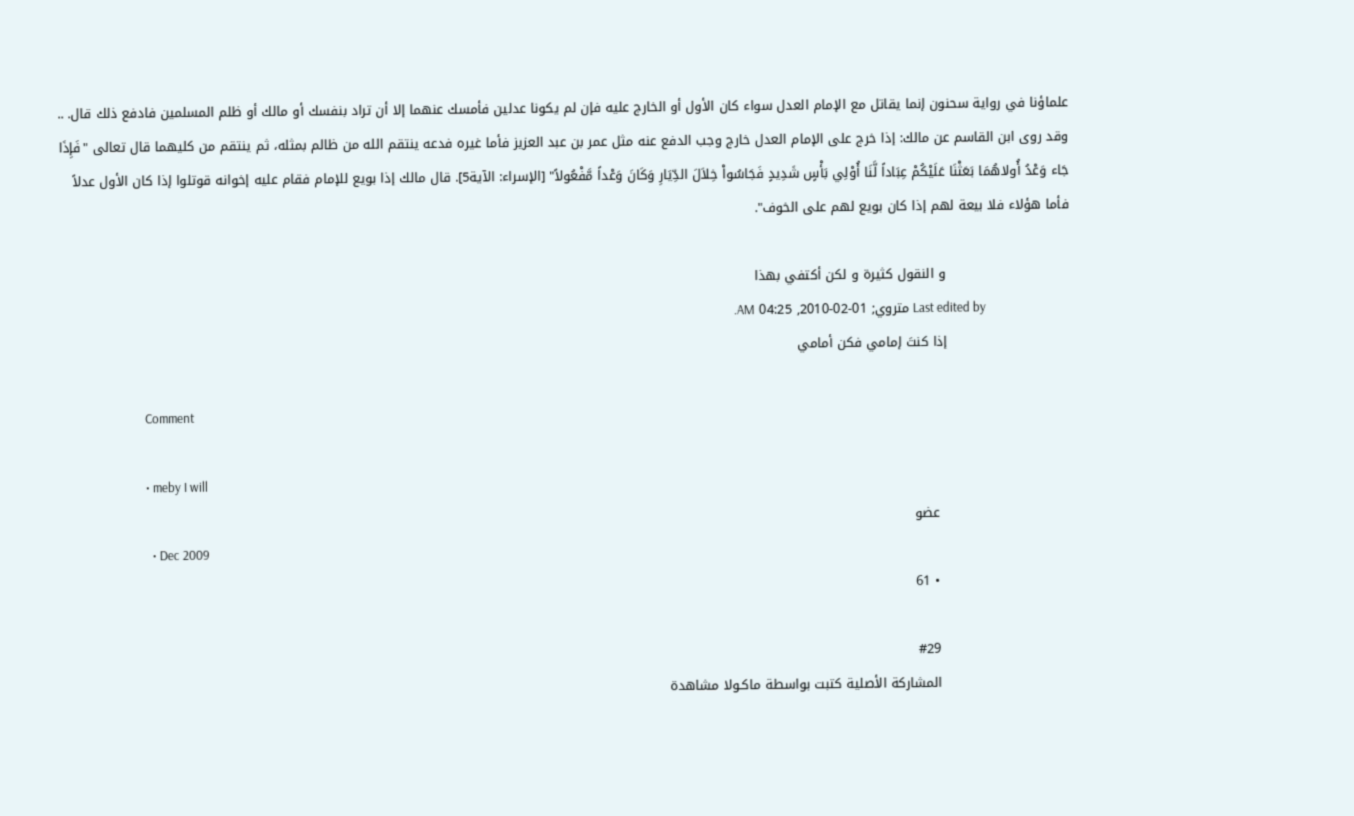علماؤنا في رواية سحنون إنما يقاتل مع الإمام العدل سواء كان الأول أو الخارج عليه فإن لم يكونا عدلين فأمسك عنهما إلا أن تراد بنفسك أو مالك أو ظلم المسلمين فادفع ذلك قال. .. وقد روى ابن القاسم عن مالك: إذا خرج على الإمام العدل خارج وجب الدفع عنه مثل عمر بن عبد العزيز فأما غيره فدعه ينتقم الله من ظالم بمثله، ثم ينتقم من كليهما قال تعالى "فَإِذَا جَاء وَعْدُ أُولاهُمَا بَعَثْنَا عَلَيْكُمْ عِبَاداً لَّنَا أُوْلِي بَأْسٍ شَدِيدٍ فَجَاسُواْ خِلاَلَ الدِّيَارِ وَكَانَ وَعْداً مَّفْعُولاً" [الإسراء: الآية5]. قال مالك إذا بويع للإمام فقام عليه إخوانه قوتلوا إذا كان الأول عدلاً فأما هؤلاء فلا بيعة لهم إذا كان بويع لهم على الخوف".

                            و النقول كثيرة و لكن أكتفي بهذا
                            Last edited by متروي; 01-02-2010, 04:25 AM.
                            إذا كنتَ إمامي فكن أمامي

                            Comment

                            • meby I will
                              عضو
                              • Dec 2009
                              • 61

                              #29
                              المشاركة الأصلية كتبت بواسطة ماكـولا مشاهدة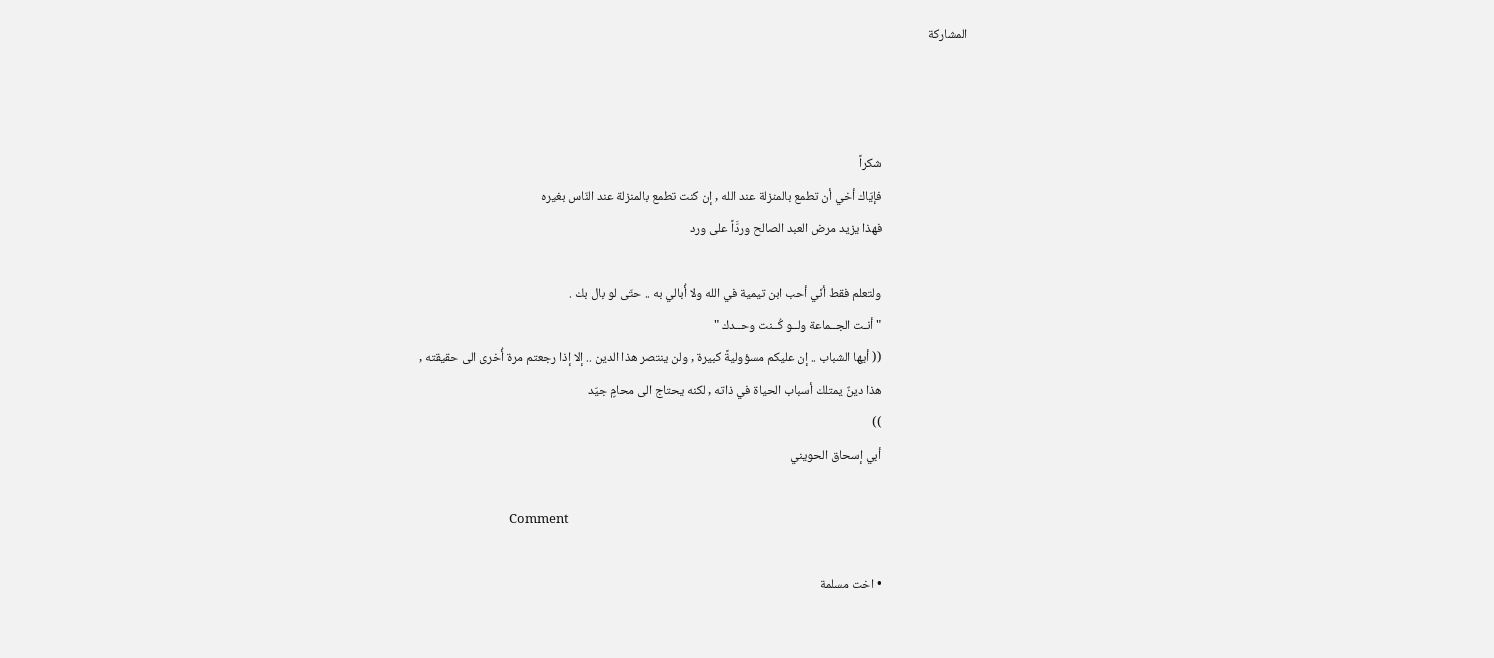المشاركة



                              شكراً
                              فإيّاك أخي أن تطمع بالمنزلة عند الله , إن كنت تطمع بالمنزلة عند النّاس بغيره
                              فهذا يزيد مرض العبد الصالح وردَّاً على ورد

                              ولتعلم فقط أنّي أحب ابن تيمية في الله ولا أُبالي به .. حتّى لو بال بك .
                              " أنـت الجــماعة ولــو كُــنت وحــدك "
                              (( أيها الشباب .. إن عليكم مسؤوليةً كبيرة , ولن ينتصر هذا الدين .. إلا إذا رجعتم مرة أُخرى الى حقيقته ,
                              هذا دينٌ يمتلك أسباب الحياة في ذاته , لكنه يحتاج الى محامٍ جيّد
                              ))
                              أبي إسحاق الحويني

                              Comment

                              • اخت مسلمة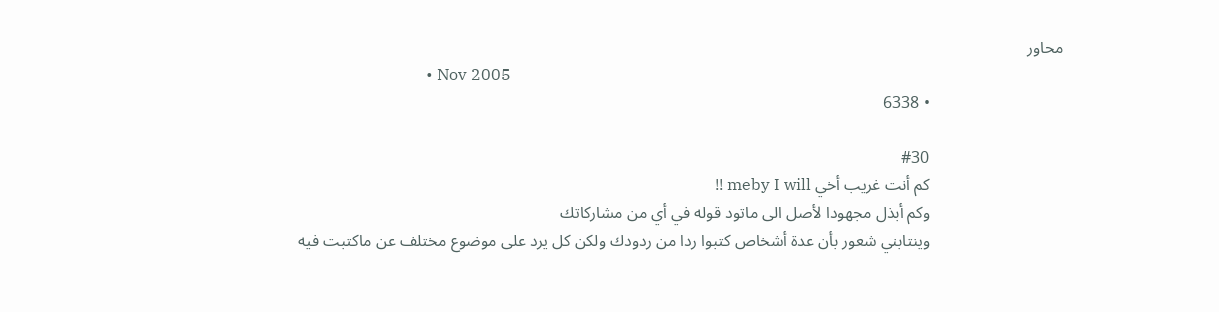محاور
                                • Nov 2005
                                • 6338

                                #30
                                كم أنت غريب أخي meby I will !!
                                وكم أبذل مجهودا لأصل الى ماتود قوله في أي من مشاركاتك
                                وينتابني شعور بأن عدة أشخاص كتبوا ردا من ردودك ولكن كل يرد على موضوع مختلف عن ماكتبت فيه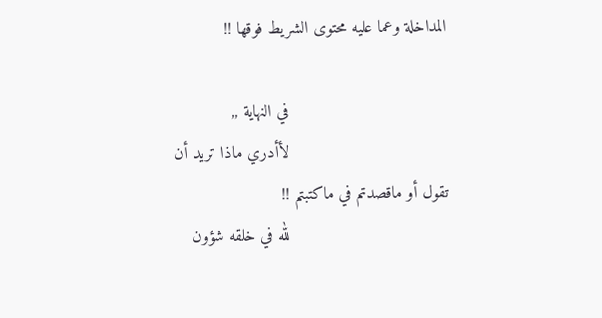المداخلة وعما عليه محتوى الشريط فوقها !!

                                في النهاية ,,
                                لأأدري ماذا تريد أن تقول أو ماقصدتم في ماكتبتم !!
                                لله في خلقه شؤون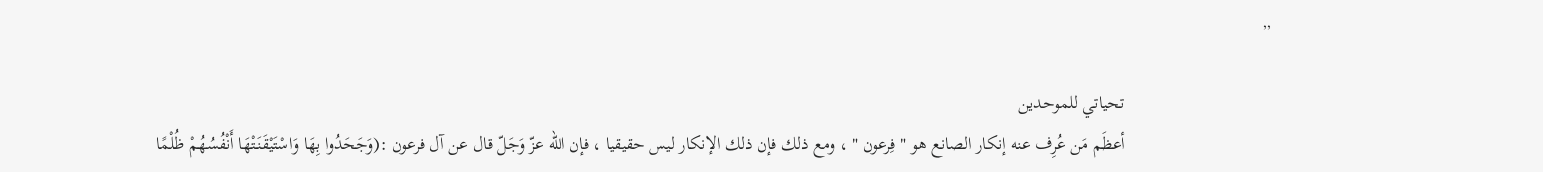,,

                                تحياتي للموحدين
                                أعظَم مَن عُرِف عنه إنكار الصانع هو " فِرعون " ، ومع ذلك فإن ذلك الإنكار ليس حقيقيا ، فإن الله عزّ وَجَلّ قال عن آل فرعون :(وَجَحَدُوا بِهَا وَاسْتَيْقَنَتْهَا أَنْفُسُهُمْ ظُلْمًا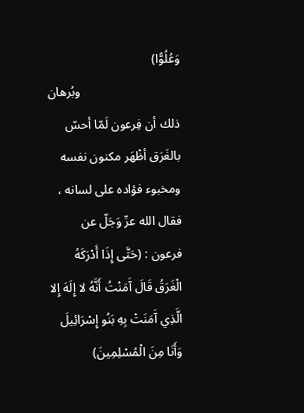وَعُلُوًّا)
                                وبُرهان ذلك أن فِرعون لَمّا أحسّ بالغَرَق أظْهَر مكنون نفسه ومخبوء فؤاده على لسانه ، فقال الله عزّ وَجَلّ عن فرعون : (حَتَّى إِذَا أَدْرَكَهُ الْغَرَقُ قَالَ آَمَنْتُ أَنَّهُ لا إِلَهَ إِلا الَّذِي آَمَنَتْ بِهِ بَنُو إِسْرَائِيلَ وَأَنَا مِنَ الْمُسْلِمِينَ)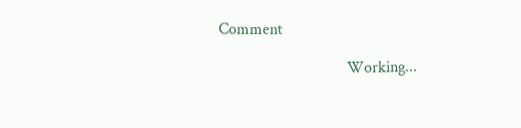Comment

                                Working...